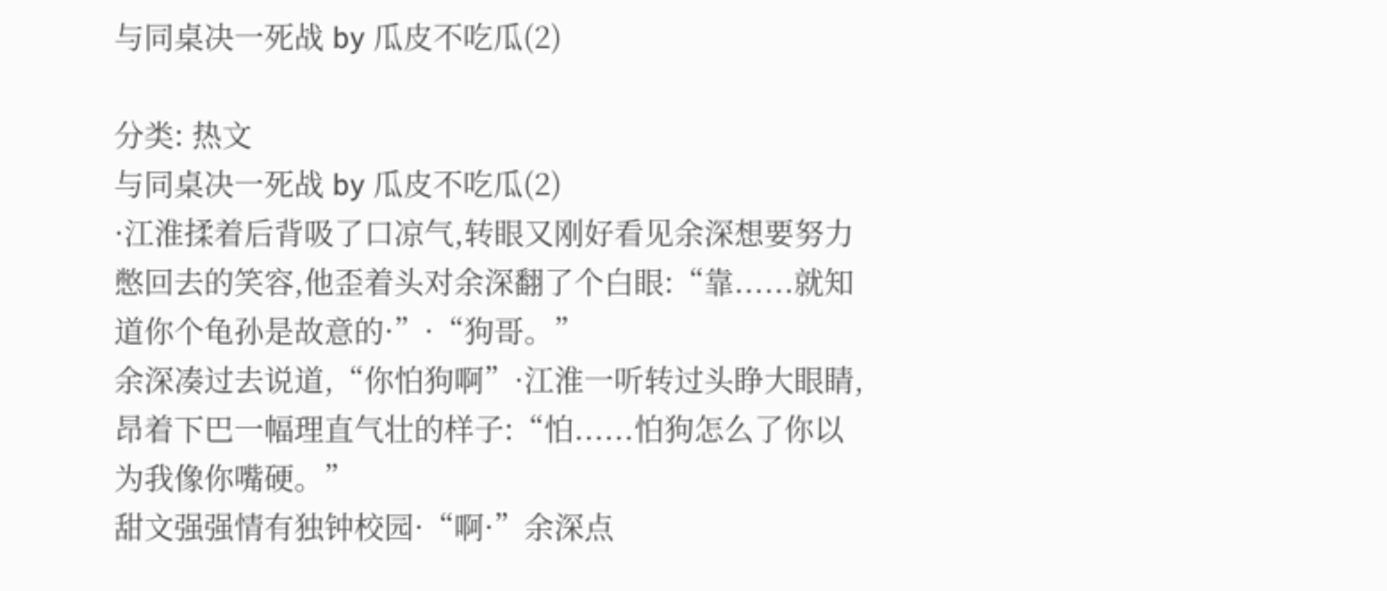与同桌决一死战 by 瓜皮不吃瓜(2)

分类: 热文
与同桌决一死战 by 瓜皮不吃瓜(2)
·江淮揉着后背吸了口凉气,转眼又刚好看见余深想要努力憋回去的笑容,他歪着头对余深翻了个白眼:“靠......就知道你个龟孙是故意的·”·“狗哥。”
余深凑过去说道,“你怕狗啊”·江淮一听转过头睁大眼睛,昂着下巴一幅理直气壮的样子:“怕......怕狗怎么了你以为我像你嘴硬。”
甜文强强情有独钟校园·“啊·”余深点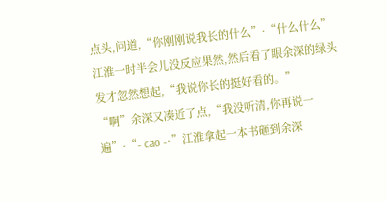点头,问道,“你刚刚说我长的什么”·“什么什么”江淮一时半会儿没反应果然,然后看了眼余深的绿头发才忽然想起,“我说你长的挺好看的。”
“啊”余深又凑近了点,“我没听清,你再说一遍”·“- cao -·”江淮拿起一本书砸到余深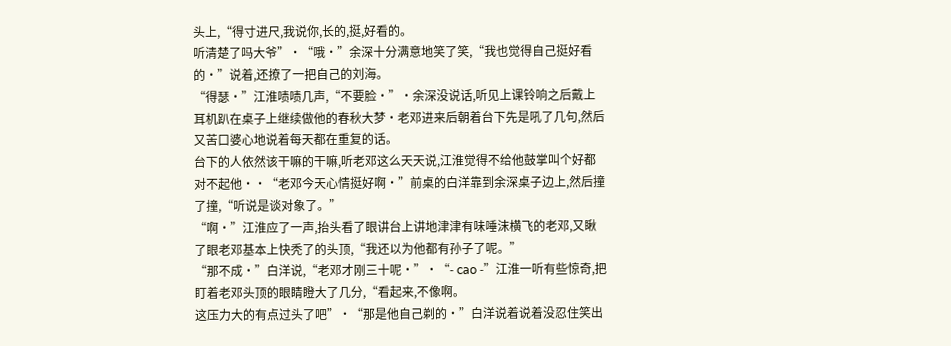头上,“得寸进尺,我说你,长的,挺,好看的。
听清楚了吗大爷”·“哦·”余深十分满意地笑了笑,“我也觉得自己挺好看的·”说着,还撩了一把自己的刘海。
“得瑟·”江淮啧啧几声,“不要脸·”·余深没说话,听见上课铃响之后戴上耳机趴在桌子上继续做他的春秋大梦·老邓进来后朝着台下先是吼了几句,然后又苦口婆心地说着每天都在重复的话。
台下的人依然该干嘛的干嘛,听老邓这么天天说,江淮觉得不给他鼓掌叫个好都对不起他··“老邓今天心情挺好啊·”前桌的白洋靠到余深桌子边上,然后撞了撞,“听说是谈对象了。”
“啊·”江淮应了一声,抬头看了眼讲台上讲地津津有味唾沫横飞的老邓,又瞅了眼老邓基本上快秃了的头顶,“我还以为他都有孙子了呢。”
“那不成·”白洋说,“老邓才刚三十呢·”·“- cao -”江淮一听有些惊奇,把盯着老邓头顶的眼睛瞪大了几分,“看起来,不像啊。
这压力大的有点过头了吧”·“那是他自己剃的·”白洋说着说着没忍住笑出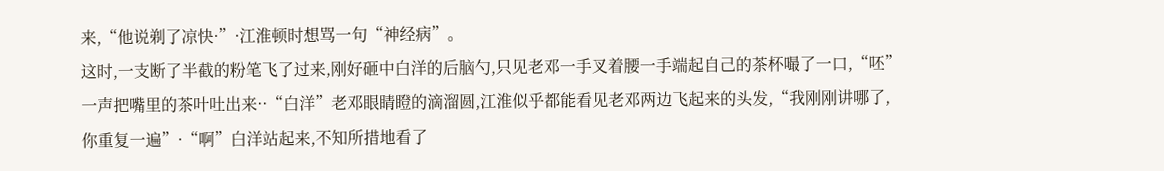来,“他说剃了凉快·”·江淮顿时想骂一句“神经病”。
这时,一支断了半截的粉笔飞了过来,刚好砸中白洋的后脑勺,只见老邓一手叉着腰一手端起自己的茶杯嘬了一口,“呸”一声把嘴里的茶叶吐出来··“白洋”老邓眼睛瞪的滴溜圆,江淮似乎都能看见老邓两边飞起来的头发,“我刚刚讲哪了,你重复一遍”·“啊”白洋站起来,不知所措地看了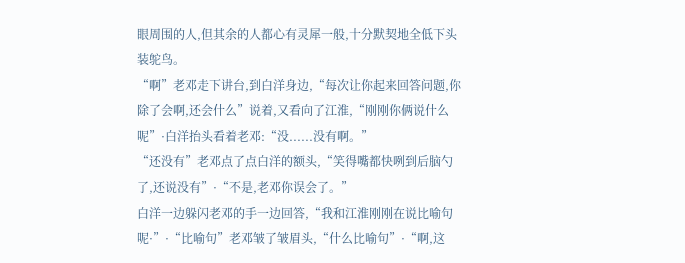眼周围的人,但其余的人都心有灵犀一般,十分默契地全低下头装鸵鸟。
“啊”老邓走下讲台,到白洋身边,“每次让你起来回答问题,你除了会啊,还会什么”说着,又看向了江淮,“刚刚你俩说什么呢”·白洋抬头看着老邓:“没......没有啊。”
“还没有”老邓点了点白洋的额头,“笑得嘴都快咧到后脑勺了,还说没有”·“不是,老邓你误会了。”
白洋一边躲闪老邓的手一边回答,“我和江淮刚刚在说比喻句呢·”·“比喻句”老邓皱了皱眉头,“什么比喻句”·“啊,这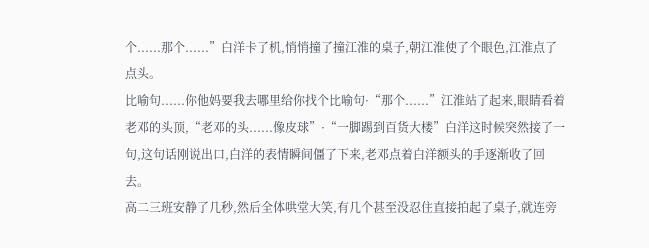个......那个......”白洋卡了机,悄悄撞了撞江淮的桌子,朝江淮使了个眼色,江淮点了点头。
比喻句......你他妈要我去哪里给你找个比喻句·“那个......”江淮站了起来,眼睛看着老邓的头顶,“老邓的头......像皮球”·“一脚踢到百货大楼”白洋这时候突然接了一句,这句话刚说出口,白洋的表情瞬间僵了下来,老邓点着白洋额头的手逐渐收了回去。
高二三班安静了几秒,然后全体哄堂大笑,有几个甚至没忍住直接拍起了桌子,就连旁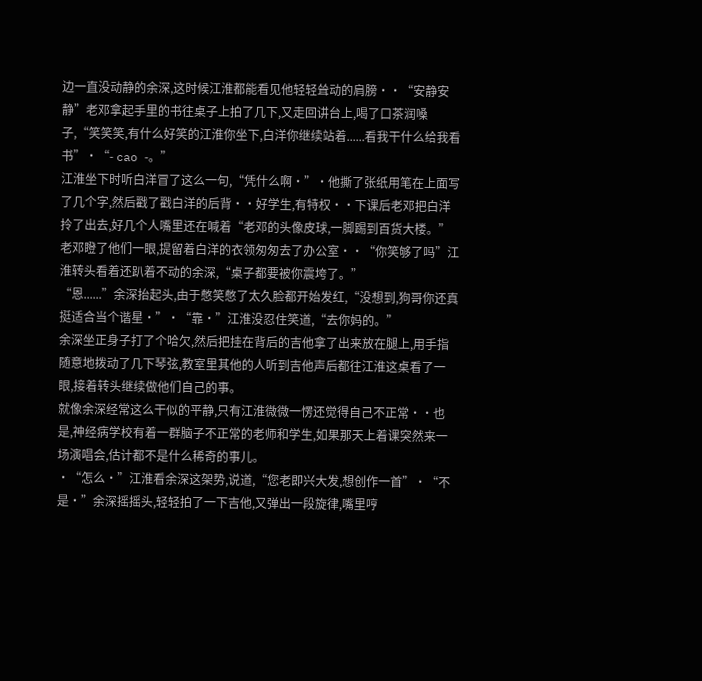边一直没动静的余深,这时候江淮都能看见他轻轻耸动的肩膀··“安静安静”老邓拿起手里的书往桌子上拍了几下,又走回讲台上,喝了口茶润嗓子,“笑笑笑,有什么好笑的江淮你坐下,白洋你继续站着......看我干什么给我看书”·“- cao -。”
江淮坐下时听白洋冒了这么一句,“凭什么啊·”·他撕了张纸用笔在上面写了几个字,然后戳了戳白洋的后背··好学生,有特权··下课后老邓把白洋拎了出去,好几个人嘴里还在喊着“老邓的头像皮球,一脚踢到百货大楼。”
老邓瞪了他们一眼,提留着白洋的衣领匆匆去了办公室··“你笑够了吗”江淮转头看着还趴着不动的余深,“桌子都要被你震垮了。”
“恩......”余深抬起头,由于憋笑憋了太久脸都开始发红,“没想到,狗哥你还真挺适合当个谐星·”·“靠·”江淮没忍住笑道,“去你妈的。”
余深坐正身子打了个哈欠,然后把挂在背后的吉他拿了出来放在腿上,用手指随意地拨动了几下琴弦,教室里其他的人听到吉他声后都往江淮这桌看了一眼,接着转头继续做他们自己的事。
就像余深经常这么干似的平静,只有江淮微微一愣还觉得自己不正常··也是,神经病学校有着一群脑子不正常的老师和学生,如果那天上着课突然来一场演唱会,估计都不是什么稀奇的事儿。
·“怎么·”江淮看余深这架势,说道,“您老即兴大发,想创作一首”·“不是·”余深摇摇头,轻轻拍了一下吉他,又弹出一段旋律,嘴里哼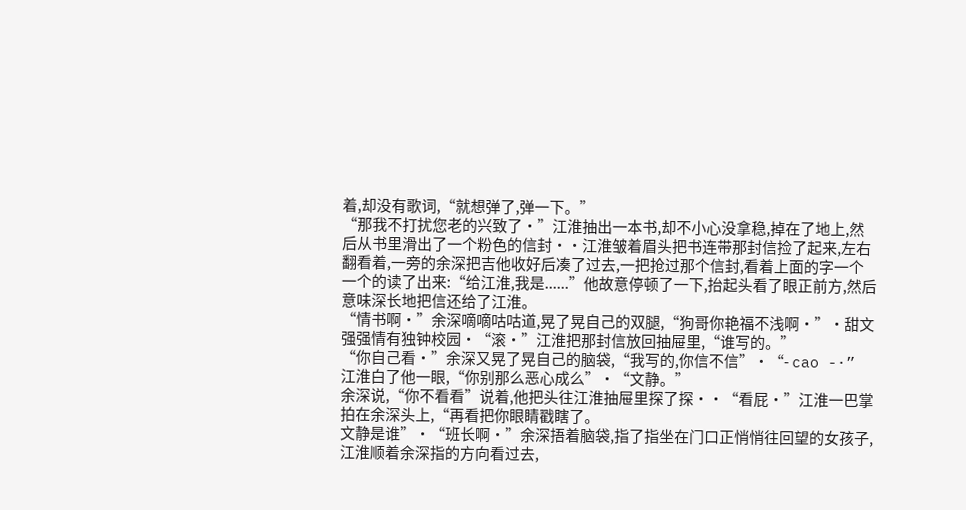着,却没有歌词,“就想弹了,弹一下。”
“那我不打扰您老的兴致了·”江淮抽出一本书,却不小心没拿稳,掉在了地上,然后从书里滑出了一个粉色的信封··江淮皱着眉头把书连带那封信捡了起来,左右翻看着,一旁的余深把吉他收好后凑了过去,一把抢过那个信封,看着上面的字一个一个的读了出来:“给江淮,我是......”他故意停顿了一下,抬起头看了眼正前方,然后意味深长地把信还给了江淮。
“情书啊·”余深嘀嘀咕咕道,晃了晃自己的双腿,“狗哥你艳福不浅啊·”·甜文强强情有独钟校园·“滚·”江淮把那封信放回抽屉里,“谁写的。”
“你自己看·”余深又晃了晃自己的脑袋,“我写的,你信不信”·“- cao -·”江淮白了他一眼,“你别那么恶心成么”·“文静。”
余深说,“你不看看”说着,他把头往江淮抽屉里探了探··“看屁·”江淮一巴掌拍在余深头上,“再看把你眼睛戳瞎了。
文静是谁”·“班长啊·”余深捂着脑袋,指了指坐在门口正悄悄往回望的女孩子,江淮顺着余深指的方向看过去,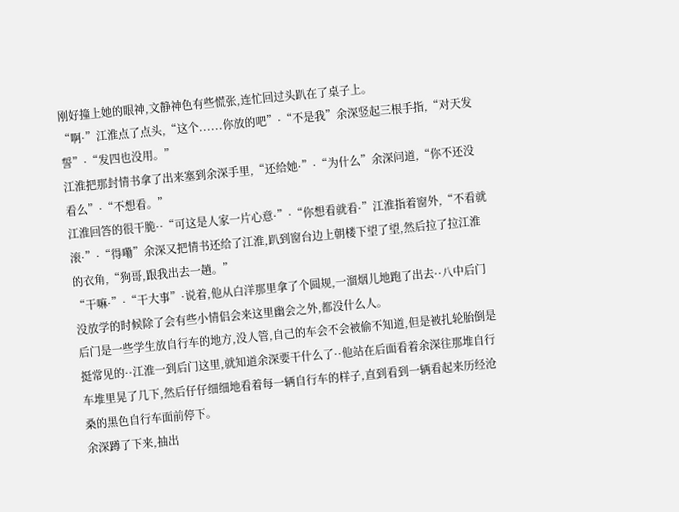刚好撞上她的眼神,文静神色有些慌张,连忙回过头趴在了桌子上。
“啊·”江淮点了点头,“这个......你放的吧”·“不是我”余深竖起三根手指,“对天发誓”·“发四也没用。”
江淮把那封情书拿了出来塞到余深手里,“还给她·”·“为什么”余深问道,“你不还没看么”·“不想看。”
江淮回答的很干脆··“可这是人家一片心意·”·“你想看就看·”江淮指着窗外,“不看就滚·”·“得嘞”余深又把情书还给了江淮,趴到窗台边上朝楼下望了望,然后拉了拉江淮的衣角,“狗哥,跟我出去一趟。”
“干嘛·”·“干大事”·说着,他从白洋那里拿了个圆规,一溜烟儿地跑了出去··八中后门没放学的时候除了会有些小情侣会来这里幽会之外,都没什么人。
后门是一些学生放自行车的地方,没人管,自己的车会不会被偷不知道,但是被扎轮胎倒是挺常见的··江淮一到后门这里,就知道余深要干什么了··他站在后面看着余深往那堆自行车堆里晃了几下,然后仔仔细细地看着每一辆自行车的样子,直到看到一辆看起来历经沧桑的黑色自行车面前停下。
余深蹲了下来,抽出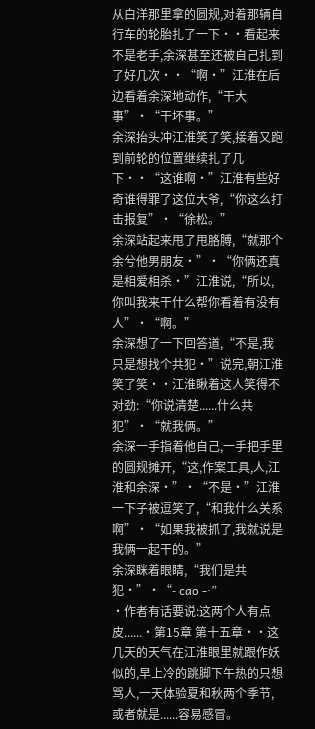从白洋那里拿的圆规,对着那辆自行车的轮胎扎了一下··看起来不是老手,余深甚至还被自己扎到了好几次··“啊·”江淮在后边看着余深地动作,“干大事”·“干坏事。”
余深抬头冲江淮笑了笑,接着又跑到前轮的位置继续扎了几下··“这谁啊·”江淮有些好奇谁得罪了这位大爷,“你这么打击报复”·“徐松。”
余深站起来甩了甩胳膊,“就那个余兮他男朋友·”·“你俩还真是相爱相杀·”江淮说,“所以,你叫我来干什么帮你看着有没有人”·“啊。”
余深想了一下回答道,“不是,我只是想找个共犯·”说完,朝江淮笑了笑··江淮瞅着这人笑得不对劲:“你说清楚......什么共犯”·“就我俩。”
余深一手指着他自己,一手把手里的圆规摊开,“这,作案工具,人,江淮和余深·”·“不是·”江淮一下子被逗笑了,“和我什么关系啊”·“如果我被抓了,我就说是我俩一起干的。”
余深眯着眼睛,“我们是共犯·”·“- cao -·”                        ·作者有话要说:这两个人有点皮......·第15章 第十五章··这几天的天气在江淮眼里就跟作妖似的,早上冷的跳脚下午热的只想骂人,一天体验夏和秋两个季节,或者就是......容易感冒。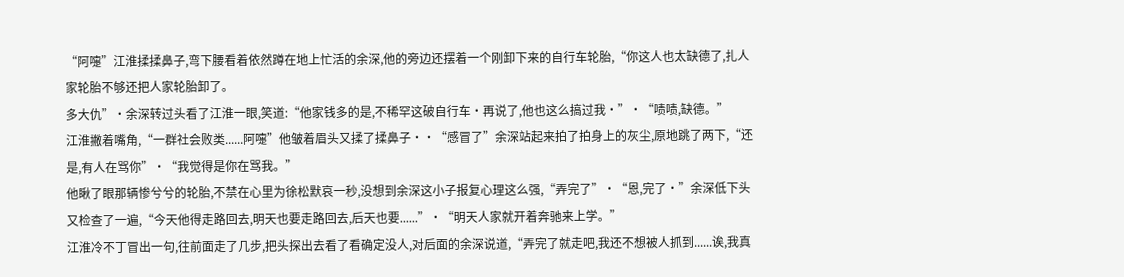“阿嚏”江淮揉揉鼻子,弯下腰看着依然蹲在地上忙活的余深,他的旁边还摆着一个刚卸下来的自行车轮胎,“你这人也太缺德了,扎人家轮胎不够还把人家轮胎卸了。
多大仇”·余深转过头看了江淮一眼,笑道:“他家钱多的是,不稀罕这破自行车·再说了,他也这么搞过我·”·“啧啧,缺德。”
江淮撇着嘴角,“一群社会败类......阿嚏”他皱着眉头又揉了揉鼻子··“感冒了”余深站起来拍了拍身上的灰尘,原地跳了两下,“还是,有人在骂你”·“我觉得是你在骂我。”
他瞅了眼那辆惨兮兮的轮胎,不禁在心里为徐松默哀一秒,没想到余深这小子报复心理这么强,“弄完了”·“恩,完了·”余深低下头又检查了一遍,“今天他得走路回去,明天也要走路回去,后天也要......”·“明天人家就开着奔驰来上学。”
江淮冷不丁冒出一句,往前面走了几步,把头探出去看了看确定没人,对后面的余深说道,“弄完了就走吧,我还不想被人抓到......诶,我真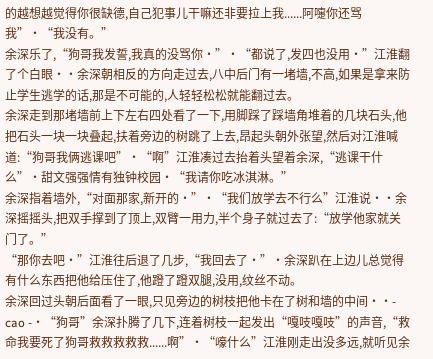的越想越觉得你很缺德,自己犯事儿干嘛还非要拉上我......阿嚏你还骂我”·“我没有。”
余深乐了,“狗哥我发誓,我真的没骂你·”·“都说了,发四也没用·”江淮翻了个白眼··余深朝相反的方向走过去,八中后门有一堵墙,不高,如果是拿来防止学生逃学的话,那是不可能的,人轻轻松松就能翻过去。
余深走到那堵墙前上下左右四处看了一下,用脚踩了踩墙角堆着的几块石头,他把石头一块一块叠起,扶着旁边的树跳了上去,昂起头朝外张望,然后对江淮喊道:“狗哥我俩逃课吧”·“啊”江淮凑过去抬着头望着余深,“逃课干什么”·甜文强强情有独钟校园·“我请你吃冰淇淋。”
余深指着墙外,“对面那家,新开的·”·“我们放学去不行么”江淮说··余深摇摇头,把双手撑到了顶上,双臂一用力,半个身子就过去了:“放学他家就关门了。”
“那你去吧·”江淮往后退了几步,“我回去了·”·余深趴在上边儿总觉得有什么东西把他给压住了,他蹬了蹬双腿,没用,纹丝不动。
余深回过头朝后面看了一眼,只见旁边的树枝把他卡在了树和墙的中间··- cao -·“狗哥”余深扑腾了几下,连着树枝一起发出“嘎吱嘎吱”的声音,“救命我要死了狗哥救救救救救......啊”·“嚎什么”江淮刚走出没多远,就听见余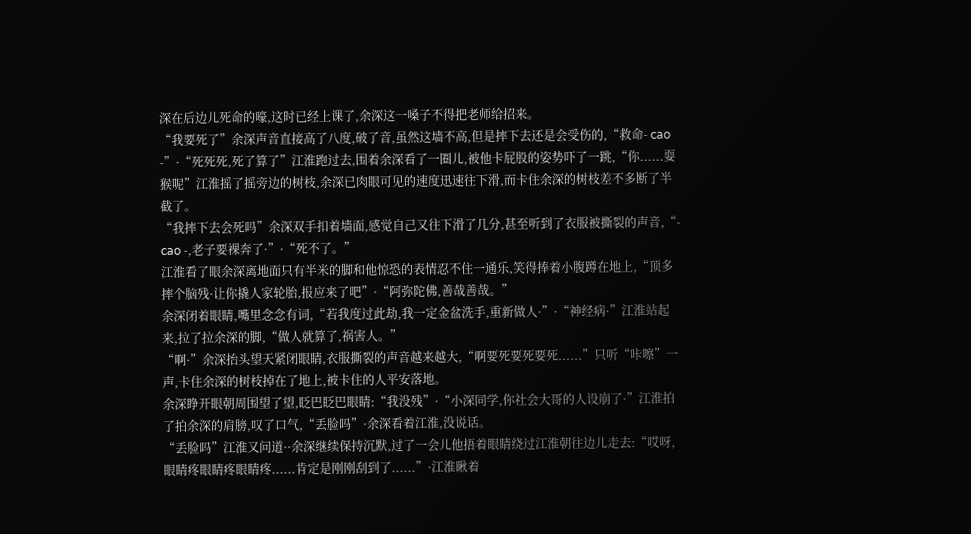深在后边儿死命的嚎,这时已经上课了,余深这一嗓子不得把老师给招来。
“我要死了”余深声音直接高了八度,破了音,虽然这墙不高,但是摔下去还是会受伤的,“救命- cao -”·“死死死,死了算了”江淮跑过去,围着余深看了一圈儿,被他卡屁股的姿势吓了一跳,“你......耍猴呢”江淮摇了摇旁边的树枝,余深已肉眼可见的速度迅速往下滑,而卡住余深的树枝差不多断了半截了。
“我摔下去会死吗”余深双手扣着墙面,感觉自己又往下滑了几分,甚至听到了衣服被撕裂的声音,“- cao -,老子要裸奔了·”·“死不了。”
江淮看了眼余深离地面只有半米的脚和他惊恐的表情忍不住一通乐,笑得捧着小腹蹲在地上,“顶多摔个脑残·让你撬人家轮胎,报应来了吧”·“阿弥陀佛,善哉善哉。”
余深闭着眼睛,嘴里念念有词,“若我度过此劫,我一定金盆洗手,重新做人·”·“神经病·”江淮站起来,拉了拉余深的脚,“做人就算了,祸害人。”
“啊·”余深抬头望天紧闭眼睛,衣服撕裂的声音越来越大,“啊要死要死要死......”只听“咔嚓”一声,卡住余深的树枝掉在了地上,被卡住的人平安落地。
余深睁开眼朝周围望了望,眨巴眨巴眼睛:“我没残”·“小深同学,你社会大哥的人设崩了·”江淮拍了拍余深的肩膀,叹了口气,“丢脸吗”·余深看着江淮,没说话。
“丢脸吗”江淮又问道··余深继续保持沉默,过了一会儿他捂着眼睛绕过江淮朝往边儿走去:“哎呀,眼睛疼眼睛疼眼睛疼......肯定是刚刚刮到了......”·江淮瞅着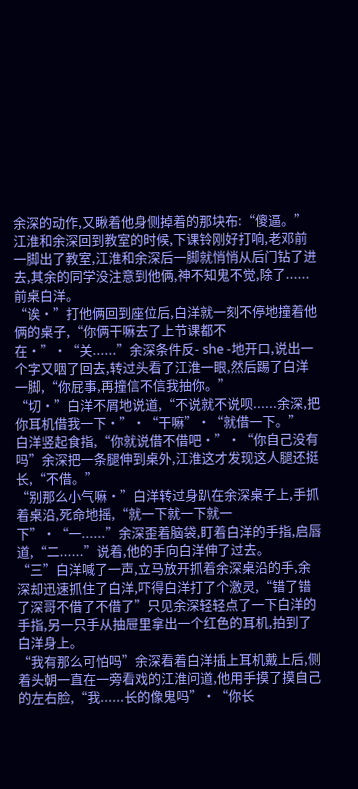余深的动作,又瞅着他身侧掉着的那块布:“傻逼。”
江淮和余深回到教室的时候,下课铃刚好打响,老邓前一脚出了教室,江淮和余深后一脚就悄悄从后门钻了进去,其余的同学没注意到他俩,神不知鬼不觉,除了......前桌白洋。
“诶·”打他俩回到座位后,白洋就一刻不停地撞着他俩的桌子,“你俩干嘛去了上节课都不在·”·“关......”余深条件反- she -地开口,说出一个字又咽了回去,转过头看了江淮一眼,然后踢了白洋一脚,“你屁事,再撞信不信我抽你。”
“切·”白洋不屑地说道,“不说就不说呗......余深,把你耳机借我一下·”·“干嘛”·“就借一下。”
白洋竖起食指,“你就说借不借吧·”·“你自己没有吗”余深把一条腿伸到桌外,江淮这才发现这人腿还挺长,“不借。”
“别那么小气嘛·”白洋转过身趴在余深桌子上,手抓着桌沿,死命地摇,“就一下就一下就一下”·“一......”余深歪着脑袋,盯着白洋的手指,启唇道,“二......”说着,他的手向白洋伸了过去。
“三”白洋喊了一声,立马放开抓着余深桌沿的手,余深却迅速抓住了白洋,吓得白洋打了个激灵,“错了错了深哥不借了不借了”只见余深轻轻点了一下白洋的手指,另一只手从抽屉里拿出一个红色的耳机,拍到了白洋身上。
“我有那么可怕吗”余深看着白洋插上耳机戴上后,侧着头朝一直在一旁看戏的江淮问道,他用手摸了摸自己的左右脸,“我......长的像鬼吗”·“你长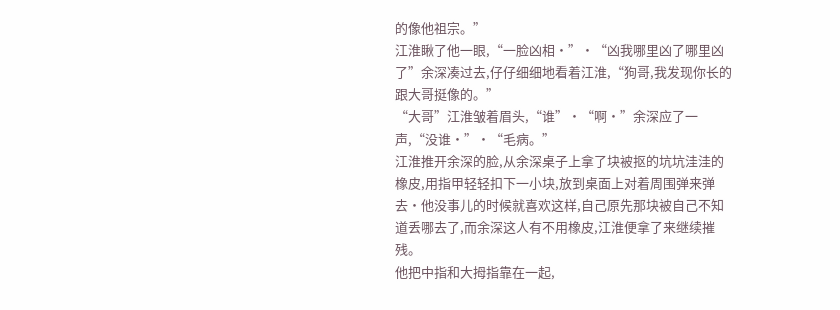的像他祖宗。”
江淮瞅了他一眼,“一脸凶相·”·“凶我哪里凶了哪里凶了”余深凑过去,仔仔细细地看着江淮,“狗哥,我发现你长的跟大哥挺像的。”
“大哥”江淮皱着眉头,“谁”·“啊·”余深应了一声,“没谁·”·“毛病。”
江淮推开余深的脸,从余深桌子上拿了块被抠的坑坑洼洼的橡皮,用指甲轻轻扣下一小块,放到桌面上对着周围弹来弹去·他没事儿的时候就喜欢这样,自己原先那块被自己不知道丢哪去了,而余深这人有不用橡皮,江淮便拿了来继续摧残。
他把中指和大拇指靠在一起,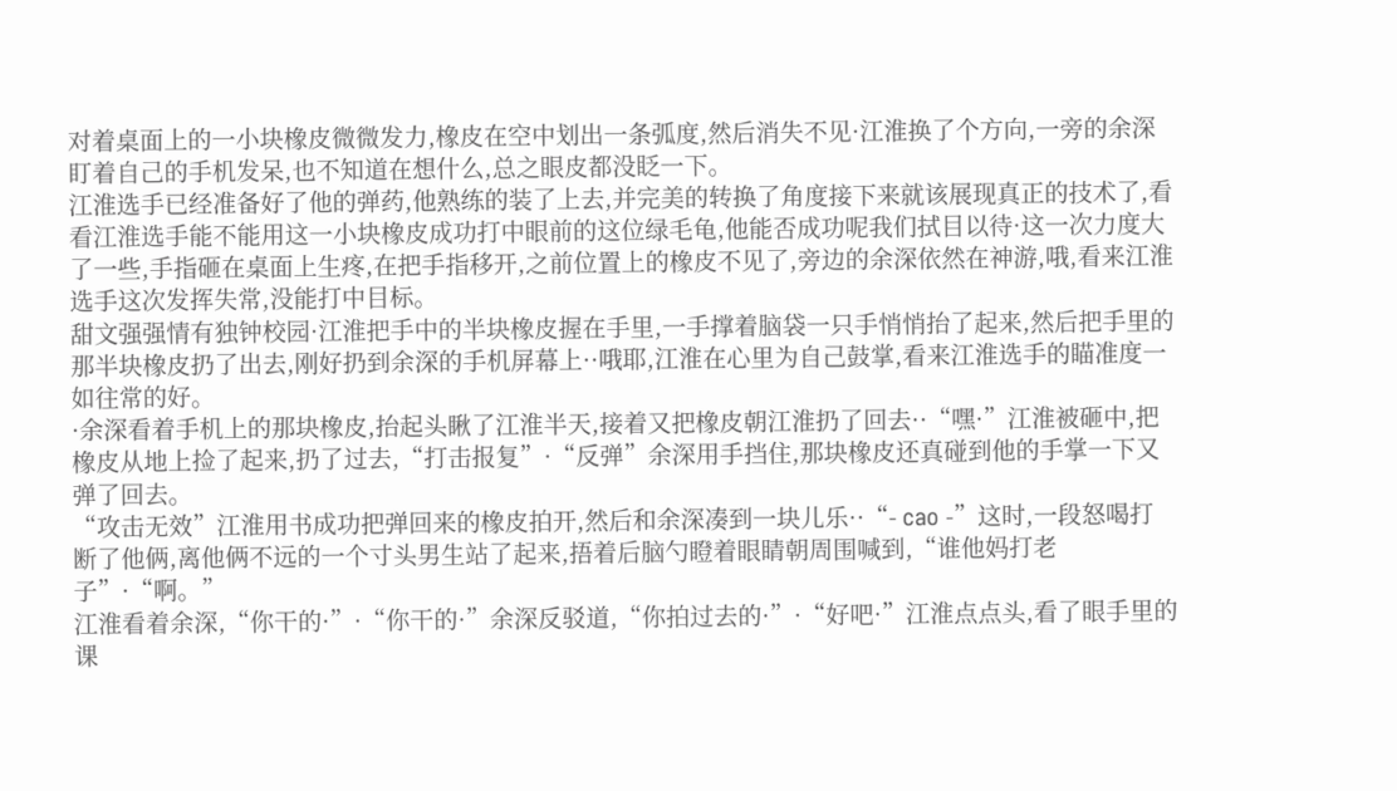对着桌面上的一小块橡皮微微发力,橡皮在空中划出一条弧度,然后消失不见·江淮换了个方向,一旁的余深盯着自己的手机发呆,也不知道在想什么,总之眼皮都没眨一下。
江淮选手已经准备好了他的弹药,他熟练的装了上去,并完美的转换了角度接下来就该展现真正的技术了,看看江淮选手能不能用这一小块橡皮成功打中眼前的这位绿毛龟,他能否成功呢我们拭目以待·这一次力度大了一些,手指砸在桌面上生疼,在把手指移开,之前位置上的橡皮不见了,旁边的余深依然在神游,哦,看来江淮选手这次发挥失常,没能打中目标。
甜文强强情有独钟校园·江淮把手中的半块橡皮握在手里,一手撑着脑袋一只手悄悄抬了起来,然后把手里的那半块橡皮扔了出去,刚好扔到余深的手机屏幕上··哦耶,江淮在心里为自己鼓掌,看来江淮选手的瞄准度一如往常的好。
·余深看着手机上的那块橡皮,抬起头瞅了江淮半天,接着又把橡皮朝江淮扔了回去··“嘿·”江淮被砸中,把橡皮从地上捡了起来,扔了过去,“打击报复”·“反弹”余深用手挡住,那块橡皮还真碰到他的手掌一下又弹了回去。
“攻击无效”江淮用书成功把弹回来的橡皮拍开,然后和余深凑到一块儿乐··“- cao -”这时,一段怒喝打断了他俩,离他俩不远的一个寸头男生站了起来,捂着后脑勺瞪着眼睛朝周围喊到,“谁他妈打老子”·“啊。”
江淮看着余深,“你干的·”·“你干的·”余深反驳道,“你拍过去的·”·“好吧·”江淮点点头,看了眼手里的课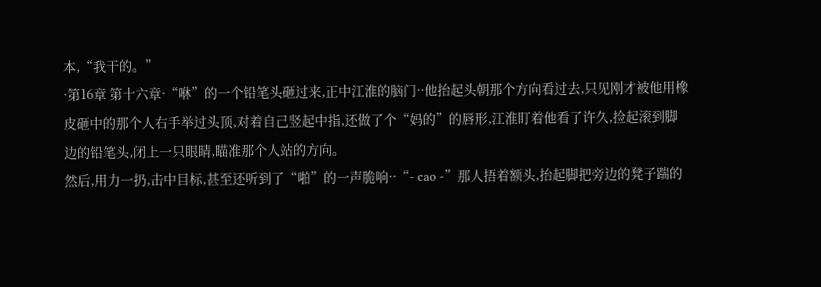本,“我干的。”
·第16章 第十六章·“咻”的一个铅笔头砸过来,正中江淮的脑门··他抬起头朝那个方向看过去,只见刚才被他用橡皮砸中的那个人右手举过头顶,对着自己竖起中指,还做了个“妈的”的唇形,江淮盯着他看了许久,捡起滚到脚边的铅笔头,闭上一只眼睛,瞄准那个人站的方向。
然后,用力一扔,击中目标,甚至还听到了“啪”的一声脆响··“- cao -”那人捂着额头,抬起脚把旁边的凳子踹的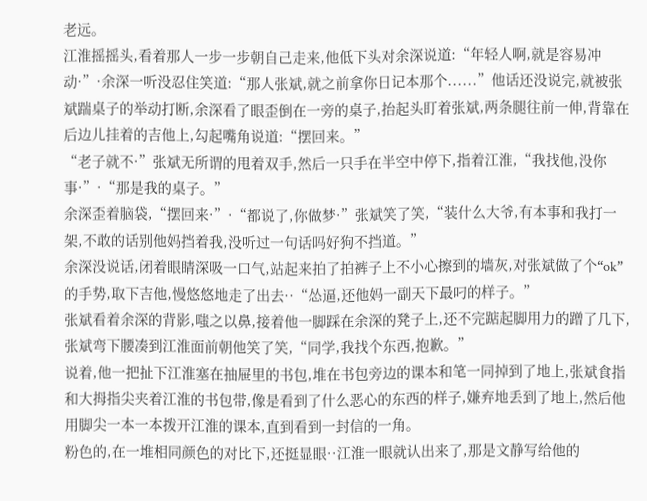老远。
江淮摇摇头,看着那人一步一步朝自己走来,他低下头对余深说道:“年轻人啊,就是容易冲动·”·余深一听没忍住笑道:“那人张斌,就之前拿你日记本那个......”他话还没说完,就被张斌踹桌子的举动打断,余深看了眼歪倒在一旁的桌子,抬起头盯着张斌,两条腿往前一伸,背靠在后边儿挂着的吉他上,勾起嘴角说道:“摆回来。”
“老子就不·”张斌无所谓的甩着双手,然后一只手在半空中停下,指着江淮,“我找他,没你事·”·“那是我的桌子。”
余深歪着脑袋,“摆回来·”·“都说了,你做梦·”张斌笑了笑,“装什么大爷,有本事和我打一架,不敢的话别他妈挡着我,没听过一句话吗好狗不挡道。”
余深没说话,闭着眼睛深吸一口气,站起来拍了拍裤子上不小心擦到的墙灰,对张斌做了个“ok”的手势,取下吉他,慢悠悠地走了出去··“怂逼,还他妈一副天下最叼的样子。”
张斌看着余深的背影,嗤之以鼻,接着他一脚踩在余深的凳子上,还不完踮起脚用力的蹭了几下,张斌弯下腰凑到江淮面前朝他笑了笑,“同学,我找个东西,抱歉。”
说着,他一把扯下江淮塞在抽屉里的书包,堆在书包旁边的课本和笔一同掉到了地上,张斌食指和大拇指尖夹着江淮的书包带,像是看到了什么恶心的东西的样子,嫌弃地丢到了地上,然后他用脚尖一本一本拨开江淮的课本,直到看到一封信的一角。
粉色的,在一堆相同颜色的对比下,还挺显眼··江淮一眼就认出来了,那是文静写给他的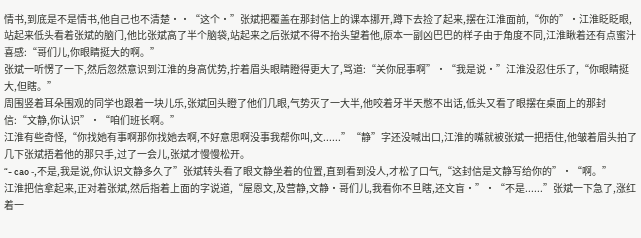情书,到底是不是情书,他自己也不清楚··“这个·”张斌把覆盖在那封信上的课本挪开,蹲下去捡了起来,摆在江淮面前,“你的”·江淮眨眨眼,站起来低头看着张斌的脑门,他比张斌高了半个脑袋,站起来之后张斌不得不抬头望着他,原本一副凶巴巴的样子由于角度不同,江淮瞅着还有点蜜汁喜感:“哥们儿,你眼睛挺大的啊。”
张斌一听愣了一下,然后忽然意识到江淮的身高优势,拧着眉头眼睛瞪得更大了,骂道:“关你屁事啊”·“我是说·”江淮没忍住乐了,“你眼睛挺大,但瞎。”
周围竖着耳朵围观的同学也跟着一块儿乐,张斌回头瞪了他们几眼,气势灭了一大半,他咬着牙半天憋不出话,低头又看了眼摆在桌面上的那封信:“文静,你认识”·“咱们班长啊。”
江淮有些奇怪,“你找她有事啊那你找她去啊,不好意思啊没事我帮你叫,文......”“静”字还没喊出口,江淮的嘴就被张斌一把捂住,他皱着眉头拍了几下张斌捂着他的那只手,过了一会儿,张斌才慢慢松开。
“- cao -,不是,我是说,你认识文静多久了”张斌转头看了眼文静坐着的位置,直到看到没人,才松了口气,“这封信是文静写给你的”·“啊。”
江淮把信拿起来,正对着张斌,然后指着上面的字说道,“屋恩文,及营静,文静·哥们儿,我看你不旦瞎,还文盲·”·“不是......”张斌一下急了,涨红着一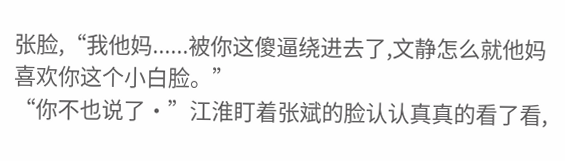张脸,“我他妈......被你这傻逼绕进去了,文静怎么就他妈喜欢你这个小白脸。”
“你不也说了·”江淮盯着张斌的脸认认真真的看了看,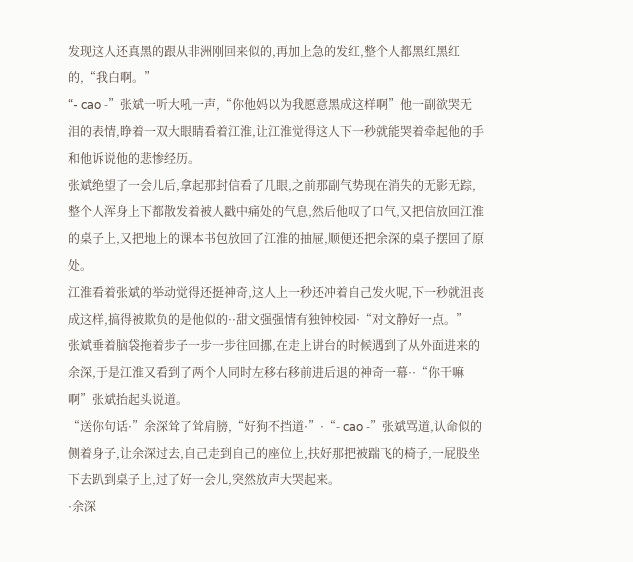发现这人还真黑的跟从非洲刚回来似的,再加上急的发红,整个人都黑红黑红的,“我白啊。”
“- cao -”张斌一听大吼一声,“你他妈以为我愿意黑成这样啊”他一副欲哭无泪的表情,睁着一双大眼睛看着江淮,让江淮觉得这人下一秒就能哭着牵起他的手和他诉说他的悲惨经历。
张斌绝望了一会儿后,拿起那封信看了几眼,之前那副气势现在消失的无影无踪,整个人浑身上下都散发着被人戳中痛处的气息,然后他叹了口气,又把信放回江淮的桌子上,又把地上的课本书包放回了江淮的抽屉,顺便还把余深的桌子摆回了原处。
江淮看着张斌的举动觉得还挺神奇,这人上一秒还冲着自己发火呢,下一秒就沮丧成这样,搞得被欺负的是他似的··甜文强强情有独钟校园·“对文静好一点。”
张斌垂着脑袋拖着步子一步一步往回挪,在走上讲台的时候遇到了从外面进来的余深,于是江淮又看到了两个人同时左移右移前进后退的神奇一幕··“你干嘛啊”张斌抬起头说道。
“送你句话·”余深耸了耸肩膀,“好狗不挡道·”·“- cao -”张斌骂道,认命似的侧着身子,让余深过去,自己走到自己的座位上,扶好那把被踹飞的椅子,一屁股坐下去趴到桌子上,过了好一会儿,突然放声大哭起来。
·余深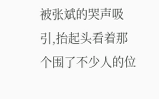被张斌的哭声吸引,抬起头看着那个围了不少人的位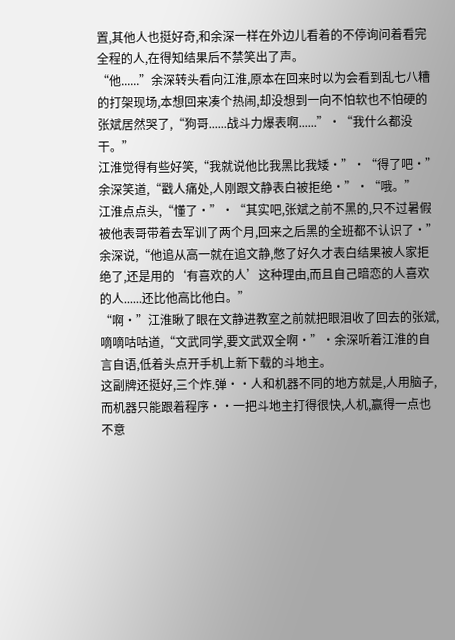置,其他人也挺好奇,和余深一样在外边儿看着的不停询问着看完全程的人,在得知结果后不禁笑出了声。
“他......”余深转头看向江淮,原本在回来时以为会看到乱七八糟的打架现场,本想回来凑个热闹,却没想到一向不怕软也不怕硬的张斌居然哭了,“狗哥......战斗力爆表啊......”·“我什么都没干。”
江淮觉得有些好笑,“我就说他比我黑比我矮·”·“得了吧·”余深笑道,“戳人痛处,人刚跟文静表白被拒绝·”·“哦。”
江淮点点头,“懂了·”·“其实吧,张斌之前不黑的,只不过暑假被他表哥带着去军训了两个月,回来之后黑的全班都不认识了·”余深说,“他追从高一就在追文静,憋了好久才表白结果被人家拒绝了,还是用的‘有喜欢的人’这种理由,而且自己暗恋的人喜欢的人......还比他高比他白。”
“啊·”江淮瞅了眼在文静进教室之前就把眼泪收了回去的张斌,嘀嘀咕咕道,“文武同学,要文武双全啊·”·余深听着江淮的自言自语,低着头点开手机上新下载的斗地主。
这副牌还挺好,三个炸.弹··人和机器不同的地方就是,人用脑子,而机器只能跟着程序··一把斗地主打得很快,人机,赢得一点也不意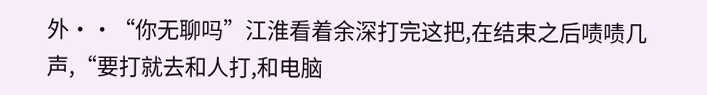外··“你无聊吗”江淮看着余深打完这把,在结束之后啧啧几声,“要打就去和人打,和电脑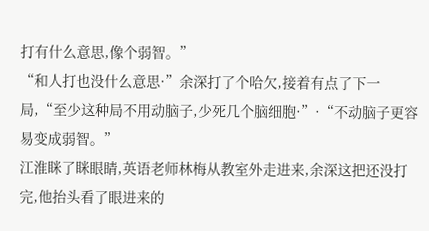打有什么意思,像个弱智。”
“和人打也没什么意思·”余深打了个哈欠,接着有点了下一局,“至少这种局不用动脑子,少死几个脑细胞·”·“不动脑子更容易变成弱智。”
江淮眯了眯眼睛,英语老师林梅从教室外走进来,余深这把还没打完,他抬头看了眼进来的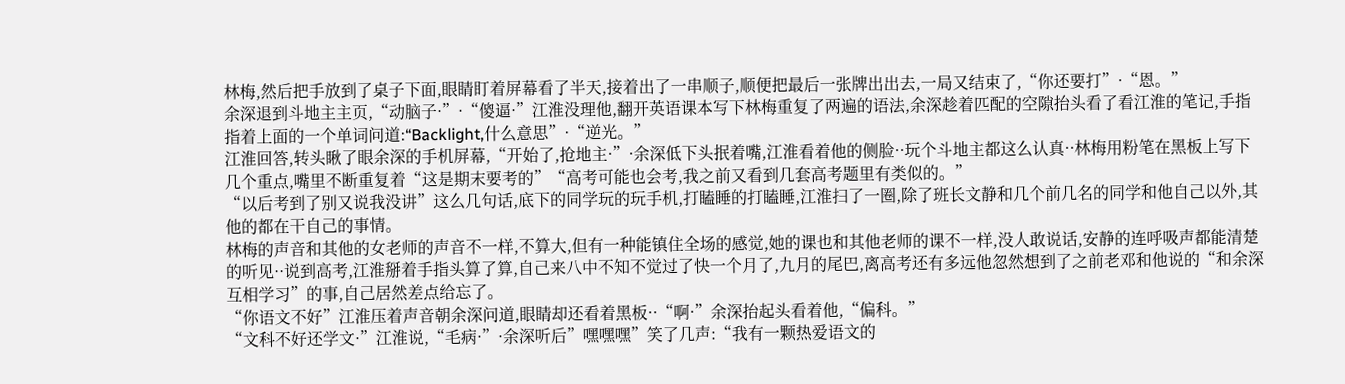林梅,然后把手放到了桌子下面,眼睛盯着屏幕看了半天,接着出了一串顺子,顺便把最后一张牌出出去,一局又结束了,“你还要打”·“恩。”
余深退到斗地主主页,“动脑子·”·“傻逼·”江淮没理他,翻开英语课本写下林梅重复了两遍的语法,余深趁着匹配的空隙抬头看了看江淮的笔记,手指指着上面的一个单词问道:“Backlight,什么意思”·“逆光。”
江淮回答,转头瞅了眼余深的手机屏幕,“开始了,抢地主·”·余深低下头抿着嘴,江淮看着他的侧脸··玩个斗地主都这么认真··林梅用粉笔在黑板上写下几个重点,嘴里不断重复着“这是期末要考的”“高考可能也会考,我之前又看到几套高考题里有类似的。”
“以后考到了别又说我没讲”这么几句话,底下的同学玩的玩手机,打瞌睡的打瞌睡,江淮扫了一圈,除了班长文静和几个前几名的同学和他自己以外,其他的都在干自己的事情。
林梅的声音和其他的女老师的声音不一样,不算大,但有一种能镇住全场的感觉,她的课也和其他老师的课不一样,没人敢说话,安静的连呼吸声都能清楚的听见··说到高考,江淮掰着手指头算了算,自己来八中不知不觉过了快一个月了,九月的尾巴,离高考还有多远他忽然想到了之前老邓和他说的“和余深互相学习”的事,自己居然差点给忘了。
“你语文不好”江淮压着声音朝余深问道,眼睛却还看着黑板··“啊·”余深抬起头看着他,“偏科。”
“文科不好还学文·”江淮说,“毛病·”·余深听后”嘿嘿嘿”笑了几声:“我有一颗热爱语文的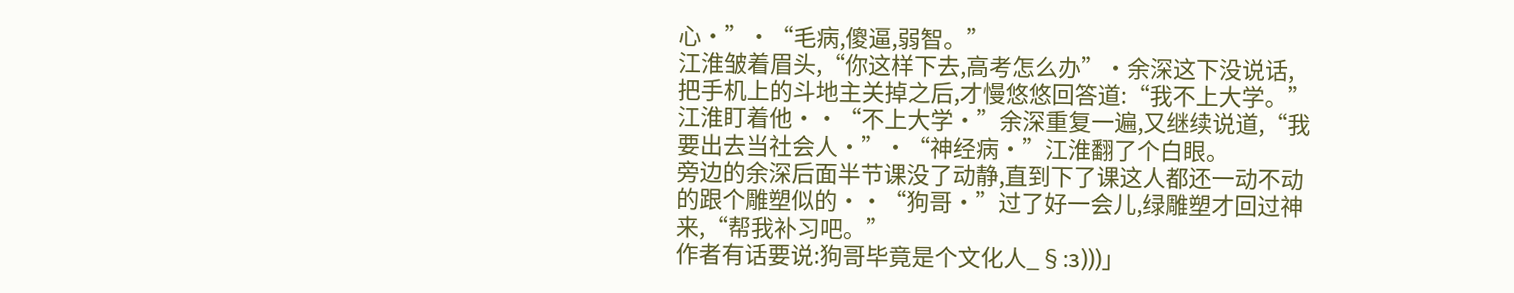心·”·“毛病,傻逼,弱智。”
江淮皱着眉头,“你这样下去,高考怎么办”·余深这下没说话,把手机上的斗地主关掉之后,才慢悠悠回答道:“我不上大学。”
江淮盯着他··“不上大学·”余深重复一遍,又继续说道,“我要出去当社会人·”·“神经病·”江淮翻了个白眼。
旁边的余深后面半节课没了动静,直到下了课这人都还一动不动的跟个雕塑似的··“狗哥·”过了好一会儿,绿雕塑才回过神来,“帮我补习吧。”
作者有话要说:狗哥毕竟是个文化人_§:з)))」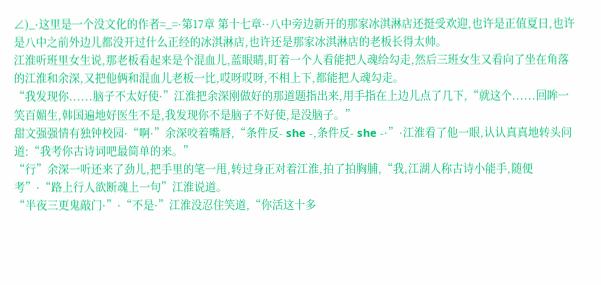∠)_·这里是一个没文化的作者=_=·第17章 第十七章··八中旁边新开的那家冰淇淋店还挺受欢迎,也许是正值夏日,也许是八中之前外边儿都没开过什么正经的冰淇淋店,也许还是那家冰淇淋店的老板长得太帅。
江淮听班里女生说,那老板看起来是个混血儿,蓝眼睛,盯着一个人看能把人魂给勾走,然后三班女生又看向了坐在角落的江淮和余深,又把他俩和混血儿老板一比,哎呀哎呀,不相上下,都能把人魂勾走。
“我发现你......脑子不太好使·”江淮把余深刚做好的那道题指出来,用手指在上边儿点了几下,“就这个......回眸一笑百媚生,韩国遍地好医生不是,我发现你不是脑子不好使,是没脑子。”
甜文强强情有独钟校园·“啊·”余深咬着嘴唇,“条件反- she -,条件反- she -·”·江淮看了他一眼,认认真真地转头问道:“我考你古诗词吧最简单的来。”
“行”余深一听还来了劲儿,把手里的笔一甩,转过身正对着江淮,拍了拍胸脯,“我,江湖人称古诗小能手,随便考”·“路上行人欲断魂上一句”江淮说道。
“半夜三更鬼敲门·”·“不是·”江淮没忍住笑道,“你活这十多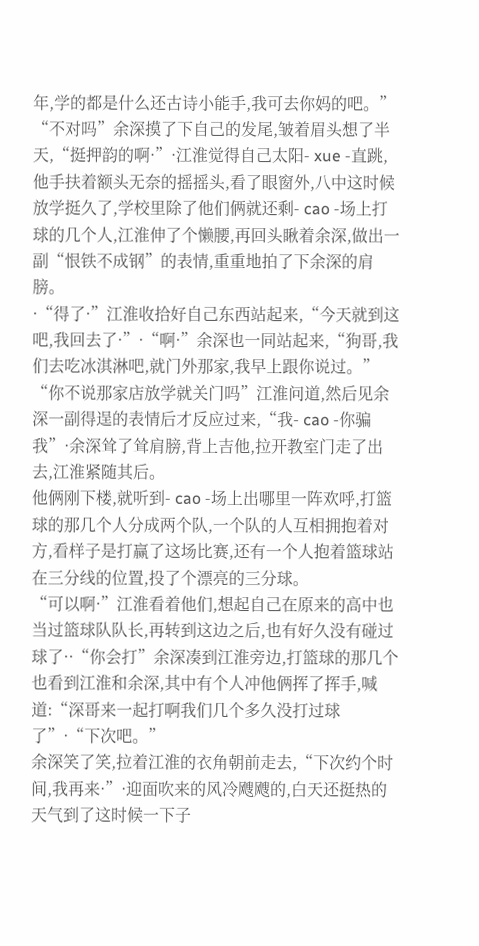年,学的都是什么还古诗小能手,我可去你妈的吧。”
“不对吗”余深摸了下自己的发尾,皱着眉头想了半天,“挺押韵的啊·”·江淮觉得自己太阳- xue -直跳,他手扶着额头无奈的摇摇头,看了眼窗外,八中这时候放学挺久了,学校里除了他们俩就还剩- cao -场上打球的几个人,江淮伸了个懒腰,再回头瞅着余深,做出一副“恨铁不成钢”的表情,重重地拍了下余深的肩膀。
·“得了·”江淮收拾好自己东西站起来,“今天就到这吧,我回去了·”·“啊·”余深也一同站起来,“狗哥,我们去吃冰淇淋吧,就门外那家,我早上跟你说过。”
“你不说那家店放学就关门吗”江淮问道,然后见余深一副得逞的表情后才反应过来,“我- cao -你骗我”·余深耸了耸肩膀,背上吉他,拉开教室门走了出去,江淮紧随其后。
他俩刚下楼,就听到- cao -场上出哪里一阵欢呼,打篮球的那几个人分成两个队,一个队的人互相拥抱着对方,看样子是打赢了这场比赛,还有一个人抱着篮球站在三分线的位置,投了个漂亮的三分球。
“可以啊·”江淮看着他们,想起自己在原来的高中也当过篮球队队长,再转到这边之后,也有好久没有碰过球了··“你会打”余深凑到江淮旁边,打篮球的那几个也看到江淮和余深,其中有个人冲他俩挥了挥手,喊道:“深哥来一起打啊我们几个多久没打过球了”·“下次吧。”
余深笑了笑,拉着江淮的衣角朝前走去,“下次约个时间,我再来·”·迎面吹来的风冷飕飕的,白天还挺热的天气到了这时候一下子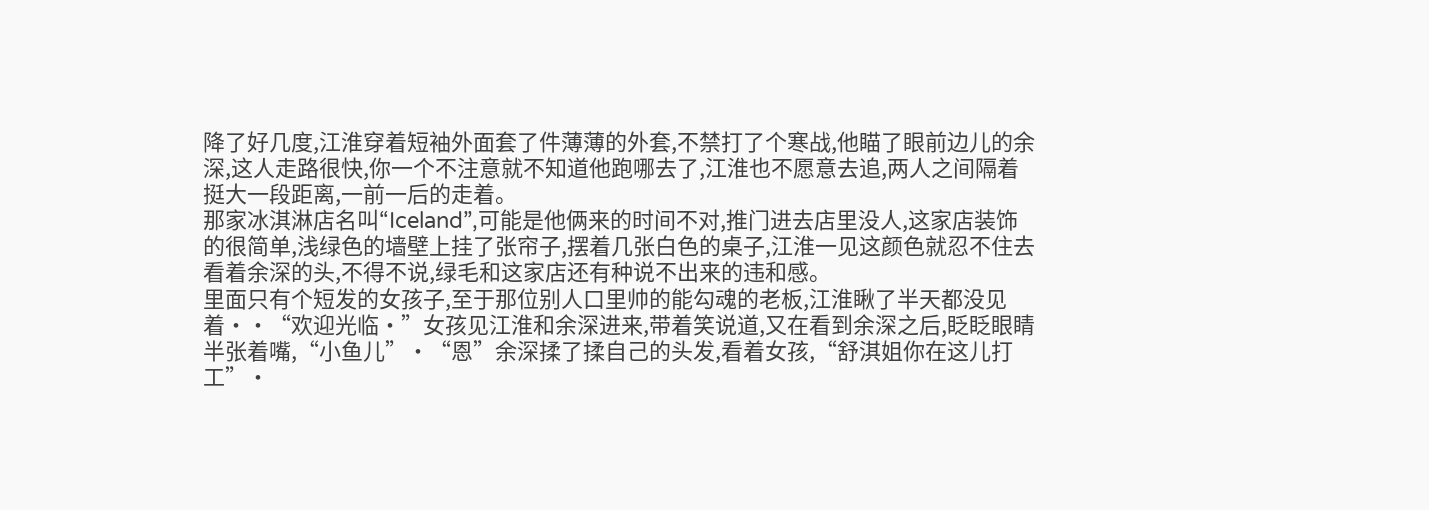降了好几度,江淮穿着短袖外面套了件薄薄的外套,不禁打了个寒战,他瞄了眼前边儿的余深,这人走路很快,你一个不注意就不知道他跑哪去了,江淮也不愿意去追,两人之间隔着挺大一段距离,一前一后的走着。
那家冰淇淋店名叫“Iceland”,可能是他俩来的时间不对,推门进去店里没人,这家店装饰的很简单,浅绿色的墙壁上挂了张帘子,摆着几张白色的桌子,江淮一见这颜色就忍不住去看着余深的头,不得不说,绿毛和这家店还有种说不出来的违和感。
里面只有个短发的女孩子,至于那位别人口里帅的能勾魂的老板,江淮瞅了半天都没见着··“欢迎光临·”女孩见江淮和余深进来,带着笑说道,又在看到余深之后,眨眨眼睛半张着嘴,“小鱼儿”·“恩”余深揉了揉自己的头发,看着女孩,“舒淇姐你在这儿打工”·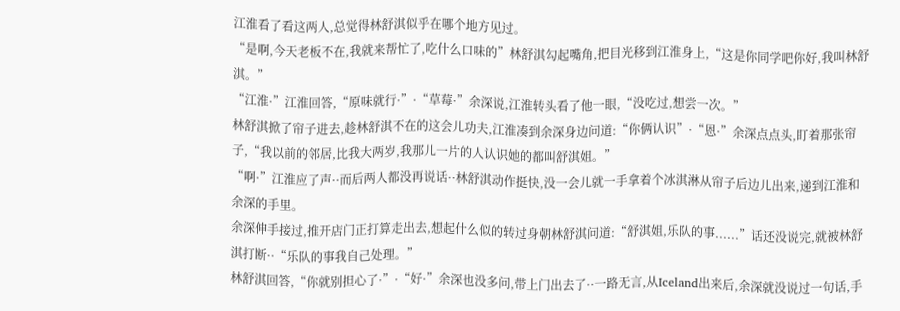江淮看了看这两人,总觉得林舒淇似乎在哪个地方见过。
“是啊,今天老板不在,我就来帮忙了,吃什么口味的”林舒淇勾起嘴角,把目光移到江淮身上,“这是你同学吧你好,我叫林舒淇。”
“江淮·”江淮回答,“原味就行·”·“草莓·”余深说,江淮转头看了他一眼,“没吃过,想尝一次。”
林舒淇掀了帘子进去,趁林舒淇不在的这会儿功夫,江淮凑到余深身边问道:“你俩认识”·“恩·”余深点点头,盯着那张帘子,“我以前的邻居,比我大两岁,我那儿一片的人认识她的都叫舒淇姐。”
“啊·”江淮应了声··而后两人都没再说话··林舒淇动作挺快,没一会儿就一手拿着个冰淇淋从帘子后边儿出来,递到江淮和余深的手里。
余深伸手接过,推开店门正打算走出去,想起什么似的转过身朝林舒淇问道:“舒淇姐,乐队的事......”话还没说完,就被林舒淇打断··“乐队的事我自己处理。”
林舒淇回答,“你就别担心了·”·“好·”余深也没多问,带上门出去了··一路无言,从Iceland出来后,余深就没说过一句话,手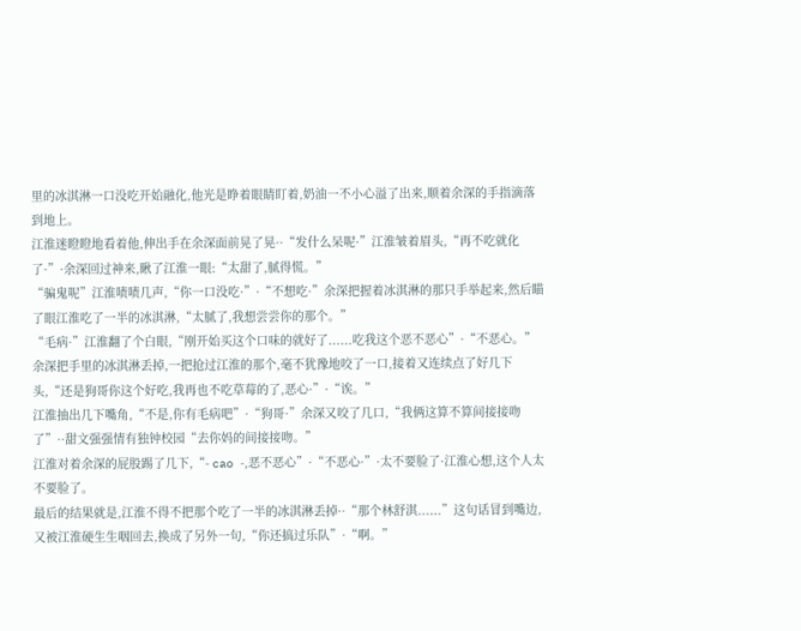里的冰淇淋一口没吃开始融化,他光是睁着眼睛盯着,奶油一不小心溢了出来,顺着余深的手指滴落到地上。
江淮迷瞪瞪地看着他,伸出手在余深面前晃了晃··“发什么呆呢·”江淮皱着眉头,“再不吃就化了·”·余深回过神来,瞅了江淮一眼:“太甜了,腻得慌。”
“骗鬼呢”江淮啧啧几声,“你一口没吃·”·“不想吃·”余深把握着冰淇淋的那只手举起来,然后瞄了眼江淮吃了一半的冰淇淋,“太腻了,我想尝尝你的那个。”
“毛病·”江淮翻了个白眼,“刚开始买这个口味的就好了......吃我这个恶不恶心”·“不恶心。”
余深把手里的冰淇淋丢掉,一把抢过江淮的那个,毫不犹豫地咬了一口,接着又连续点了好几下头,“还是狗哥你这个好吃,我再也不吃草莓的了,恶心·”·“诶。”
江淮抽出几下嘴角,“不是,你有毛病吧”·“狗哥·”余深又咬了几口,“我俩这算不算间接接吻了”··甜文强强情有独钟校园“去你妈的间接接吻。”
江淮对着余深的屁股踢了几下,“- cao -,恶不恶心”·“不恶心·”·太不要脸了·江淮心想,这个人太不要脸了。
最后的结果就是,江淮不得不把那个吃了一半的冰淇淋丢掉··“那个林舒淇......”这句话冒到嘴边,又被江淮硬生生咽回去,换成了另外一句,“你还搞过乐队”·“啊。”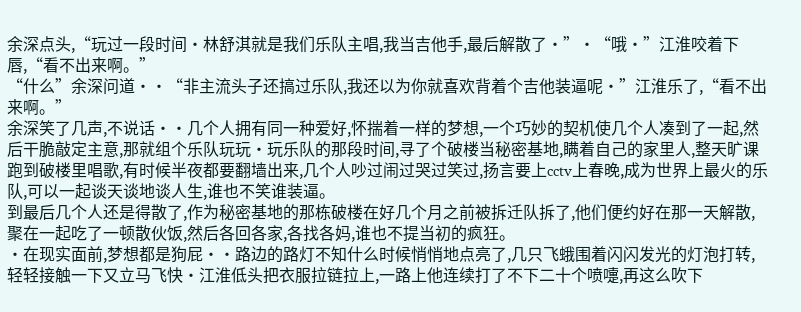余深点头,“玩过一段时间·林舒淇就是我们乐队主唱,我当吉他手,最后解散了·”·“哦·”江淮咬着下唇,“看不出来啊。”
“什么”余深问道··“非主流头子还搞过乐队,我还以为你就喜欢背着个吉他装逼呢·”江淮乐了,“看不出来啊。”
余深笑了几声,不说话··几个人拥有同一种爱好,怀揣着一样的梦想,一个巧妙的契机使几个人凑到了一起,然后干脆敲定主意,那就组个乐队玩玩·玩乐队的那段时间,寻了个破楼当秘密基地,瞒着自己的家里人,整天旷课跑到破楼里唱歌,有时候半夜都要翻墙出来,几个人吵过闹过哭过笑过,扬言要上cctv上春晚,成为世界上最火的乐队,可以一起谈天谈地谈人生,谁也不笑谁装逼。
到最后几个人还是得散了,作为秘密基地的那栋破楼在好几个月之前被拆迁队拆了,他们便约好在那一天解散,聚在一起吃了一顿散伙饭,然后各回各家,各找各妈,谁也不提当初的疯狂。
·在现实面前,梦想都是狗屁··路边的路灯不知什么时候悄悄地点亮了,几只飞蛾围着闪闪发光的灯泡打转,轻轻接触一下又立马飞快·江淮低头把衣服拉链拉上,一路上他连续打了不下二十个喷嚏,再这么吹下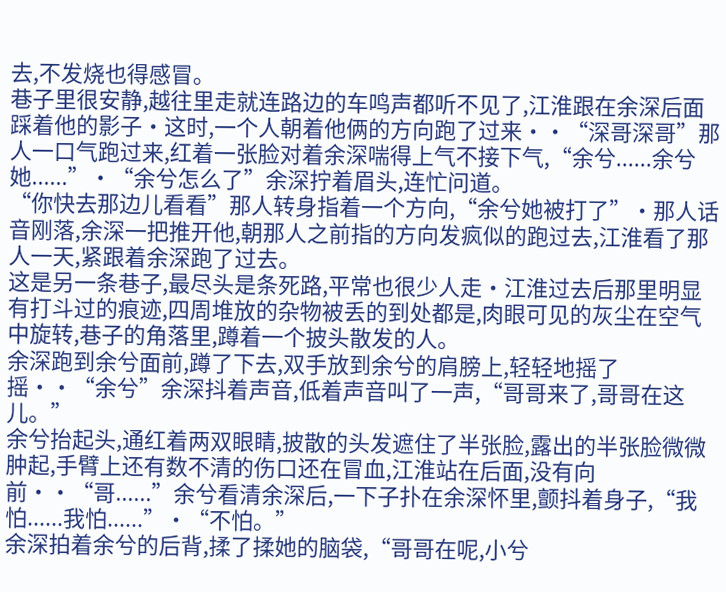去,不发烧也得感冒。
巷子里很安静,越往里走就连路边的车鸣声都听不见了,江淮跟在余深后面踩着他的影子·这时,一个人朝着他俩的方向跑了过来··“深哥深哥”那人一口气跑过来,红着一张脸对着余深喘得上气不接下气,“余兮......余兮她......”·“余兮怎么了”余深拧着眉头,连忙问道。
“你快去那边儿看看”那人转身指着一个方向,“余兮她被打了”·那人话音刚落,余深一把推开他,朝那人之前指的方向发疯似的跑过去,江淮看了那人一天,紧跟着余深跑了过去。
这是另一条巷子,最尽头是条死路,平常也很少人走·江淮过去后那里明显有打斗过的痕迹,四周堆放的杂物被丢的到处都是,肉眼可见的灰尘在空气中旋转,巷子的角落里,蹲着一个披头散发的人。
余深跑到余兮面前,蹲了下去,双手放到余兮的肩膀上,轻轻地摇了摇··“余兮”余深抖着声音,低着声音叫了一声,“哥哥来了,哥哥在这儿。”
余兮抬起头,通红着两双眼睛,披散的头发遮住了半张脸,露出的半张脸微微肿起,手臂上还有数不清的伤口还在冒血,江淮站在后面,没有向前··“哥......”余兮看清余深后,一下子扑在余深怀里,颤抖着身子,“我怕......我怕......”·“不怕。”
余深拍着余兮的后背,揉了揉她的脑袋,“哥哥在呢,小兮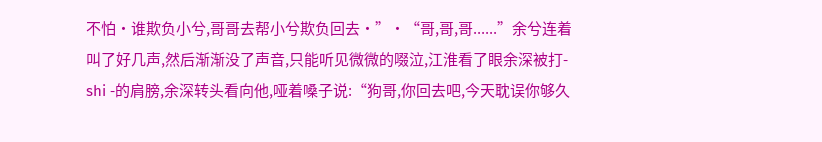不怕·谁欺负小兮,哥哥去帮小兮欺负回去·”·“哥,哥,哥......”余兮连着叫了好几声,然后渐渐没了声音,只能听见微微的啜泣,江淮看了眼余深被打- shi -的肩膀,余深转头看向他,哑着嗓子说:“狗哥,你回去吧,今天耽误你够久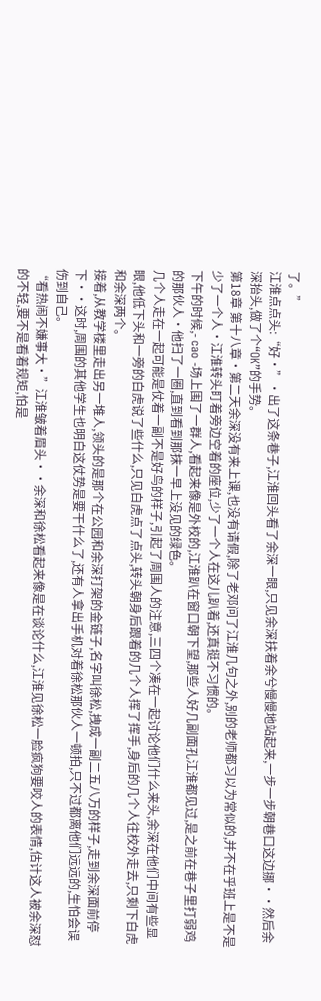了。”
江淮点点头:“好·”·出了这条巷子,江淮回头看了余深一眼,只见余深扶着余兮慢慢地站起来,一步一步朝巷口这边挪··然后余深抬头,做了个“OK”的手势。
第18章 第十八章·第二天余深没有来上课,也没有请假,除了老邓问了江淮几句之外,别的老师都习以为常似的,并不在乎班上是不是少了一个人·江淮转头盯着旁边空着的座位,少了一个人在这儿趴着,还真挺不习惯的。
下午的时候,- cao -场上围了一群人,看起来像是外校的,江淮趴在窗口朝下望,那些人好几副面孔江淮都见过,是之前在巷子里打弱鸡的那伙人·他扫了一圈,直到看到那抹一早上没见的绿色。
几个人走在一起可能是仗着一副不是好鸟的样子,引起了周围人的注意,三四个凑在一起讨论他们什么来头,余深在他们中间有些显眼,他低下头和一旁的白虎说了些什么,只见白虎点了点头,转头朝身后跟着的几个人挥了挥手,身后的几个人往校外走去,只剩下白虎和余深两个。
接着,从教学楼里走出另一堆人,领头的是那个在公园和余深打架的金链子,名字叫徐松,拽成一副二五八万的样子,走到余深面前停下··这时,周围的其他学生也明白这仗势是要干什么了,还有人拿出手机对着徐松那伙人一顿拍,只不过都离他们远远的,生怕会误伤到自己。
“看热闹不嫌事大·”江淮皱着眉头··余深和徐松看起来像是在谈论什么,江淮见徐松一脸疯狗要咬人的表情,估计这人被余深怼的不轻,要不是看着规矩,怕是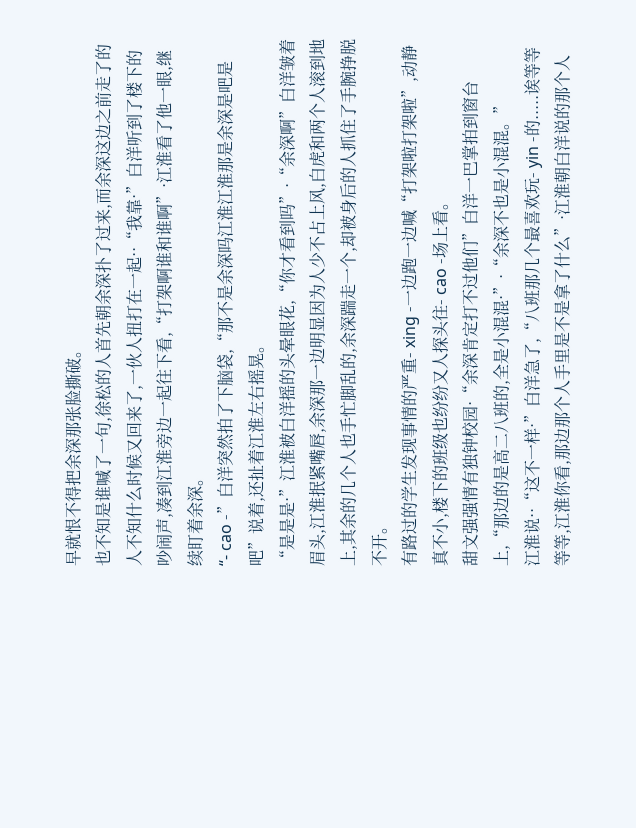早就恨不得把余深那张脸撕破。
也不知是谁喊了一句,徐松的人首先朝余深扑了过来,而余深这边之前走了的人不知什么时候又回来了,一伙人扭打在一起··“我靠·”白洋听到了楼下的吵闹声,凑到江淮旁边一起往下看,“打架啊谁和谁啊”·江淮看了他一眼,继续盯着余深。
“- cao -”白洋突然拍了下脑袋,“那不是余深吗江淮江淮那是余深是吧是吧”说着,还扯着江淮左右摇晃。
“是是是·”江淮被白洋摇的头晕眼花,“你才看到吗”·“余深啊”白洋皱着眉头,江淮抿紧嘴唇,余深那一边明显因为人少不占上风,白虎和两个人滚到地上,其余的几个人也手忙脚乱的,余深踹走一个,却被身后的人抓住了手腕挣脱不开。
有路过的学生发现事情的严重- xing -一边跑一边喊“打架啦打架啦”,动静真不小,楼下的班级也纷纷又人探头往- cao -场上看。
甜文强强情有独钟校园·“余深肯定打不过他们”白洋一巴掌拍到窗台上,“那边的是高二八班的,全是小混混·”·“余深不也是小混混。”
江淮说··“这不一样·”白洋急了,“八班那几个最喜欢玩- yin -的.....诶等等等等,江淮你看,那边那个人手里是不是拿了什么”·江淮朝白洋说的那个人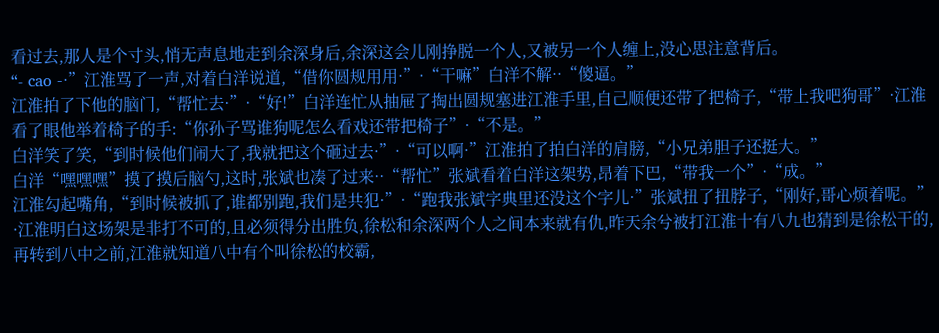看过去,那人是个寸头,悄无声息地走到余深身后,余深这会儿刚挣脱一个人,又被另一个人缠上,没心思注意背后。
“- cao -·”江淮骂了一声,对着白洋说道,“借你圆规用用·”·“干嘛”白洋不解··“傻逼。”
江淮拍了下他的脑门,“帮忙去·”·“好!”白洋连忙从抽屉了掏出圆规塞进江淮手里,自己顺便还带了把椅子,“带上我吧狗哥”·江淮看了眼他举着椅子的手:“你孙子骂谁狗呢怎么看戏还带把椅子”·“不是。”
白洋笑了笑,“到时候他们闹大了,我就把这个砸过去·”·“可以啊·”江淮拍了拍白洋的肩膀,“小兄弟胆子还挺大。”
白洋“嘿嘿嘿”摸了摸后脑勺,这时,张斌也凑了过来··“帮忙”张斌看着白洋这架势,昂着下巴,“带我一个”·“成。”
江淮勾起嘴角,“到时候被抓了,谁都别跑,我们是共犯·”·“跑我张斌字典里还没这个字儿·”张斌扭了扭脖子,“刚好,哥心烦着呢。”
·江淮明白这场架是非打不可的,且必须得分出胜负,徐松和余深两个人之间本来就有仇,昨天余兮被打江淮十有八九也猜到是徐松干的,再转到八中之前,江淮就知道八中有个叫徐松的校霸,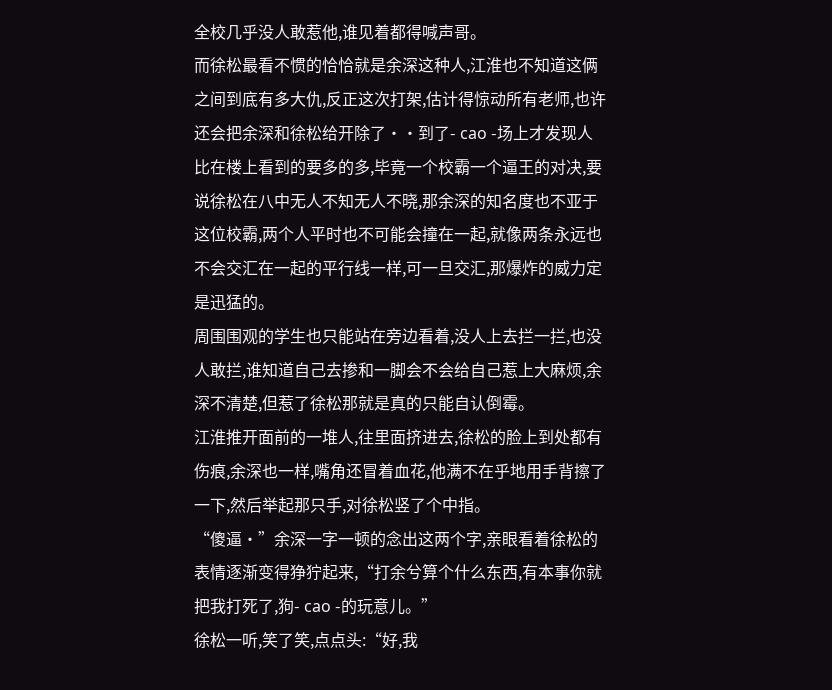全校几乎没人敢惹他,谁见着都得喊声哥。
而徐松最看不惯的恰恰就是余深这种人,江淮也不知道这俩之间到底有多大仇,反正这次打架,估计得惊动所有老师,也许还会把余深和徐松给开除了··到了- cao -场上才发现人比在楼上看到的要多的多,毕竟一个校霸一个逼王的对决,要说徐松在八中无人不知无人不晓,那余深的知名度也不亚于这位校霸,两个人平时也不可能会撞在一起,就像两条永远也不会交汇在一起的平行线一样,可一旦交汇,那爆炸的威力定是迅猛的。
周围围观的学生也只能站在旁边看着,没人上去拦一拦,也没人敢拦,谁知道自己去掺和一脚会不会给自己惹上大麻烦,余深不清楚,但惹了徐松那就是真的只能自认倒霉。
江淮推开面前的一堆人,往里面挤进去,徐松的脸上到处都有伤痕,余深也一样,嘴角还冒着血花,他满不在乎地用手背擦了一下,然后举起那只手,对徐松竖了个中指。
“傻逼·”余深一字一顿的念出这两个字,亲眼看着徐松的表情逐渐变得狰狞起来,“打余兮算个什么东西,有本事你就把我打死了,狗- cao -的玩意儿。”
徐松一听,笑了笑,点点头:“好,我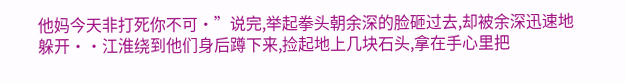他妈今天非打死你不可·”说完,举起拳头朝余深的脸砸过去,却被余深迅速地躲开··江淮绕到他们身后蹲下来,捡起地上几块石头,拿在手心里把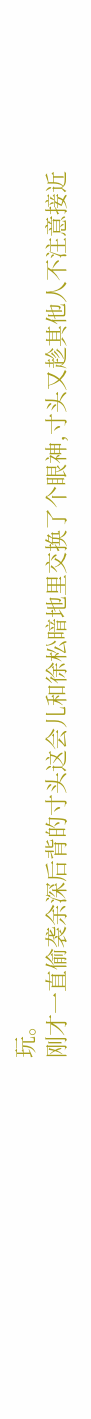玩。
刚才一直偷袭余深后背的寸头这会儿和徐松暗地里交换了个眼神,寸头又趁其他人不注意接近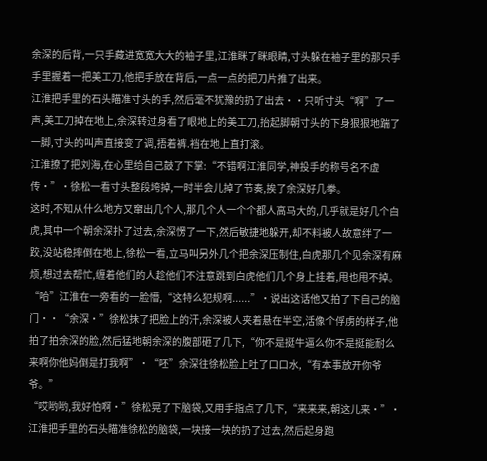余深的后背,一只手藏进宽宽大大的袖子里,江淮眯了眯眼睛,寸头躲在袖子里的那只手手里握着一把美工刀,他把手放在背后,一点一点的把刀片推了出来。
江淮把手里的石头瞄准寸头的手,然后毫不犹豫的扔了出去··只听寸头“啊”了一声,美工刀掉在地上,余深转过身看了眼地上的美工刀,抬起脚朝寸头的下身狠狠地踹了一脚,寸头的叫声直接变了调,捂着裤.裆在地上直打滚。
江淮撩了把刘海,在心里给自己鼓了下掌:“不错啊江淮同学,神投手的称号名不虚传·”·徐松一看寸头整段垮掉,一时半会儿掉了节奏,挨了余深好几拳。
这时,不知从什么地方又窜出几个人,那几个人一个个都人高马大的,几乎就是好几个白虎,其中一个朝余深扑了过去,余深愣了一下,然后敏捷地躲开,却不料被人故意绊了一跤,没站稳摔倒在地上,徐松一看,立马叫另外几个把余深压制住,白虎那几个见余深有麻烦,想过去帮忙,缠着他们的人趁他们不注意跳到白虎他们几个身上挂着,甩也甩不掉。
“哈”江淮在一旁看的一脸懵,“这特么犯规啊......”·说出这话他又拍了下自己的脑门··“余深·”徐松抹了把脸上的汗,余深被人夹着悬在半空,活像个俘虏的样子,他拍了拍余深的脸,然后猛地朝余深的腹部砸了几下,“你不是挺牛逼么你不是挺能耐么来啊你他妈倒是打我啊”·“呸”余深往徐松脸上吐了口口水,“有本事放开你爷爷。”
“哎哟哟,我好怕啊·”徐松晃了下脑袋,又用手指点了几下,“来来来,朝这儿来·”·江淮把手里的石头瞄准徐松的脑袋,一块接一块的扔了过去,然后起身跑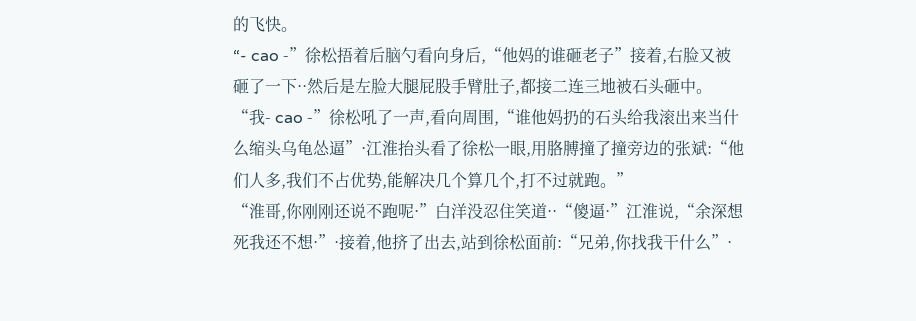的飞快。
“- cao -”徐松捂着后脑勺看向身后,“他妈的谁砸老子”接着,右脸又被砸了一下··然后是左脸大腿屁股手臂肚子,都接二连三地被石头砸中。
“我- cao -”徐松吼了一声,看向周围,“谁他妈扔的石头给我滚出来当什么缩头乌龟怂逼”·江淮抬头看了徐松一眼,用胳膊撞了撞旁边的张斌:“他们人多,我们不占优势,能解决几个算几个,打不过就跑。”
“淮哥,你刚刚还说不跑呢·”白洋没忍住笑道··“傻逼·”江淮说,“余深想死我还不想·”·接着,他挤了出去,站到徐松面前:“兄弟,你找我干什么”·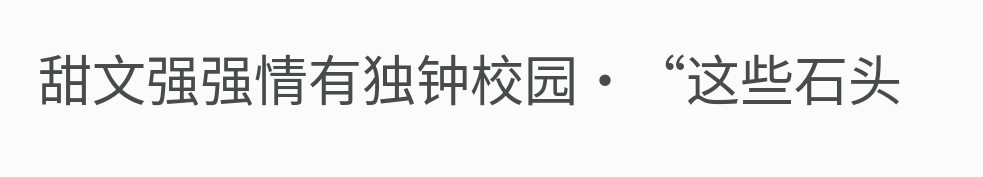甜文强强情有独钟校园·“这些石头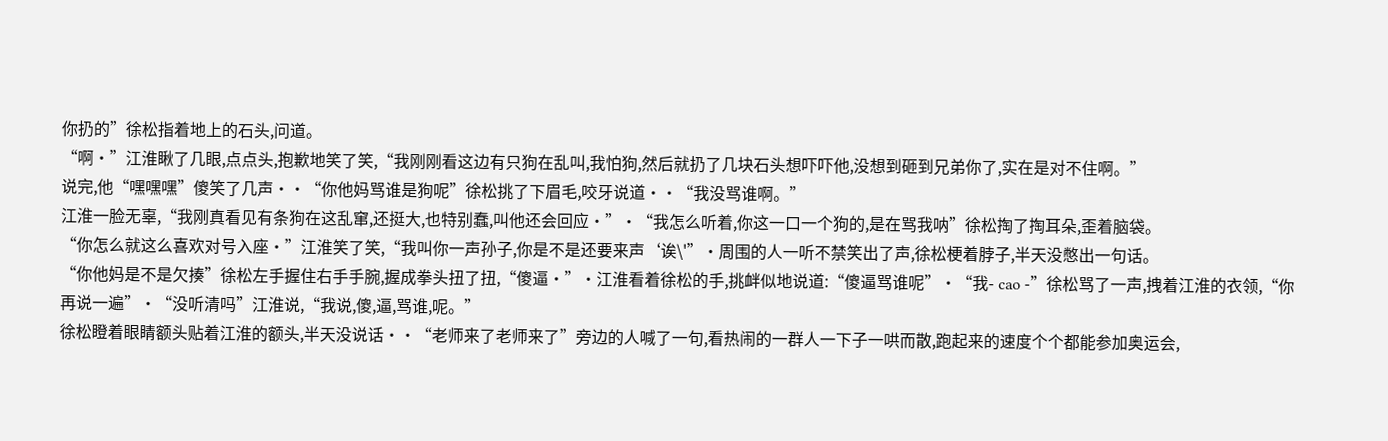你扔的”徐松指着地上的石头,问道。
“啊·”江淮瞅了几眼,点点头,抱歉地笑了笑,“我刚刚看这边有只狗在乱叫,我怕狗,然后就扔了几块石头想吓吓他,没想到砸到兄弟你了,实在是对不住啊。”
说完,他“嘿嘿嘿”傻笑了几声··“你他妈骂谁是狗呢”徐松挑了下眉毛,咬牙说道··“我没骂谁啊。”
江淮一脸无辜,“我刚真看见有条狗在这乱窜,还挺大,也特别蠢,叫他还会回应·”·“我怎么听着,你这一口一个狗的,是在骂我呐”徐松掏了掏耳朵,歪着脑袋。
“你怎么就这么喜欢对号入座·”江淮笑了笑,“我叫你一声孙子,你是不是还要来声‘诶\'”·周围的人一听不禁笑出了声,徐松梗着脖子,半天没憋出一句话。
“你他妈是不是欠揍”徐松左手握住右手手腕,握成拳头扭了扭,“傻逼·”·江淮看着徐松的手,挑衅似地说道:“傻逼骂谁呢”·“我- cao -”徐松骂了一声,拽着江淮的衣领,“你再说一遍”·“没听清吗”江淮说,“我说,傻,逼,骂谁,呢。”
徐松瞪着眼睛额头贴着江淮的额头,半天没说话··“老师来了老师来了”旁边的人喊了一句,看热闹的一群人一下子一哄而散,跑起来的速度个个都能参加奥运会,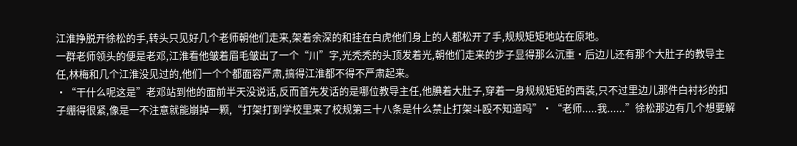江淮挣脱开徐松的手,转头只见好几个老师朝他们走来,架着余深的和挂在白虎他们身上的人都松开了手,规规矩矩地站在原地。
一群老师领头的便是老邓,江淮看他皱着眉毛皱出了一个“川”字,光秃秃的头顶发着光,朝他们走来的步子显得那么沉重·后边儿还有那个大肚子的教导主任,林梅和几个江淮没见过的,他们一个个都面容严肃,搞得江淮都不得不严肃起来。
·“干什么呢这是”老邓站到他的面前半天没说话,反而首先发话的是哪位教导主任,他腆着大肚子,穿着一身规规矩矩的西装,只不过里边儿那件白衬衫的扣子绷得很紧,像是一不注意就能崩掉一颗,“打架打到学校里来了校规第三十八条是什么禁止打架斗殴不知道吗”·“老师.....我......”徐松那边有几个想要解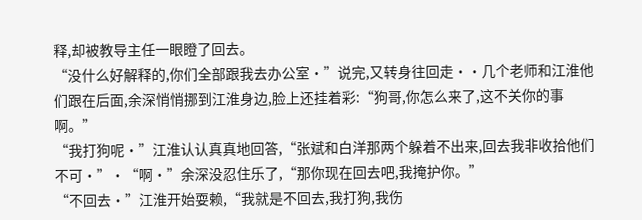释,却被教导主任一眼瞪了回去。
“没什么好解释的,你们全部跟我去办公室·”说完,又转身往回走··几个老师和江淮他们跟在后面,余深悄悄挪到江淮身边,脸上还挂着彩:“狗哥,你怎么来了,这不关你的事啊。”
“我打狗呢·”江淮认认真真地回答,“张斌和白洋那两个躲着不出来,回去我非收拾他们不可·”·“啊·”余深没忍住乐了,“那你现在回去吧,我掩护你。”
“不回去·”江淮开始耍赖,“我就是不回去,我打狗,我伤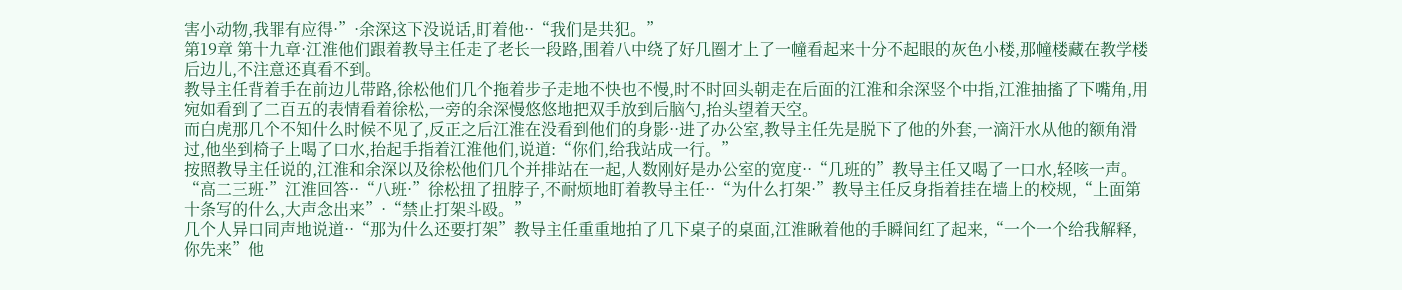害小动物,我罪有应得·”·余深这下没说话,盯着他··“我们是共犯。”
第19章 第十九章·江淮他们跟着教导主任走了老长一段路,围着八中绕了好几圈才上了一幢看起来十分不起眼的灰色小楼,那幢楼藏在教学楼后边儿,不注意还真看不到。
教导主任背着手在前边儿带路,徐松他们几个拖着步子走地不快也不慢,时不时回头朝走在后面的江淮和余深竖个中指,江淮抽搐了下嘴角,用宛如看到了二百五的表情看着徐松,一旁的余深慢悠悠地把双手放到后脑勺,抬头望着天空。
而白虎那几个不知什么时候不见了,反正之后江淮在没看到他们的身影··进了办公室,教导主任先是脱下了他的外套,一滴汗水从他的额角滑过,他坐到椅子上喝了口水,抬起手指着江淮他们,说道:“你们,给我站成一行。”
按照教导主任说的,江淮和余深以及徐松他们几个并排站在一起,人数刚好是办公室的宽度··“几班的”教导主任又喝了一口水,轻咳一声。
“高二三班·”江淮回答··“八班·”徐松扭了扭脖子,不耐烦地盯着教导主任··“为什么打架·”教导主任反身指着挂在墙上的校规,“上面第十条写的什么,大声念出来”·“禁止打架斗殴。”
几个人异口同声地说道··“那为什么还要打架”教导主任重重地拍了几下桌子的桌面,江淮瞅着他的手瞬间红了起来,“一个一个给我解释,你先来”他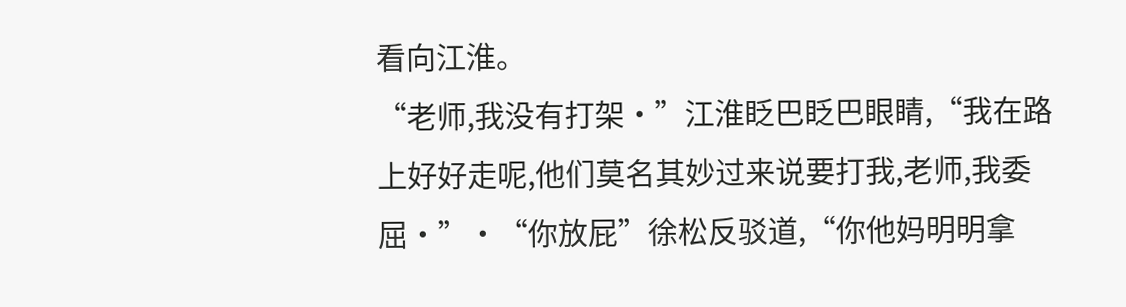看向江淮。
“老师,我没有打架·”江淮眨巴眨巴眼睛,“我在路上好好走呢,他们莫名其妙过来说要打我,老师,我委屈·”·“你放屁”徐松反驳道,“你他妈明明拿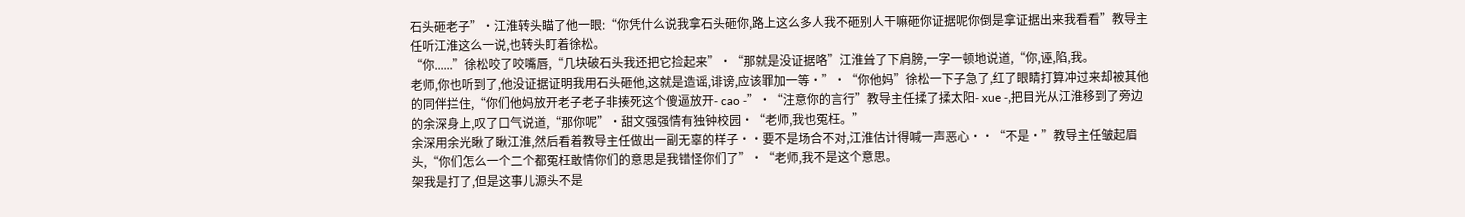石头砸老子”·江淮转头瞄了他一眼:“你凭什么说我拿石头砸你,路上这么多人我不砸别人干嘛砸你证据呢你倒是拿证据出来我看看”教导主任听江淮这么一说,也转头盯着徐松。
“你......”徐松咬了咬嘴唇,“几块破石头我还把它捡起来”·“那就是没证据咯”江淮耸了下肩膀,一字一顿地说道,“你,诬,陷,我。
老师,你也听到了,他没证据证明我用石头砸他,这就是造谣,诽谤,应该罪加一等·”·“你他妈”徐松一下子急了,红了眼睛打算冲过来却被其他的同伴拦住,“你们他妈放开老子老子非揍死这个傻逼放开- cao -”·“注意你的言行”教导主任揉了揉太阳- xue -,把目光从江淮移到了旁边的余深身上,叹了口气说道,“那你呢”·甜文强强情有独钟校园·“老师,我也冤枉。”
余深用余光瞅了瞅江淮,然后看着教导主任做出一副无辜的样子··要不是场合不对,江淮估计得喊一声恶心··“不是·”教导主任皱起眉头,“你们怎么一个二个都冤枉敢情你们的意思是我错怪你们了”·“老师,我不是这个意思。
架我是打了,但是这事儿源头不是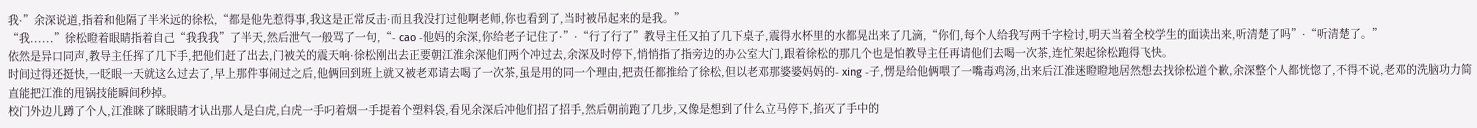我·”余深说道,指着和他隔了半米远的徐松,“都是他先惹得事,我这是正常反击·而且我没打过他啊老师,你也看到了,当时被吊起来的是我。”
“我......”徐松瞪着眼睛指着自己“我我我”了半天,然后泄气一般骂了一句,“- cao -他妈的余深,你给老子记住了·”·“行了行了”教导主任又拍了几下桌子,震得水杯里的水都晃出来了几滴,“你们,每个人给我写两千字检讨,明天当着全校学生的面读出来,听清楚了吗”·“听清楚了。”
依然是异口同声,教导主任挥了几下手,把他们赶了出去,门被关的震天响·徐松刚出去正要朝江淮余深他们两个冲过去,余深及时停下,悄悄指了指旁边的办公室大门,跟着徐松的那几个也是怕教导主任再请他们去喝一次茶,连忙架起徐松跑得飞快。
时间过得还挺快,一眨眼一天就这么过去了,早上那件事闹过之后,他俩回到班上就又被老邓请去喝了一次茶,虽是用的同一个理由,把责任都推给了徐松,但以老邓那婆婆妈妈的- xing -子,愣是给他俩喂了一嘴毒鸡汤,出来后江淮迷瞪瞪地居然想去找徐松道个歉,余深整个人都恍惚了,不得不说,老邓的洗脑功力简直能把江淮的甩锅技能瞬间秒掉。
校门外边儿蹲了个人,江淮眯了眯眼睛才认出那人是白虎,白虎一手叼着烟一手提着个塑料袋,看见余深后冲他们招了招手,然后朝前跑了几步,又像是想到了什么立马停下,掐灭了手中的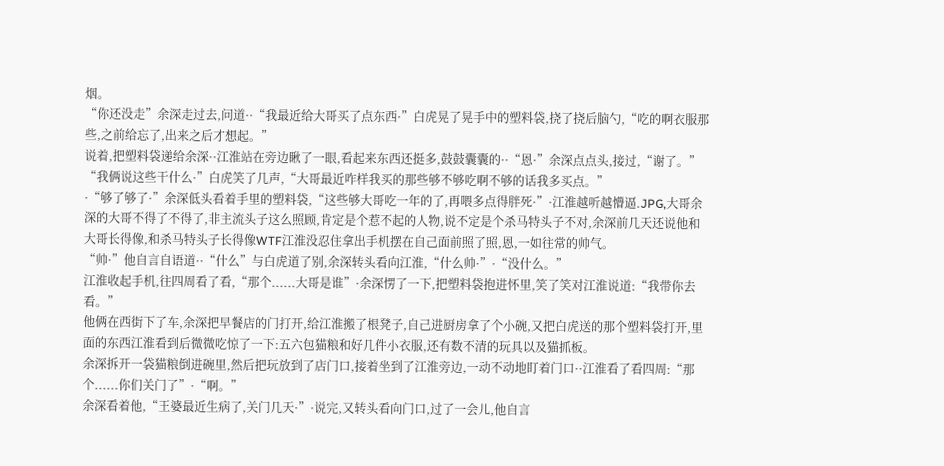烟。
“你还没走”余深走过去,问道··“我最近给大哥买了点东西·”白虎晃了晃手中的塑料袋,挠了挠后脑勺,“吃的啊衣服那些,之前给忘了,出来之后才想起。”
说着,把塑料袋递给余深··江淮站在旁边瞅了一眼,看起来东西还挺多,鼓鼓囊囊的··“恩·”余深点点头,接过,“谢了。”
“我俩说这些干什么·”白虎笑了几声,“大哥最近咋样我买的那些够不够吃啊不够的话我多买点。”
·“够了够了·”余深低头看着手里的塑料袋,“这些够大哥吃一年的了,再喂多点得胖死·”·江淮越听越懵逼.JPG,大哥余深的大哥不得了不得了,非主流头子这么照顾,肯定是个惹不起的人物,说不定是个杀马特头子不对,余深前几天还说他和大哥长得像,和杀马特头子长得像WTF江淮没忍住拿出手机摆在自己面前照了照,恩,一如往常的帅气。
“帅·”他自言自语道··“什么”与白虎道了别,余深转头看向江淮,“什么帅·”·“没什么。”
江淮收起手机,往四周看了看,“那个......大哥是谁”·余深愣了一下,把塑料袋抱进怀里,笑了笑对江淮说道:“我带你去看。”
他俩在西街下了车,余深把早餐店的门打开,给江淮搬了根凳子,自己进厨房拿了个小碗,又把白虎送的那个塑料袋打开,里面的东西江淮看到后微微吃惊了一下:五六包猫粮和好几件小衣服,还有数不清的玩具以及猫抓板。
余深拆开一袋猫粮倒进碗里,然后把玩放到了店门口,接着坐到了江淮旁边,一动不动地盯着门口··江淮看了看四周:“那个......你们关门了”·“啊。”
余深看着他,“王婆最近生病了,关门几天·”·说完,又转头看向门口,过了一会儿,他自言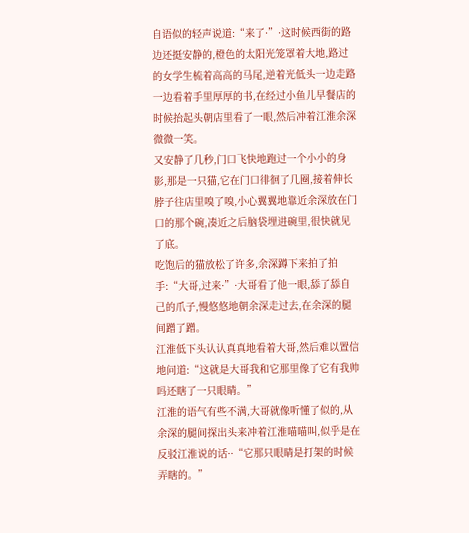自语似的轻声说道:“来了·”·这时候西街的路边还挺安静的,橙色的太阳光笼罩着大地,路过的女学生梳着高高的马尾,逆着光低头一边走路一边看着手里厚厚的书,在经过小鱼儿早餐店的时候抬起头朝店里看了一眼,然后冲着江淮余深微微一笑。
又安静了几秒,门口飞快地跑过一个小小的身影,那是一只猫,它在门口徘徊了几圈,接着伸长脖子往店里嗅了嗅,小心翼翼地靠近余深放在门口的那个碗,凑近之后脑袋埋进碗里,很快就见了底。
吃饱后的猫放松了许多,余深蹲下来拍了拍手:“大哥,过来·”·大哥看了他一眼,舔了舔自己的爪子,慢悠悠地朝余深走过去,在余深的腿间蹭了蹭。
江淮低下头认认真真地看着大哥,然后难以置信地问道:“这就是大哥我和它那里像了它有我帅吗还瞎了一只眼睛。”
江淮的语气有些不满,大哥就像听懂了似的,从余深的腿间探出头来冲着江淮喵喵叫,似乎是在反驳江淮说的话··“它那只眼睛是打架的时候弄瞎的。”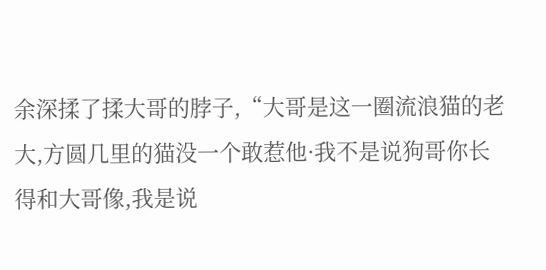余深揉了揉大哥的脖子,“大哥是这一圈流浪猫的老大,方圆几里的猫没一个敢惹他·我不是说狗哥你长得和大哥像,我是说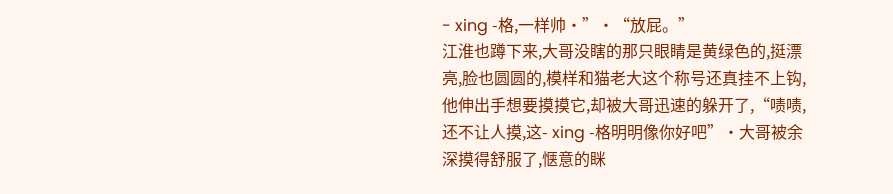- xing -格,一样帅·”·“放屁。”
江淮也蹲下来,大哥没瞎的那只眼睛是黄绿色的,挺漂亮,脸也圆圆的,模样和猫老大这个称号还真挂不上钩,他伸出手想要摸摸它,却被大哥迅速的躲开了,“啧啧,还不让人摸,这- xing -格明明像你好吧”·大哥被余深摸得舒服了,惬意的眯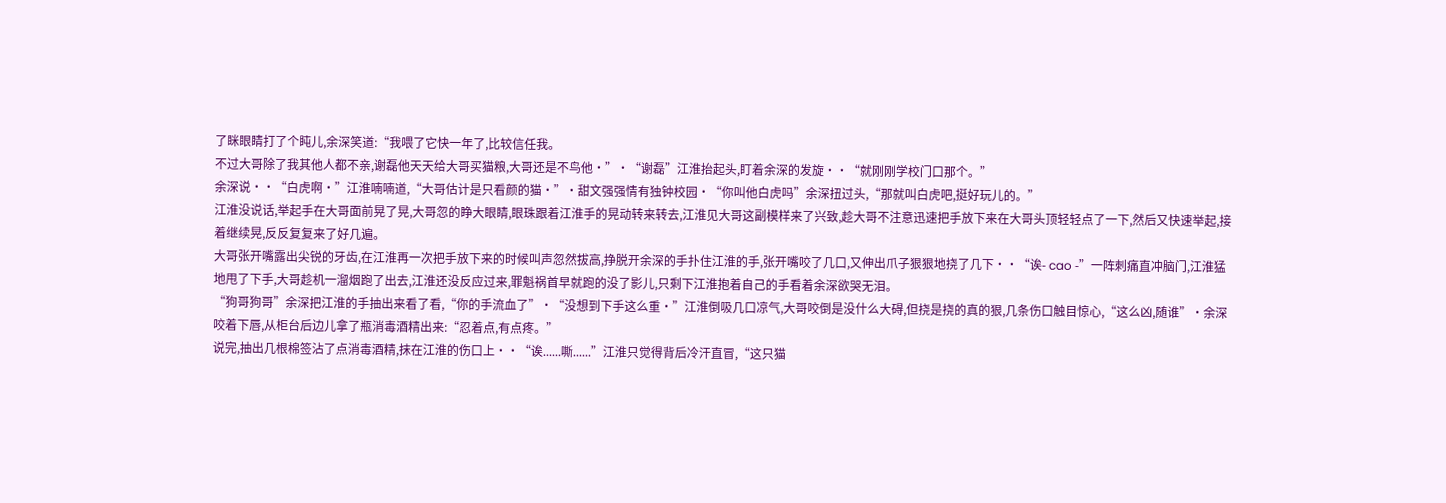了眯眼睛打了个盹儿,余深笑道:“我喂了它快一年了,比较信任我。
不过大哥除了我其他人都不亲,谢磊他天天给大哥买猫粮,大哥还是不鸟他·”·“谢磊”江淮抬起头,盯着余深的发旋··“就刚刚学校门口那个。”
余深说··“白虎啊·”江淮喃喃道,“大哥估计是只看颜的猫·”·甜文强强情有独钟校园·“你叫他白虎吗”余深扭过头,“那就叫白虎吧,挺好玩儿的。”
江淮没说话,举起手在大哥面前晃了晃,大哥忽的睁大眼睛,眼珠跟着江淮手的晃动转来转去,江淮见大哥这副模样来了兴致,趁大哥不注意迅速把手放下来在大哥头顶轻轻点了一下,然后又快速举起,接着继续晃,反反复复来了好几遍。
大哥张开嘴露出尖锐的牙齿,在江淮再一次把手放下来的时候叫声忽然拔高,挣脱开余深的手扑住江淮的手,张开嘴咬了几口,又伸出爪子狠狠地挠了几下··“诶- cao -”一阵刺痛直冲脑门,江淮猛地甩了下手,大哥趁机一溜烟跑了出去,江淮还没反应过来,罪魁祸首早就跑的没了影儿,只剩下江淮抱着自己的手看着余深欲哭无泪。
“狗哥狗哥”余深把江淮的手抽出来看了看,“你的手流血了”·“没想到下手这么重·”江淮倒吸几口凉气,大哥咬倒是没什么大碍,但挠是挠的真的狠,几条伤口触目惊心,“这么凶,随谁”·余深咬着下唇,从柜台后边儿拿了瓶消毒酒精出来:“忍着点,有点疼。”
说完,抽出几根棉签沾了点消毒酒精,抹在江淮的伤口上··“诶......嘶......”江淮只觉得背后冷汗直冒,“这只猫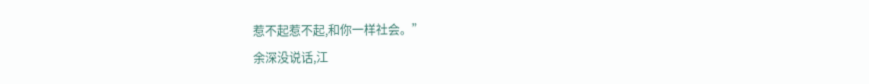惹不起惹不起,和你一样社会。”
余深没说话,江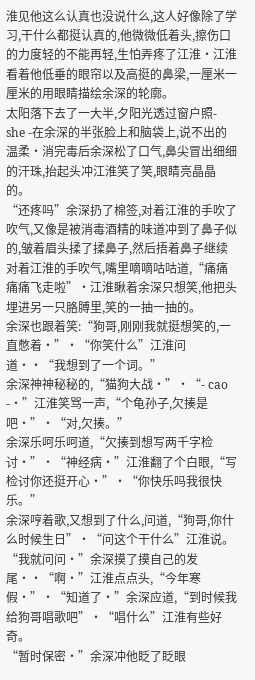淮见他这么认真也没说什么,这人好像除了学习,干什么都挺认真的,他微微低着头,擦伤口的力度轻的不能再轻,生怕弄疼了江淮·江淮看着他低垂的眼帘以及高挺的鼻梁,一厘米一厘米的用眼睛描绘余深的轮廓。
太阳落下去了一大半,夕阳光透过窗户照- she -在余深的半张脸上和脑袋上,说不出的温柔·消完毒后余深松了口气,鼻尖冒出细细的汗珠,抬起头冲江淮笑了笑,眼睛亮晶晶的。
“还疼吗”余深扔了棉签,对着江淮的手吹了吹气,又像是被消毒酒精的味道冲到了鼻子似的,皱着眉头揉了揉鼻子,然后捂着鼻子继续对着江淮的手吹气,嘴里嘀嘀咕咕道,“痛痛痛痛飞走啦”·江淮瞅着余深只想笑,他把头埋进另一只胳膊里,笑的一抽一抽的。
余深也跟着笑:“狗哥,刚刚我就挺想笑的,一直憋着·”·“你笑什么”江淮问道··“我想到了一个词。”
余深神神秘秘的,“猫狗大战·”·“- cao -·”江淮笑骂一声,“个龟孙子,欠揍是吧·”·“对,欠揍。”
余深乐呵乐呵道,“欠揍到想写两千字检讨·”·“神经病·”江淮翻了个白眼,“写检讨你还挺开心·”·“你快乐吗我很快乐。”
余深哼着歌,又想到了什么,问道,“狗哥,你什么时候生日”·“问这个干什么”江淮说。
“我就问问·”余深摸了摸自己的发尾··“啊·”江淮点点头,“今年寒假·”·“知道了·”余深应道,“到时候我给狗哥唱歌吧”·“唱什么”江淮有些好奇。
“暂时保密·”余深冲他眨了眨眼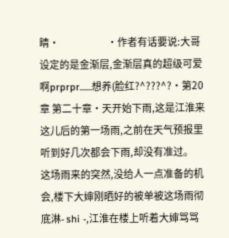睛·                        ·作者有话要说:大哥设定的是金渐层,金渐层真的超级可爱啊prprpr......想养(脸红?^???^?·第20章 第二十章·天开始下雨,这是江淮来这儿后的第一场雨,之前在天气预报里听到好几次都会下雨,却没有准过。
这场雨来的突然,没给人一点准备的机会,楼下大婶刚晒好的被单被这场雨彻底淋- shi -,江淮在楼上听着大婶骂骂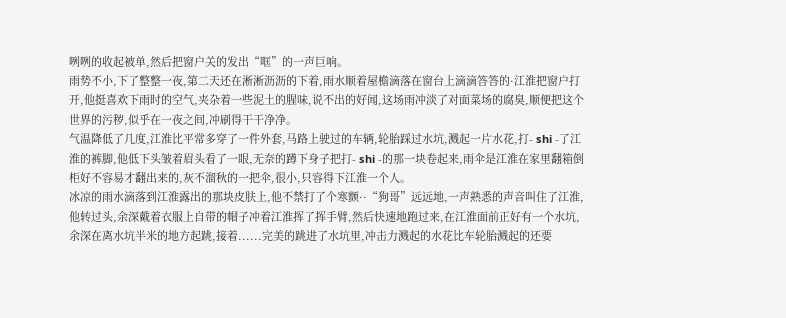咧咧的收起被单,然后把窗户关的发出“哐”的一声巨响。
雨势不小,下了整整一夜,第二天还在淅淅沥沥的下着,雨水顺着屋檐滴落在窗台上滴滴答答的·江淮把窗户打开,他挺喜欢下雨时的空气,夹杂着一些泥土的腥味,说不出的好闻,这场雨冲淡了对面菜场的腐臭,顺便把这个世界的污秽,似乎在一夜之间,冲刷得干干净净。
气温降低了几度,江淮比平常多穿了一件外套,马路上驶过的车辆,轮胎踩过水坑,溅起一片水花,打- shi -了江淮的裤脚,他低下头皱着眉头看了一眼,无奈的蹲下身子把打- shi -的那一块卷起来,雨伞是江淮在家里翻箱倒柜好不容易才翻出来的,灰不溜秋的一把伞,很小,只容得下江淮一个人。
冰凉的雨水滴落到江淮露出的那块皮肤上,他不禁打了个寒颤··“狗哥”远远地,一声熟悉的声音叫住了江淮,他转过头,余深戴着衣服上自带的帽子冲着江淮挥了挥手臂,然后快速地跑过来,在江淮面前正好有一个水坑,余深在离水坑半米的地方起跳,接着......完美的跳进了水坑里,冲击力溅起的水花比车轮胎溅起的还要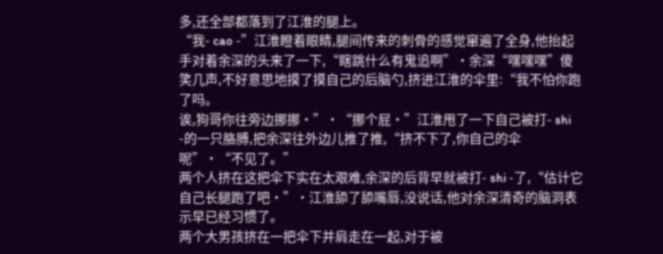多,还全部都落到了江淮的腿上。
“我- cao -”江淮瞪着眼睛,腿间传来的刺骨的感觉窜遍了全身,他抬起手对着余深的头来了一下,“瞎跳什么有鬼追啊”·余深“嘿嘿嘿”傻笑几声,不好意思地摸了摸自己的后脑勺,挤进江淮的伞里:“我不怕你跑了吗。
诶,狗哥你往旁边挪挪·”·“挪个屁·”江淮甩了一下自己被打- shi -的一只胳膊,把余深往外边儿推了推,“挤不下了,你自己的伞呢”·“不见了。”
两个人挤在这把伞下实在太艰难,余深的后背早就被打- shi -了,“估计它自己长腿跑了吧·”·江淮舔了舔嘴唇,没说话,他对余深清奇的脑洞表示早已经习惯了。
两个大男孩挤在一把伞下并肩走在一起,对于被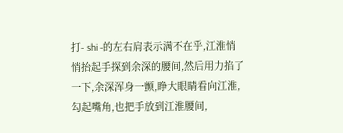打- shi -的左右肩表示满不在乎,江淮悄悄抬起手探到余深的腰间,然后用力掐了一下,余深浑身一颤,睁大眼睛看向江淮,勾起嘴角,也把手放到江淮腰间,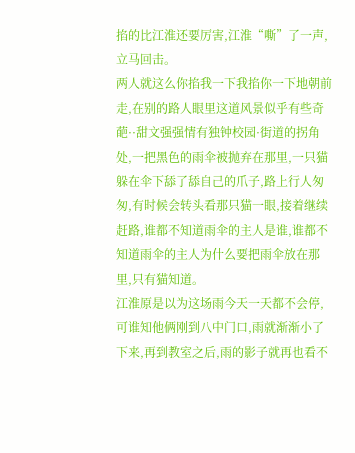掐的比江淮还要厉害,江淮“嘶”了一声,立马回击。
两人就这么你掐我一下我掐你一下地朝前走,在别的路人眼里这道风景似乎有些奇葩··甜文强强情有独钟校园·街道的拐角处,一把黑色的雨伞被抛弃在那里,一只猫躲在伞下舔了舔自己的爪子,路上行人匆匆,有时候会转头看那只猫一眼,接着继续赶路,谁都不知道雨伞的主人是谁,谁都不知道雨伞的主人为什么要把雨伞放在那里,只有猫知道。
江淮原是以为这场雨今天一天都不会停,可谁知他俩刚到八中门口,雨就渐渐小了下来,再到教室之后,雨的影子就再也看不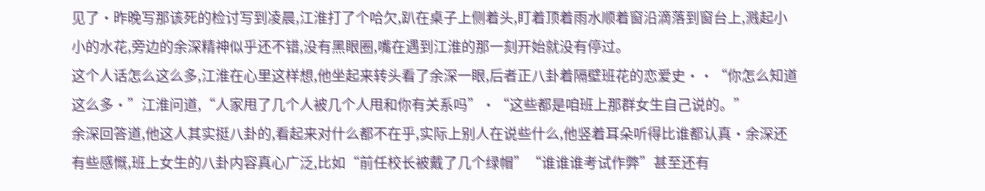见了·昨晚写那该死的检讨写到凌晨,江淮打了个哈欠,趴在桌子上侧着头,盯着顶着雨水顺着窗沿滴落到窗台上,溅起小小的水花,旁边的余深精神似乎还不错,没有黑眼圈,嘴在遇到江淮的那一刻开始就没有停过。
这个人话怎么这么多,江淮在心里这样想,他坐起来转头看了余深一眼,后者正八卦着隔壁班花的恋爱史··“你怎么知道这么多·”江淮问道,“人家甩了几个人被几个人甩和你有关系吗”·“这些都是咱班上那群女生自己说的。”
余深回答道,他这人其实挺八卦的,看起来对什么都不在乎,实际上别人在说些什么,他竖着耳朵听得比谁都认真·余深还有些感慨,班上女生的八卦内容真心广泛,比如“前任校长被戴了几个绿帽”“谁谁谁考试作弊”甚至还有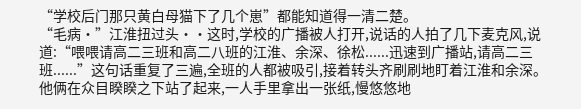“学校后门那只黄白母猫下了几个崽”都能知道得一清二楚。
“毛病·”江淮扭过头··这时,学校的广播被人打开,说话的人拍了几下麦克风,说道:“喂喂请高二三班和高二八班的江淮、余深、徐松......迅速到广播站,请高二三班......”这句话重复了三遍,全班的人都被吸引,接着转头齐刷刷地盯着江淮和余深。
他俩在众目睽睽之下站了起来,一人手里拿出一张纸,慢悠悠地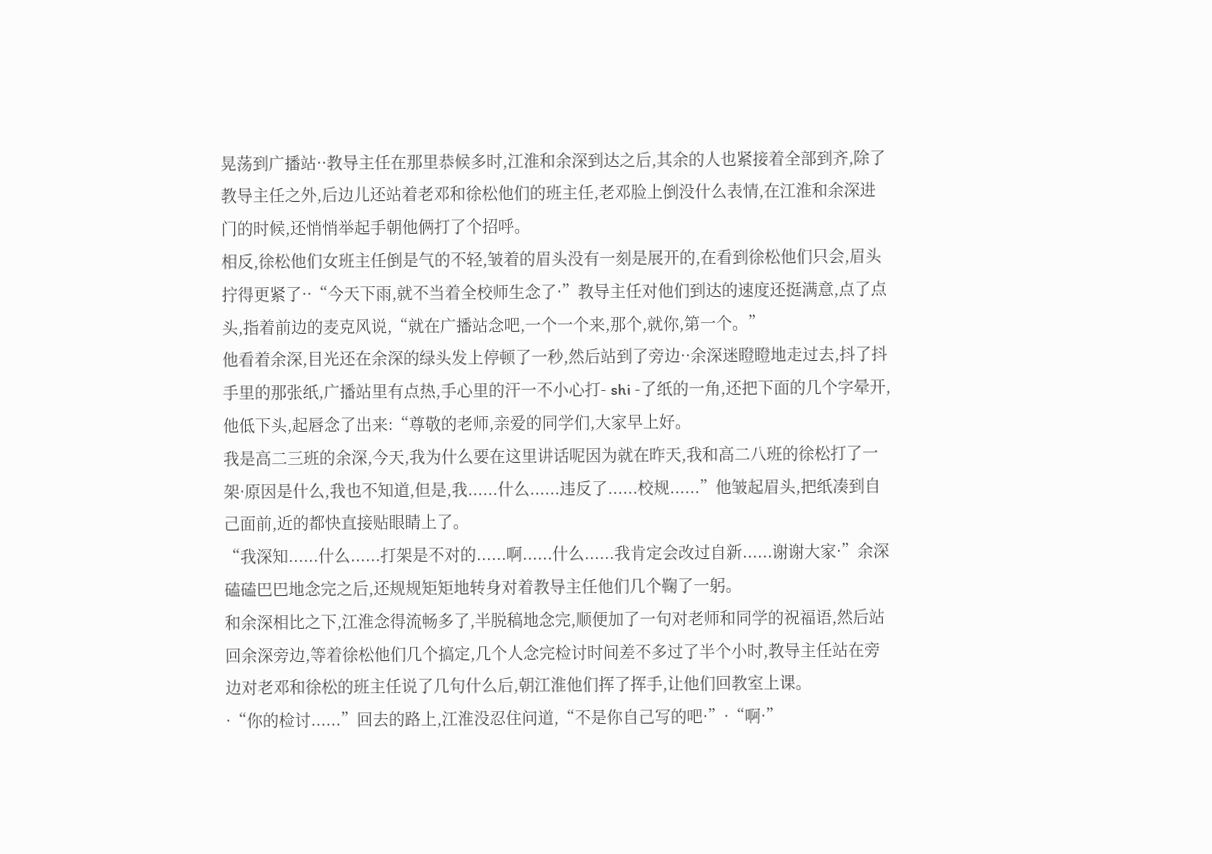晃荡到广播站··教导主任在那里恭候多时,江淮和余深到达之后,其余的人也紧接着全部到齐,除了教导主任之外,后边儿还站着老邓和徐松他们的班主任,老邓脸上倒没什么表情,在江淮和余深进门的时候,还悄悄举起手朝他俩打了个招呼。
相反,徐松他们女班主任倒是气的不轻,皱着的眉头没有一刻是展开的,在看到徐松他们只会,眉头拧得更紧了··“今天下雨,就不当着全校师生念了·”教导主任对他们到达的速度还挺满意,点了点头,指着前边的麦克风说,“就在广播站念吧,一个一个来,那个,就你,第一个。”
他看着余深,目光还在余深的绿头发上停顿了一秒,然后站到了旁边··余深迷瞪瞪地走过去,抖了抖手里的那张纸,广播站里有点热,手心里的汗一不小心打- shi -了纸的一角,还把下面的几个字晕开,他低下头,起唇念了出来:“尊敬的老师,亲爱的同学们,大家早上好。
我是高二三班的余深,今天,我为什么要在这里讲话呢因为就在昨天,我和高二八班的徐松打了一架·原因是什么,我也不知道,但是,我......什么......违反了......校规......”他皱起眉头,把纸凑到自己面前,近的都快直接贴眼睛上了。
“我深知......什么......打架是不对的......啊......什么......我肯定会改过自新......谢谢大家·”余深磕磕巴巴地念完之后,还规规矩矩地转身对着教导主任他们几个鞠了一躬。
和余深相比之下,江淮念得流畅多了,半脱稿地念完,顺便加了一句对老师和同学的祝福语,然后站回余深旁边,等着徐松他们几个搞定,几个人念完检讨时间差不多过了半个小时,教导主任站在旁边对老邓和徐松的班主任说了几句什么后,朝江淮他们挥了挥手,让他们回教室上课。
·“你的检讨......”回去的路上,江淮没忍住问道,“不是你自己写的吧·”·“啊·”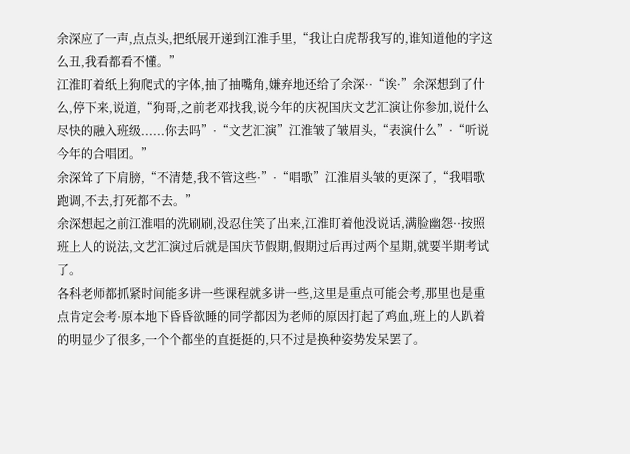余深应了一声,点点头,把纸展开递到江淮手里,“我让白虎帮我写的,谁知道他的字这么丑,我看都看不懂。”
江淮盯着纸上狗爬式的字体,抽了抽嘴角,嫌弃地还给了余深··“诶·”余深想到了什么,停下来,说道,“狗哥,之前老邓找我,说今年的庆祝国庆文艺汇演让你参加,说什么尽快的融入班级......你去吗”·“文艺汇演”江淮皱了皱眉头,“表演什么”·“听说今年的合唱团。”
余深耸了下肩膀,“不清楚,我不管这些·”·“唱歌”江淮眉头皱的更深了,“我唱歌跑调,不去,打死都不去。”
余深想起之前江淮唱的洗刷刷,没忍住笑了出来,江淮盯着他没说话,满脸幽怨··按照班上人的说法,文艺汇演过后就是国庆节假期,假期过后再过两个星期,就要半期考试了。
各科老师都抓紧时间能多讲一些课程就多讲一些,这里是重点可能会考,那里也是重点肯定会考·原本地下昏昏欲睡的同学都因为老师的原因打起了鸡血,班上的人趴着的明显少了很多,一个个都坐的直挺挺的,只不过是换种姿势发呆罢了。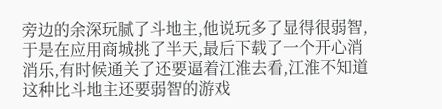旁边的余深玩腻了斗地主,他说玩多了显得很弱智,于是在应用商城挑了半天,最后下载了一个开心消消乐,有时候通关了还要逼着江淮去看,江淮不知道这种比斗地主还要弱智的游戏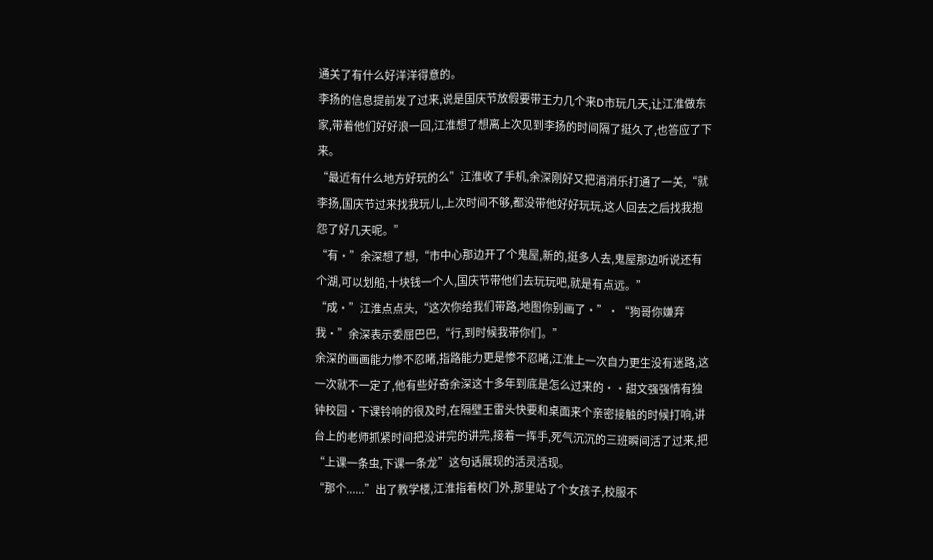通关了有什么好洋洋得意的。
李扬的信息提前发了过来,说是国庆节放假要带王力几个来D市玩几天,让江淮做东家,带着他们好好浪一回,江淮想了想离上次见到李扬的时间隔了挺久了,也答应了下来。
“最近有什么地方好玩的么”江淮收了手机,余深刚好又把消消乐打通了一关,“就李扬,国庆节过来找我玩儿,上次时间不够,都没带他好好玩玩,这人回去之后找我抱怨了好几天呢。”
“有·”余深想了想,“市中心那边开了个鬼屋,新的,挺多人去,鬼屋那边听说还有个湖,可以划船,十块钱一个人,国庆节带他们去玩玩吧,就是有点远。”
“成·”江淮点点头,“这次你给我们带路,地图你别画了·”·“狗哥你嫌弃我·”余深表示委屈巴巴,“行,到时候我带你们。”
余深的画画能力惨不忍睹,指路能力更是惨不忍睹,江淮上一次自力更生没有迷路,这一次就不一定了,他有些好奇余深这十多年到底是怎么过来的··甜文强强情有独钟校园·下课铃响的很及时,在隔壁王雷头快要和桌面来个亲密接触的时候打响,讲台上的老师抓紧时间把没讲完的讲完,接着一挥手,死气沉沉的三班瞬间活了过来,把“上课一条虫,下课一条龙”这句话展现的活灵活现。
“那个......”出了教学楼,江淮指着校门外,那里站了个女孩子,校服不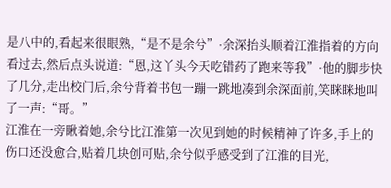是八中的,看起来很眼熟,“是不是余兮”·余深抬头顺着江淮指着的方向看过去,然后点头说道:“恩,这丫头今天吃错药了跑来等我”·他的脚步快了几分,走出校门后,余兮背着书包一蹦一跳地凑到余深面前,笑眯眯地叫了一声:“哥。”
江淮在一旁瞅着她,余兮比江淮第一次见到她的时候精神了许多,手上的伤口还没愈合,贴着几块创可贴,余兮似乎感受到了江淮的目光,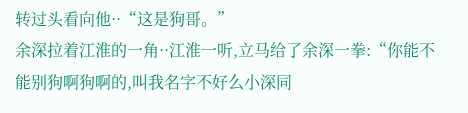转过头看向他··“这是狗哥。”
余深拉着江淮的一角··江淮一听,立马给了余深一拳:“你能不能别狗啊狗啊的,叫我名字不好么小深同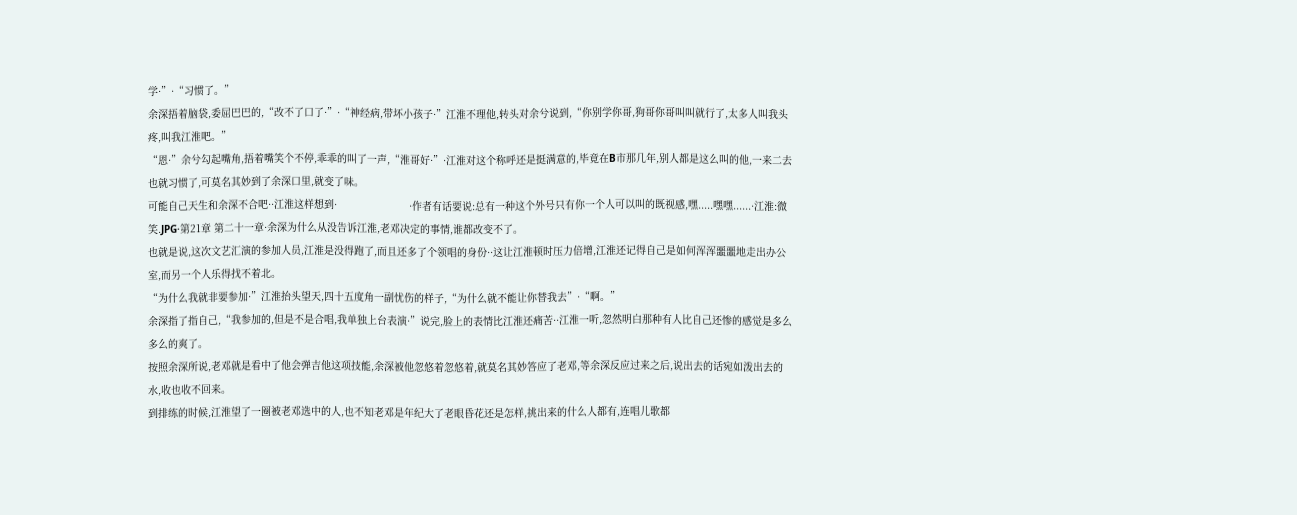学·”·“习惯了。”
余深捂着脑袋,委屈巴巴的,“改不了口了·”·“神经病,带坏小孩子·”江淮不理他,转头对余兮说到,“你别学你哥,狗哥你哥叫叫就行了,太多人叫我头疼,叫我江淮吧。”
“恩·”余兮勾起嘴角,捂着嘴笑个不停,乖乖的叫了一声,“淮哥好·”·江淮对这个称呼还是挺满意的,毕竟在B市那几年,别人都是这么叫的他,一来二去也就习惯了,可莫名其妙到了余深口里,就变了味。
可能自己天生和余深不合吧··江淮这样想到·                        ·作者有话要说:总有一种这个外号只有你一个人可以叫的既视感,嘿.....嘿嘿......·江淮:微笑.JPG·第21章 第二十一章·余深为什么从没告诉江淮,老邓决定的事情,谁都改变不了。
也就是说,这次文艺汇演的参加人员,江淮是没得跑了,而且还多了个领唱的身份··这让江淮顿时压力倍增,江淮还记得自己是如何浑浑噩噩地走出办公室,而另一个人乐得找不着北。
“为什么我就非要参加·”江淮抬头望天,四十五度角一副忧伤的样子,“为什么就不能让你替我去”·“啊。”
余深指了指自己,“我参加的,但是不是合唱,我单独上台表演·”说完,脸上的表情比江淮还痛苦··江淮一听,忽然明白那种有人比自己还惨的感觉是多么多么的爽了。
按照余深所说,老邓就是看中了他会弹吉他这项技能,余深被他忽悠着忽悠着,就莫名其妙答应了老邓,等余深反应过来之后,说出去的话宛如泼出去的水,收也收不回来。
到排练的时候,江淮望了一圈被老邓选中的人,也不知老邓是年纪大了老眼昏花还是怎样,挑出来的什么人都有,连唱儿歌都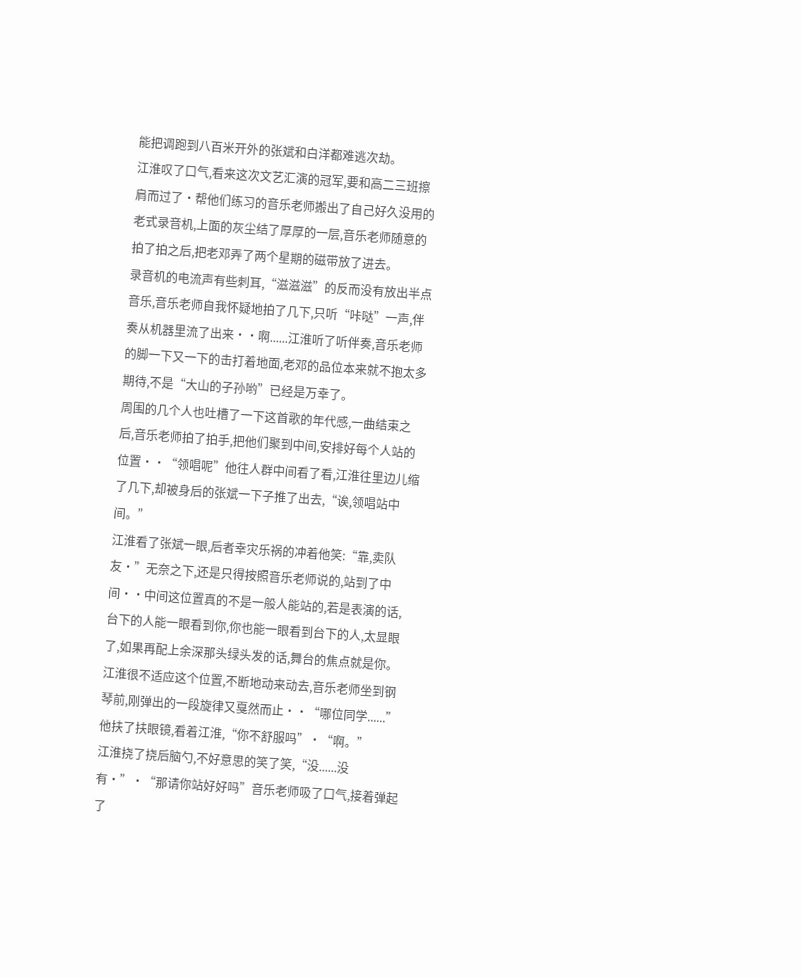能把调跑到八百米开外的张斌和白洋都难逃次劫。
江淮叹了口气,看来这次文艺汇演的冠军,要和高二三班擦肩而过了·帮他们练习的音乐老师搬出了自己好久没用的老式录音机,上面的灰尘结了厚厚的一层,音乐老师随意的拍了拍之后,把老邓弄了两个星期的磁带放了进去。
录音机的电流声有些刺耳,“滋滋滋”的反而没有放出半点音乐,音乐老师自我怀疑地拍了几下,只听“咔哒”一声,伴奏从机器里流了出来··啊......江淮听了听伴奏,音乐老师的脚一下又一下的击打着地面,老邓的品位本来就不抱太多期待,不是“大山的子孙哟”已经是万幸了。
周围的几个人也吐槽了一下这首歌的年代感,一曲结束之后,音乐老师拍了拍手,把他们聚到中间,安排好每个人站的位置··“领唱呢”他往人群中间看了看,江淮往里边儿缩了几下,却被身后的张斌一下子推了出去,“诶,领唱站中间。”
江淮看了张斌一眼,后者幸灾乐祸的冲着他笑:“靠,卖队友·”无奈之下,还是只得按照音乐老师说的,站到了中间··中间这位置真的不是一般人能站的,若是表演的话,台下的人能一眼看到你,你也能一眼看到台下的人,太显眼了,如果再配上余深那头绿头发的话,舞台的焦点就是你。
江淮很不适应这个位置,不断地动来动去,音乐老师坐到钢琴前,刚弹出的一段旋律又戛然而止··“哪位同学......”他扶了扶眼镜,看着江淮,“你不舒服吗”·“啊。”
江淮挠了挠后脑勺,不好意思的笑了笑,“没......没有·”·“那请你站好好吗”音乐老师吸了口气,接着弹起了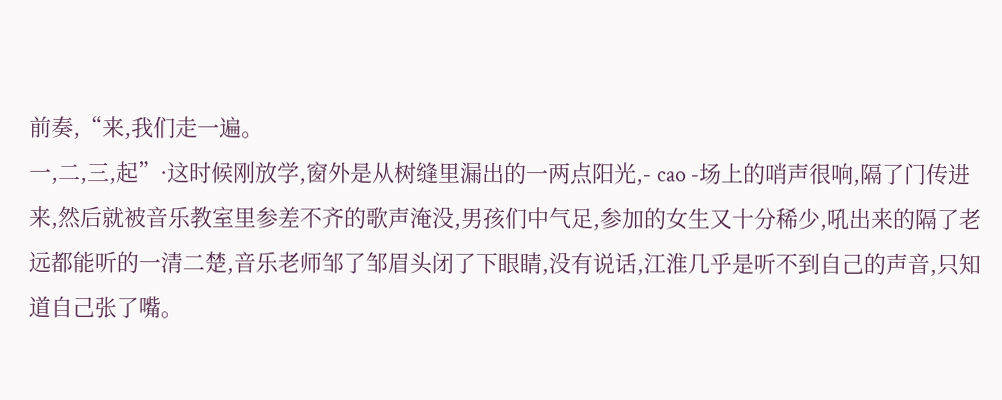前奏,“来,我们走一遍。
一,二,三,起”·这时候刚放学,窗外是从树缝里漏出的一两点阳光,- cao -场上的哨声很响,隔了门传进来,然后就被音乐教室里参差不齐的歌声淹没,男孩们中气足,参加的女生又十分稀少,吼出来的隔了老远都能听的一清二楚,音乐老师邹了邹眉头闭了下眼睛,没有说话,江淮几乎是听不到自己的声音,只知道自己张了嘴。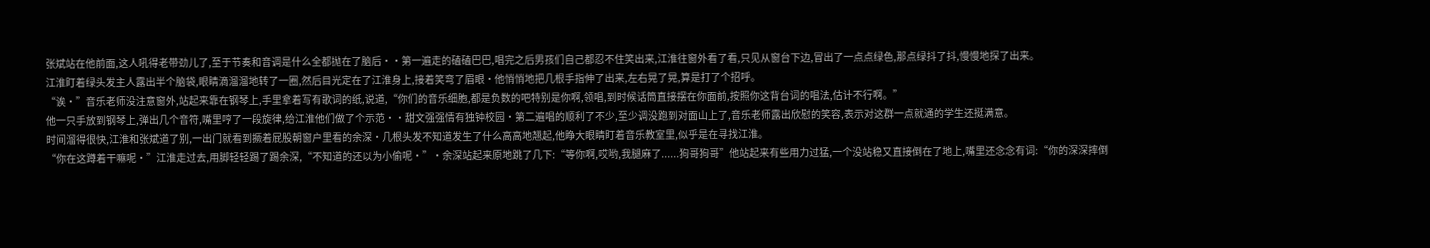张斌站在他前面,这人吼得老带劲儿了,至于节奏和音调是什么全都抛在了脑后··第一遍走的磕磕巴巴,唱完之后男孩们自己都忍不住笑出来,江淮往窗外看了看,只见从窗台下边,冒出了一点点绿色,那点绿抖了抖,慢慢地探了出来。
江淮盯着绿头发主人露出半个脑袋,眼睛滴溜溜地转了一圈,然后目光定在了江淮身上,接着笑弯了眉眼·他悄悄地把几根手指伸了出来,左右晃了晃,算是打了个招呼。
“诶·”音乐老师没注意窗外,站起来靠在钢琴上,手里拿着写有歌词的纸,说道,“你们的音乐细胞,都是负数的吧特别是你啊,领唱,到时候话筒直接摆在你面前,按照你这背台词的唱法,估计不行啊。”
他一只手放到钢琴上,弹出几个音符,嘴里哼了一段旋律,给江淮他们做了个示范··甜文强强情有独钟校园·第二遍唱的顺利了不少,至少调没跑到对面山上了,音乐老师露出欣慰的笑容,表示对这群一点就通的学生还挺满意。
时间溜得很快,江淮和张斌道了别,一出门就看到撅着屁股朝窗户里看的余深·几根头发不知道发生了什么高高地翘起,他睁大眼睛盯着音乐教室里,似乎是在寻找江淮。
“你在这蹲着干嘛呢·”江淮走过去,用脚轻轻踢了踢余深,“不知道的还以为小偷呢·”·余深站起来原地跳了几下:“等你啊,哎哟,我腿麻了......狗哥狗哥”他站起来有些用力过猛,一个没站稳又直接倒在了地上,嘴里还念念有词:“你的深深摔倒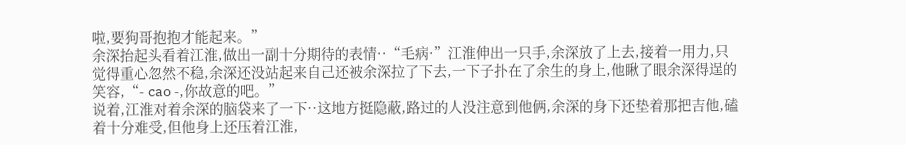啦,要狗哥抱抱才能起来。”
余深抬起头看着江淮,做出一副十分期待的表情··“毛病·”江淮伸出一只手,余深放了上去,接着一用力,只觉得重心忽然不稳,余深还没站起来自己还被余深拉了下去,一下子扑在了余生的身上,他瞅了眼余深得逞的笑容,“- cao -,你故意的吧。”
说着,江淮对着余深的脑袋来了一下··这地方挺隐蔽,路过的人没注意到他俩,余深的身下还垫着那把吉他,磕着十分难受,但他身上还压着江淮,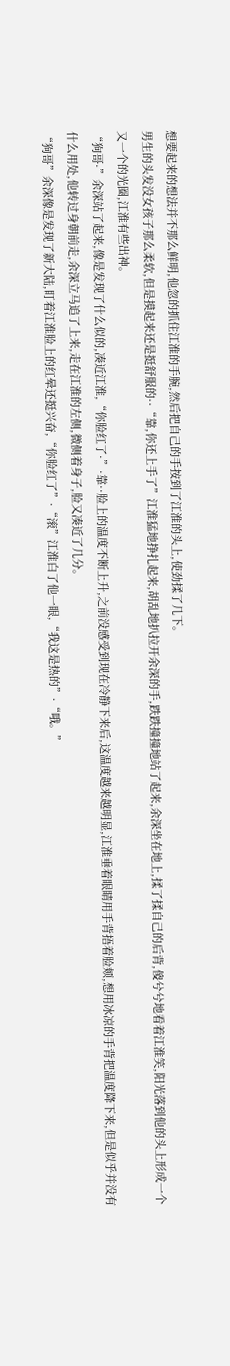想要起来的想法并不那么鲜明,他忽的抓住江淮的手腕,然后把自己的手按到了江淮的头上,使劲揉了几下。
男生的头发没女孩子那么柔软,但是摸起来还是挺舒服的··“靠,你还上手了”江淮猛地挣扎起来,胡乱地扒拉开余深的手,跌跌撞撞地站了起来,余深坐在地上,揉了揉自己的后背,傻兮兮地看着江淮笑,阳光落到他的头上形成一个又一个的光圈,江淮有些出神。
“狗哥·”余深站了起来,像是发现了什么似的,凑近江淮,“你脸红了·”·靠··脸上的温度不断上升,之前没感受到现在冷静下来后,这温度越来越明显,江淮垂着眼睛用手背捂着脸颊,想用冰凉的手背把温度降下来,但是似乎并没有什么用处,他转过身朝前走,余深立马追了上来,走在江淮的左侧,微侧着身子,脸又凑近了几分。
“狗哥”余深像是发现了新大陆,盯着江淮脸上的红晕还挺兴奋,“你脸红了”·“滚”江淮白了他一眼,“我这是热的”·“哦。”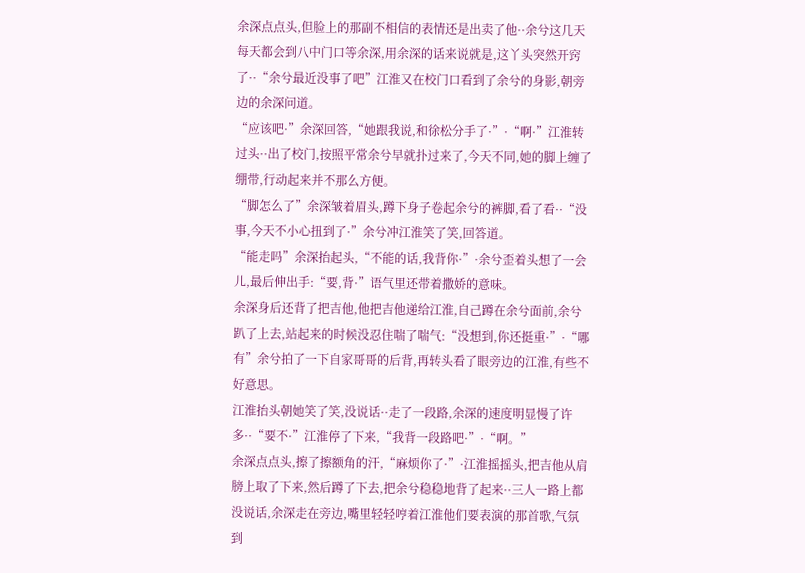余深点点头,但脸上的那副不相信的表情还是出卖了他··余兮这几天每天都会到八中门口等余深,用余深的话来说就是,这丫头突然开窍了··“余兮最近没事了吧”江淮又在校门口看到了余兮的身影,朝旁边的余深问道。
“应该吧·”余深回答,“她跟我说,和徐松分手了·”·“啊·”江淮转过头··出了校门,按照平常余兮早就扑过来了,今天不同,她的脚上缠了绷带,行动起来并不那么方便。
“脚怎么了”余深皱着眉头,蹲下身子卷起余兮的裤脚,看了看··“没事,今天不小心扭到了·”余兮冲江淮笑了笑,回答道。
“能走吗”余深抬起头,“不能的话,我背你·”·余兮歪着头想了一会儿,最后伸出手:“要,背·”语气里还带着撒娇的意味。
余深身后还背了把吉他,他把吉他递给江淮,自己蹲在余兮面前,余兮趴了上去,站起来的时候没忍住喘了喘气:“没想到,你还挺重·”·“哪有”余兮拍了一下自家哥哥的后背,再转头看了眼旁边的江淮,有些不好意思。
江淮抬头朝她笑了笑,没说话··走了一段路,余深的速度明显慢了许多··“要不·”江淮停了下来,“我背一段路吧·”·“啊。”
余深点点头,擦了擦额角的汗,“麻烦你了·”·江淮摇摇头,把吉他从肩膀上取了下来,然后蹲了下去,把余兮稳稳地背了起来··三人一路上都没说话,余深走在旁边,嘴里轻轻哼着江淮他们要表演的那首歌,气氛到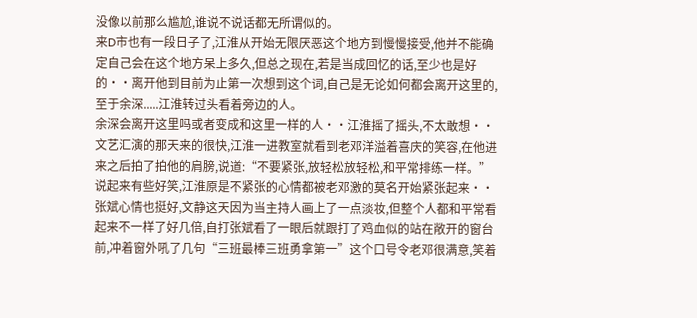没像以前那么尴尬,谁说不说话都无所谓似的。
来D市也有一段日子了,江淮从开始无限厌恶这个地方到慢慢接受,他并不能确定自己会在这个地方呆上多久,但总之现在,若是当成回忆的话,至少也是好的··离开他到目前为止第一次想到这个词,自己是无论如何都会离开这里的,至于余深.....江淮转过头看着旁边的人。
余深会离开这里吗或者变成和这里一样的人··江淮摇了摇头,不太敢想··文艺汇演的那天来的很快,江淮一进教室就看到老邓洋溢着喜庆的笑容,在他进来之后拍了拍他的肩膀,说道:“不要紧张,放轻松放轻松,和平常排练一样。”
说起来有些好笑,江淮原是不紧张的心情都被老邓激的莫名开始紧张起来··张斌心情也挺好,文静这天因为当主持人画上了一点淡妆,但整个人都和平常看起来不一样了好几倍,自打张斌看了一眼后就跟打了鸡血似的站在敞开的窗台前,冲着窗外吼了几句“三班最棒三班勇拿第一”这个口号令老邓很满意,笑着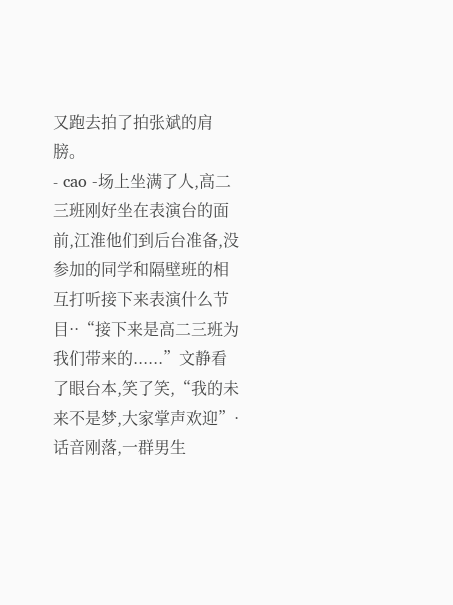又跑去拍了拍张斌的肩膀。
- cao -场上坐满了人,高二三班刚好坐在表演台的面前,江淮他们到后台准备,没参加的同学和隔壁班的相互打听接下来表演什么节目··“接下来是高二三班为我们带来的......”文静看了眼台本,笑了笑,“我的未来不是梦,大家掌声欢迎”·话音刚落,一群男生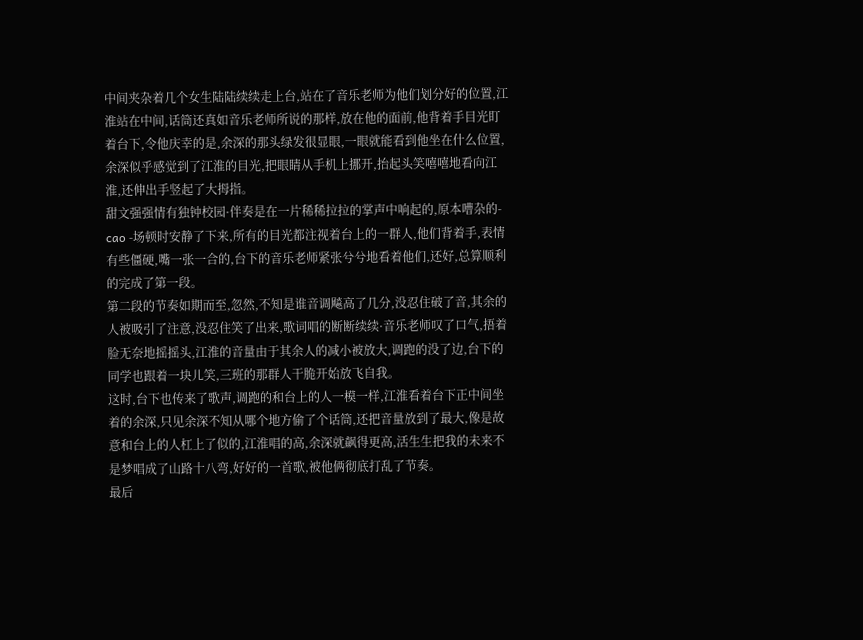中间夹杂着几个女生陆陆续续走上台,站在了音乐老师为他们划分好的位置,江淮站在中间,话筒还真如音乐老师所说的那样,放在他的面前,他背着手目光盯着台下,令他庆幸的是,余深的那头绿发很显眼,一眼就能看到他坐在什么位置,余深似乎感觉到了江淮的目光,把眼睛从手机上挪开,抬起头笑嘻嘻地看向江淮,还伸出手竖起了大拇指。
甜文强强情有独钟校园·伴奏是在一片稀稀拉拉的掌声中响起的,原本嘈杂的- cao -场顿时安静了下来,所有的目光都注视着台上的一群人,他们背着手,表情有些僵硬,嘴一张一合的,台下的音乐老师紧张兮兮地看着他们,还好,总算顺利的完成了第一段。
第二段的节奏如期而至,忽然,不知是谁音调飚高了几分,没忍住破了音,其余的人被吸引了注意,没忍住笑了出来,歌词唱的断断续续·音乐老师叹了口气,捂着脸无奈地摇摇头,江淮的音量由于其余人的减小被放大,调跑的没了边,台下的同学也跟着一块儿笑,三班的那群人干脆开始放飞自我。
这时,台下也传来了歌声,调跑的和台上的人一模一样,江淮看着台下正中间坐着的余深,只见余深不知从哪个地方偷了个话筒,还把音量放到了最大,像是故意和台上的人杠上了似的,江淮唱的高,余深就飙得更高,活生生把我的未来不是梦唱成了山路十八弯,好好的一首歌,被他俩彻底打乱了节奏。
最后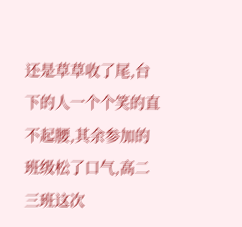还是草草收了尾,台下的人一个个笑的直不起腰,其余参加的班级松了口气,高二三班这次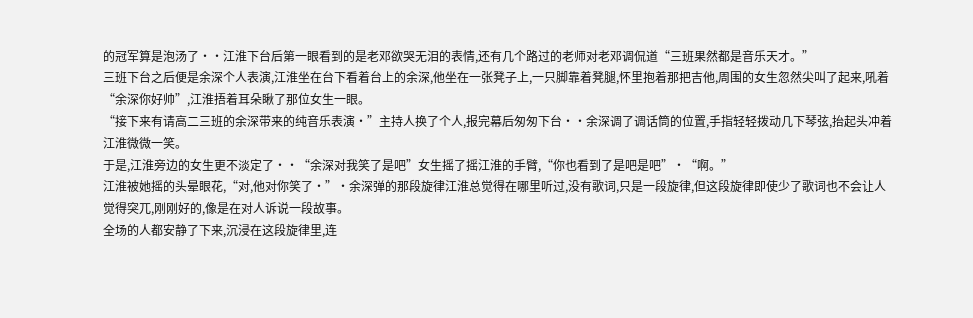的冠军算是泡汤了··江淮下台后第一眼看到的是老邓欲哭无泪的表情,还有几个路过的老师对老邓调侃道“三班果然都是音乐天才。”
三班下台之后便是余深个人表演,江淮坐在台下看着台上的余深,他坐在一张凳子上,一只脚靠着凳腿,怀里抱着那把吉他,周围的女生忽然尖叫了起来,吼着“余深你好帅”,江淮捂着耳朵瞅了那位女生一眼。
“接下来有请高二三班的余深带来的纯音乐表演·”主持人换了个人,报完幕后匆匆下台··余深调了调话筒的位置,手指轻轻拨动几下琴弦,抬起头冲着江淮微微一笑。
于是,江淮旁边的女生更不淡定了··“余深对我笑了是吧”女生摇了摇江淮的手臂,“你也看到了是吧是吧”·“啊。”
江淮被她摇的头晕眼花,“对,他对你笑了·”·余深弹的那段旋律江淮总觉得在哪里听过,没有歌词,只是一段旋律,但这段旋律即使少了歌词也不会让人觉得突兀,刚刚好的,像是在对人诉说一段故事。
全场的人都安静了下来,沉浸在这段旋律里,连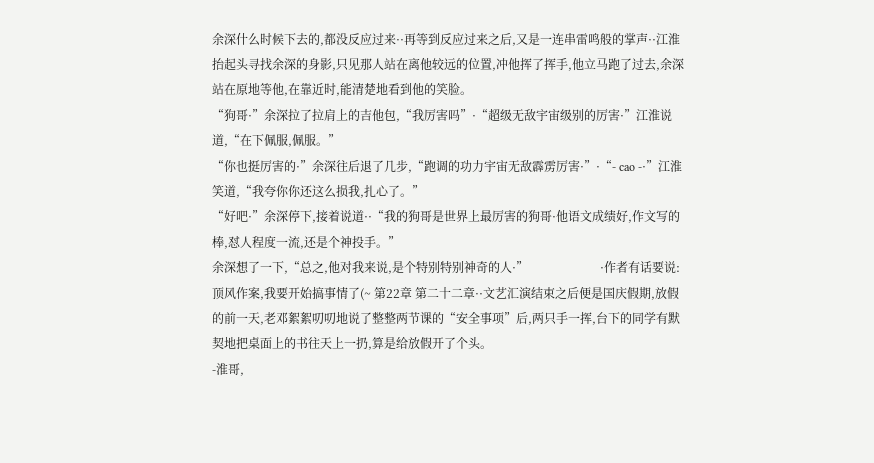余深什么时候下去的,都没反应过来··再等到反应过来之后,又是一连串雷鸣般的掌声··江淮抬起头寻找余深的身影,只见那人站在离他较远的位置,冲他挥了挥手,他立马跑了过去,余深站在原地等他,在靠近时,能清楚地看到他的笑脸。
“狗哥·”余深拉了拉肩上的吉他包,“我厉害吗”·“超级无敌宇宙级别的厉害·”江淮说道,“在下佩服,佩服。”
“你也挺厉害的·”余深往后退了几步,“跑调的功力宇宙无敌霹雳厉害·”·“- cao -·”江淮笑道,“我夸你你还这么损我,扎心了。”
“好吧·”余深停下,接着说道··“我的狗哥是世界上最厉害的狗哥·他语文成绩好,作文写的棒,怼人程度一流,还是个神投手。”
余深想了一下,“总之,他对我来说,是个特别特别神奇的人·”                        ·作者有话要说:顶风作案,我要开始搞事情了(~ 第22章 第二十二章··文艺汇演结束之后便是国庆假期,放假的前一天,老邓絮絮叨叨地说了整整两节课的“安全事项”后,两只手一挥,台下的同学有默契地把桌面上的书往天上一扔,算是给放假开了个头。
-淮哥,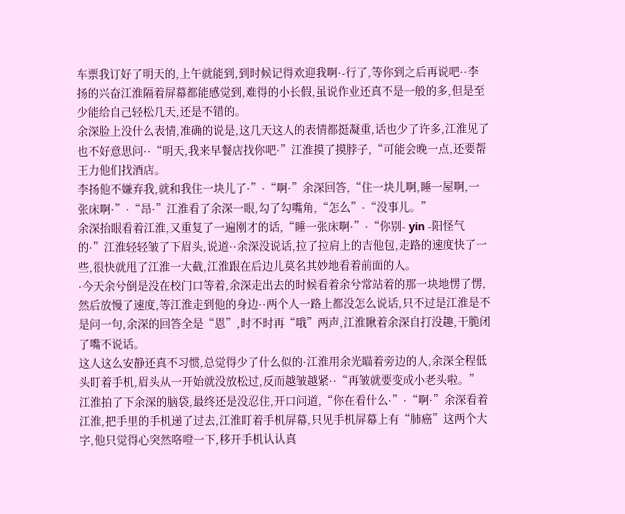车票我订好了明天的,上午就能到,到时候记得欢迎我啊·-行了,等你到之后再说吧··李扬的兴奋江淮隔着屏幕都能感觉到,难得的小长假,虽说作业还真不是一般的多,但是至少能给自己轻松几天,还是不错的。
余深脸上没什么表情,准确的说是,这几天这人的表情都挺凝重,话也少了许多,江淮见了也不好意思问··“明天,我来早餐店找你吧·”江淮摸了摸脖子,“可能会晚一点,还要帮王力他们找酒店。
李扬他不嫌弃我,就和我住一块儿了·”·“啊·”余深回答,“住一块儿啊,睡一屋啊,一张床啊·”·“昂·”江淮看了余深一眼,勾了勾嘴角,“怎么”·“没事儿。”
余深抬眼看着江淮,又重复了一遍刚才的话,“睡一张床啊·”·“你别- yin -阳怪气的·”江淮轻轻皱了下眉头,说道··余深没说话,拉了拉肩上的吉他包,走路的速度快了一些,很快就甩了江淮一大截,江淮跟在后边儿莫名其妙地看着前面的人。
·今天余兮倒是没在校门口等着,余深走出去的时候看着余兮常站着的那一块地愣了愣,然后放慢了速度,等江淮走到他的身边··两个人一路上都没怎么说话,只不过是江淮是不是问一句,余深的回答全是“恩”,时不时再“哦”两声,江淮瞅着余深自打没趣,干脆闭了嘴不说话。
这人这么安静还真不习惯,总觉得少了什么似的·江淮用余光瞄着旁边的人,余深全程低头盯着手机,眉头从一开始就没放松过,反而越皱越紧··“再皱就要变成小老头啦。”
江淮拍了下余深的脑袋,最终还是没忍住,开口问道,“你在看什么·”·“啊·”余深看着江淮,把手里的手机递了过去,江淮盯着手机屏幕,只见手机屏幕上有“肺癌”这两个大字,他只觉得心突然咯噔一下,移开手机认认真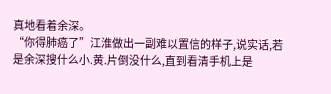真地看着余深。
“你得肺癌了”江淮做出一副难以置信的样子,说实话,若是余深搜什么小.黄.片倒没什么,直到看清手机上是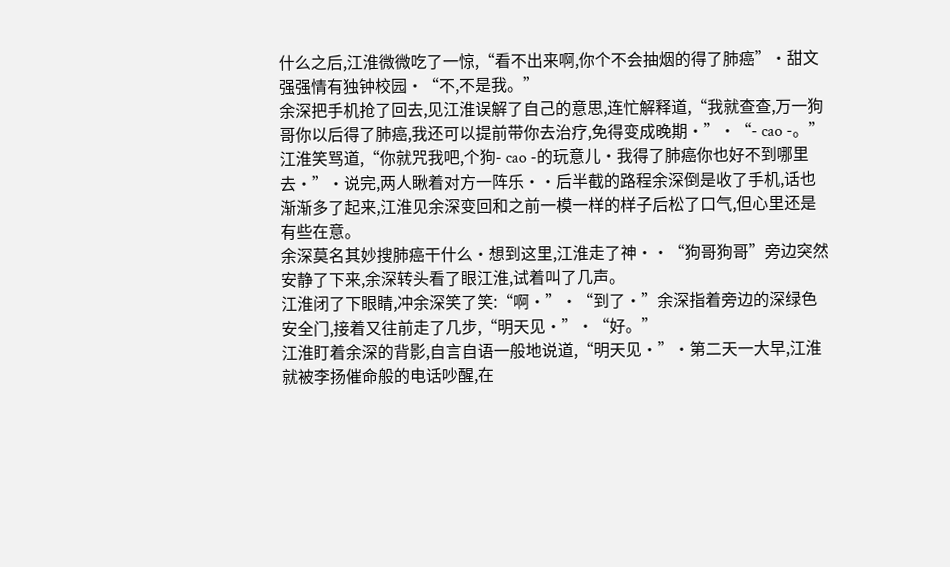什么之后,江淮微微吃了一惊,“看不出来啊,你个不会抽烟的得了肺癌”·甜文强强情有独钟校园·“不,不是我。”
余深把手机抢了回去,见江淮误解了自己的意思,连忙解释道,“我就查查,万一狗哥你以后得了肺癌,我还可以提前带你去治疗,免得变成晚期·”·“- cao -。”
江淮笑骂道,“你就咒我吧,个狗- cao -的玩意儿·我得了肺癌你也好不到哪里去·”·说完,两人瞅着对方一阵乐··后半截的路程余深倒是收了手机,话也渐渐多了起来,江淮见余深变回和之前一模一样的样子后松了口气,但心里还是有些在意。
余深莫名其妙搜肺癌干什么·想到这里,江淮走了神··“狗哥狗哥”旁边突然安静了下来,余深转头看了眼江淮,试着叫了几声。
江淮闭了下眼睛,冲余深笑了笑:“啊·”·“到了·”余深指着旁边的深绿色安全门,接着又往前走了几步,“明天见·”·“好。”
江淮盯着余深的背影,自言自语一般地说道,“明天见·”·第二天一大早,江淮就被李扬催命般的电话吵醒,在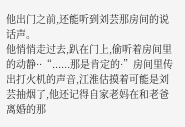他出门之前,还能听到刘芸那房间的说话声。
他悄悄走过去,趴在门上,偷听着房间里的动静··“......那是肯定的·”房间里传出打火机的声音,江淮估摸着可能是刘芸抽烟了,他还记得自家老妈在和老爸离婚的那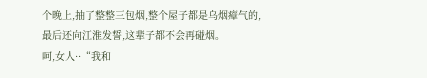个晚上,抽了整整三包烟,整个屋子都是乌烟瘴气的,最后还向江淮发誓,这辈子都不会再碰烟。
呵,女人··“我和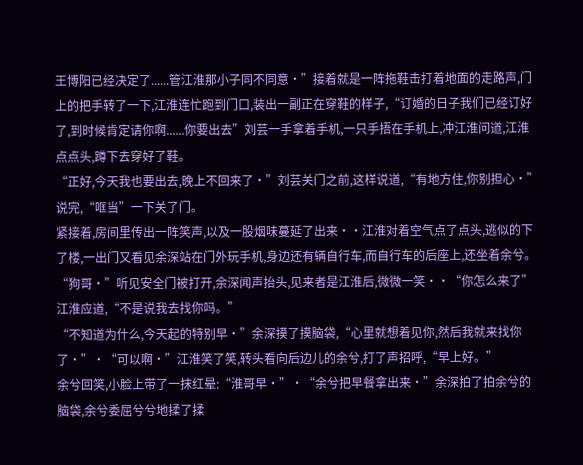王博阳已经决定了......管江淮那小子同不同意·”接着就是一阵拖鞋击打着地面的走路声,门上的把手转了一下,江淮连忙跑到门口,装出一副正在穿鞋的样子,“订婚的日子我们已经订好了,到时候肯定请你啊......你要出去”刘芸一手拿着手机,一只手捂在手机上,冲江淮问道,江淮点点头,蹲下去穿好了鞋。
“正好,今天我也要出去,晚上不回来了·”刘芸关门之前,这样说道,“有地方住,你别担心·”说完,“哐当”一下关了门。
紧接着,房间里传出一阵笑声,以及一股烟味蔓延了出来··江淮对着空气点了点头,逃似的下了楼,一出门又看见余深站在门外玩手机,身边还有辆自行车,而自行车的后座上,还坐着余兮。
“狗哥·”听见安全门被打开,余深闻声抬头,见来者是江淮后,微微一笑··“你怎么来了”江淮应道,“不是说我去找你吗。”
“不知道为什么,今天起的特别早·”余深摸了摸脑袋,“心里就想着见你,然后我就来找你了·”·“可以啊·”江淮笑了笑,转头看向后边儿的余兮,打了声招呼,“早上好。”
余兮回笑,小脸上带了一抹红晕:“淮哥早·”·“余兮把早餐拿出来·”余深拍了拍余兮的脑袋,余兮委屈兮兮地揉了揉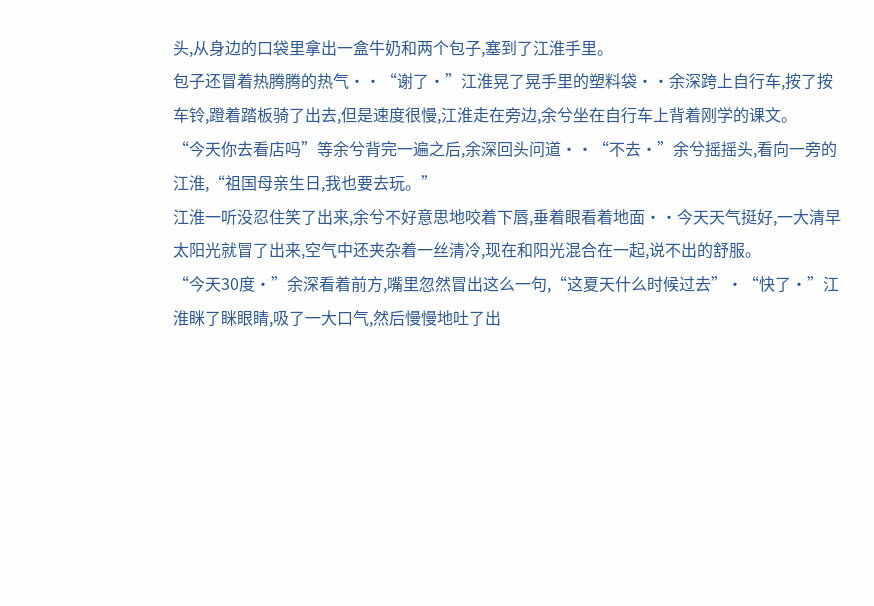头,从身边的口袋里拿出一盒牛奶和两个包子,塞到了江淮手里。
包子还冒着热腾腾的热气··“谢了·”江淮晃了晃手里的塑料袋··余深跨上自行车,按了按车铃,蹬着踏板骑了出去,但是速度很慢,江淮走在旁边,余兮坐在自行车上背着刚学的课文。
“今天你去看店吗”等余兮背完一遍之后,余深回头问道··“不去·”余兮摇摇头,看向一旁的江淮,“祖国母亲生日,我也要去玩。”
江淮一听没忍住笑了出来,余兮不好意思地咬着下唇,垂着眼看着地面··今天天气挺好,一大清早太阳光就冒了出来,空气中还夹杂着一丝清冷,现在和阳光混合在一起,说不出的舒服。
“今天30度·”余深看着前方,嘴里忽然冒出这么一句,“这夏天什么时候过去”·“快了·”江淮眯了眯眼睛,吸了一大口气,然后慢慢地吐了出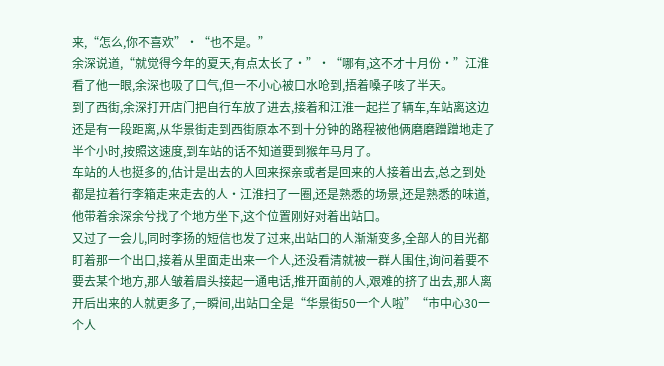来,“怎么,你不喜欢”·“也不是。”
余深说道,“就觉得今年的夏天,有点太长了·”·“哪有,这不才十月份·”江淮看了他一眼,余深也吸了口气,但一不小心被口水呛到,捂着嗓子咳了半天。
到了西街,余深打开店门把自行车放了进去,接着和江淮一起拦了辆车,车站离这边还是有一段距离,从华景街走到西街原本不到十分钟的路程被他俩磨磨蹭蹭地走了半个小时,按照这速度,到车站的话不知道要到猴年马月了。
车站的人也挺多的,估计是出去的人回来探亲或者是回来的人接着出去,总之到处都是拉着行李箱走来走去的人·江淮扫了一圈,还是熟悉的场景,还是熟悉的味道,他带着余深余兮找了个地方坐下,这个位置刚好对着出站口。
又过了一会儿,同时李扬的短信也发了过来,出站口的人渐渐变多,全部人的目光都盯着那一个出口,接着从里面走出来一个人,还没看清就被一群人围住,询问着要不要去某个地方,那人皱着眉头接起一通电话,推开面前的人,艰难的挤了出去,那人离开后出来的人就更多了,一瞬间,出站口全是“华景街50一个人啦”“市中心30一个人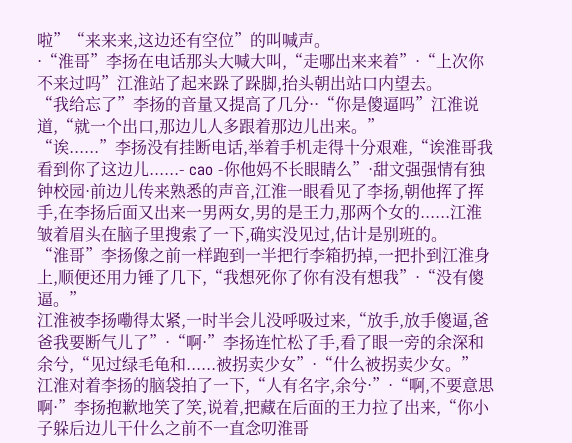啦”“来来来,这边还有空位”的叫喊声。
·“淮哥”李扬在电话那头大喊大叫,“走哪出来来着”·“上次你不来过吗”江淮站了起来跺了跺脚,抬头朝出站口内望去。
“我给忘了”李扬的音量又提高了几分··“你是傻逼吗”江淮说道,“就一个出口,那边儿人多跟着那边儿出来。”
“诶......”李扬没有挂断电话,举着手机走得十分艰难,“诶淮哥我看到你了这边儿......- cao -你他妈不长眼睛么”·甜文强强情有独钟校园·前边儿传来熟悉的声音,江淮一眼看见了李扬,朝他挥了挥手,在李扬后面又出来一男两女,男的是王力,那两个女的......江淮皱着眉头在脑子里搜索了一下,确实没见过,估计是别班的。
“淮哥”李扬像之前一样跑到一半把行李箱扔掉,一把扑到江淮身上,顺便还用力锤了几下,“我想死你了你有没有想我”·“没有傻逼。”
江淮被李扬嘞得太紧,一时半会儿没呼吸过来,“放手,放手傻逼,爸爸我要断气儿了”·“啊·”李扬连忙松了手,看了眼一旁的余深和余兮,“见过绿毛龟和......被拐卖少女”·“什么被拐卖少女。”
江淮对着李扬的脑袋拍了一下,“人有名字,余兮·”·“啊,不要意思啊·”李扬抱歉地笑了笑,说着,把藏在后面的王力拉了出来,“你小子躲后边儿干什么之前不一直念叨淮哥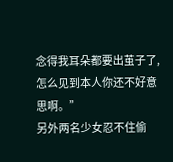念得我耳朵都要出茧子了,怎么见到本人你还不好意思啊。”
另外两名少女忍不住偷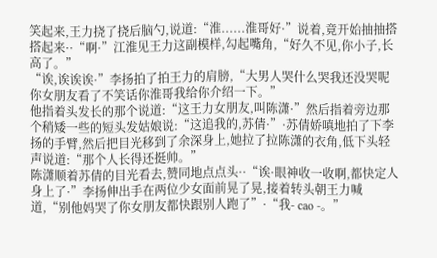笑起来,王力挠了挠后脑勺,说道:“淮......淮哥好·”说着,竟开始抽抽搭搭起来··“啊·”江淮见王力这副模样,勾起嘴角,“好久不见,你小子,长高了。”
“诶,诶诶诶·”李扬拍了拍王力的肩膀,“大男人哭什么哭我还没哭呢你女朋友看了不笑话你淮哥我给你介绍一下。”
他指着头发长的那个说道:“这王力女朋友,叫陈潇·”然后指着旁边那个稍矮一些的短头发姑娘说:“这追我的,苏倩·”·苏倩娇嗔地拍了下李扬的手臂,然后把目光移到了余深身上,她拉了拉陈潇的衣角,低下头轻声说道:“那个人长得还挺帅。”
陈潇顺着苏倩的目光看去,赞同地点点头··“诶·眼神收一收啊,都快定人身上了·”李扬伸出手在两位少女面前晃了晃,接着转头朝王力喊道,“别他妈哭了你女朋友都快跟别人跑了”·“我- cao -。”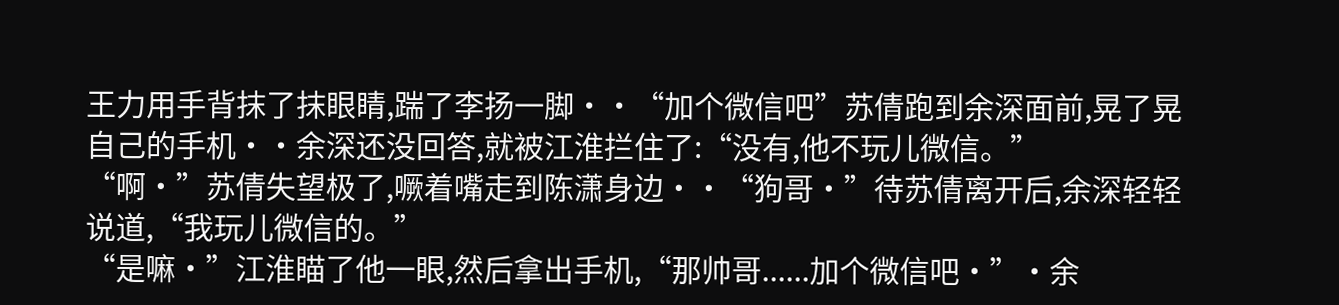王力用手背抹了抹眼睛,踹了李扬一脚··“加个微信吧”苏倩跑到余深面前,晃了晃自己的手机··余深还没回答,就被江淮拦住了:“没有,他不玩儿微信。”
“啊·”苏倩失望极了,噘着嘴走到陈潇身边··“狗哥·”待苏倩离开后,余深轻轻说道,“我玩儿微信的。”
“是嘛·”江淮瞄了他一眼,然后拿出手机,“那帅哥......加个微信吧·”·余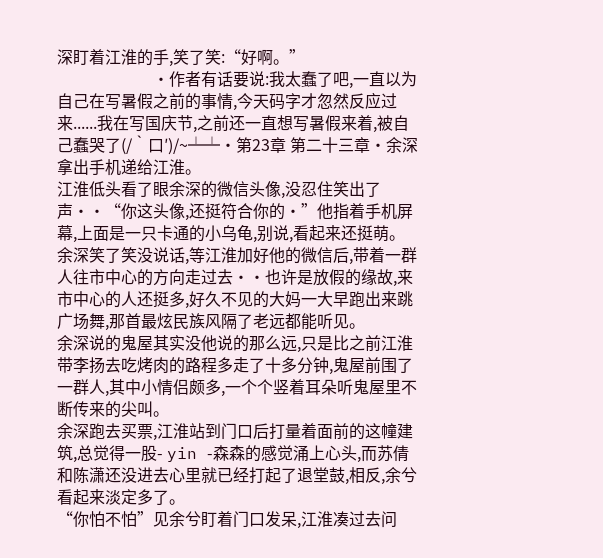深盯着江淮的手,笑了笑:“好啊。”
                        ·作者有话要说:我太蠢了吧,一直以为自己在写暑假之前的事情,今天码字才忽然反应过来......我在写国庆节,之前还一直想写暑假来着,被自己蠢哭了(/‵口′)/~╧╧·第23章 第二十三章·余深拿出手机递给江淮。
江淮低头看了眼余深的微信头像,没忍住笑出了声··“你这头像,还挺符合你的·”他指着手机屏幕,上面是一只卡通的小乌龟,别说,看起来还挺萌。
余深笑了笑没说话,等江淮加好他的微信后,带着一群人往市中心的方向走过去··也许是放假的缘故,来市中心的人还挺多,好久不见的大妈一大早跑出来跳广场舞,那首最炫民族风隔了老远都能听见。
余深说的鬼屋其实没他说的那么远,只是比之前江淮带李扬去吃烤肉的路程多走了十多分钟,鬼屋前围了一群人,其中小情侣颇多,一个个竖着耳朵听鬼屋里不断传来的尖叫。
余深跑去买票,江淮站到门口后打量着面前的这幢建筑,总觉得一股- yin -森森的感觉涌上心头,而苏倩和陈潇还没进去心里就已经打起了退堂鼓,相反,余兮看起来淡定多了。
“你怕不怕”见余兮盯着门口发呆,江淮凑过去问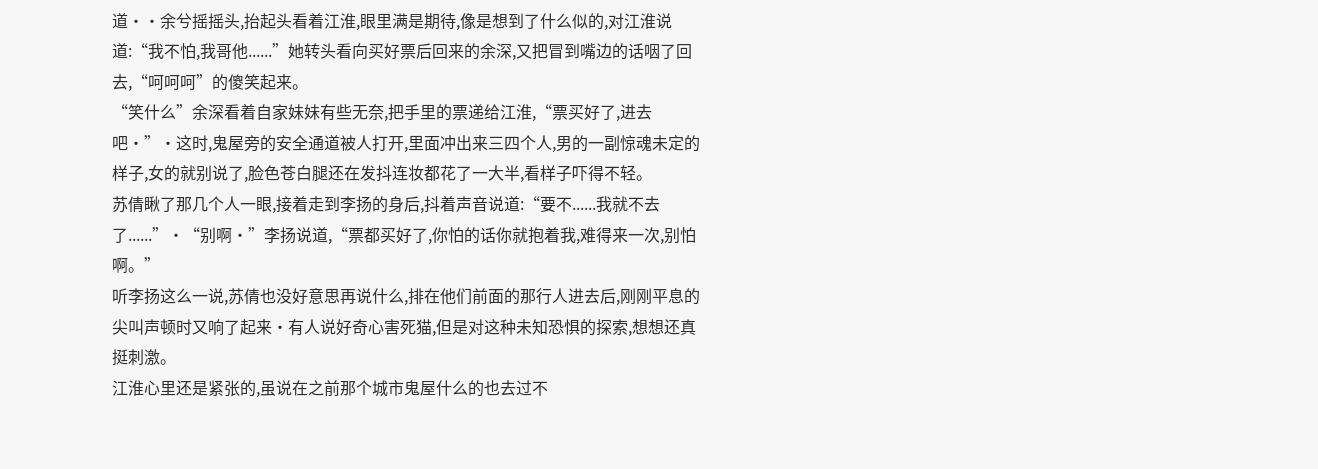道··余兮摇摇头,抬起头看着江淮,眼里满是期待,像是想到了什么似的,对江淮说道:“我不怕,我哥他......”她转头看向买好票后回来的余深,又把冒到嘴边的话咽了回去,“呵呵呵”的傻笑起来。
“笑什么”余深看着自家妹妹有些无奈,把手里的票递给江淮,“票买好了,进去吧·”·这时,鬼屋旁的安全通道被人打开,里面冲出来三四个人,男的一副惊魂未定的样子,女的就别说了,脸色苍白腿还在发抖连妆都花了一大半,看样子吓得不轻。
苏倩瞅了那几个人一眼,接着走到李扬的身后,抖着声音说道:“要不......我就不去了......”·“别啊·”李扬说道,“票都买好了,你怕的话你就抱着我,难得来一次,别怕啊。”
听李扬这么一说,苏倩也没好意思再说什么,排在他们前面的那行人进去后,刚刚平息的尖叫声顿时又响了起来·有人说好奇心害死猫,但是对这种未知恐惧的探索,想想还真挺刺激。
江淮心里还是紧张的,虽说在之前那个城市鬼屋什么的也去过不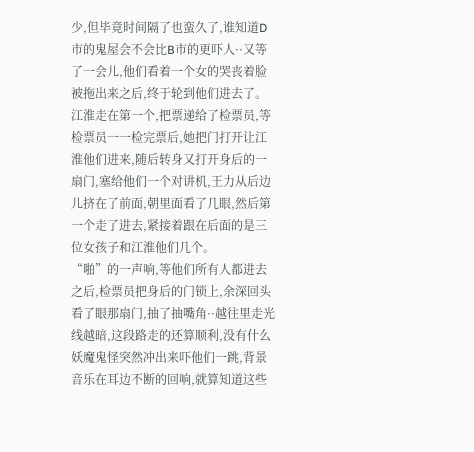少,但毕竟时间隔了也蛮久了,谁知道D市的鬼屋会不会比B市的更吓人··又等了一会儿,他们看着一个女的哭丧着脸被拖出来之后,终于轮到他们进去了。
江淮走在第一个,把票递给了检票员,等检票员一一检完票后,她把门打开让江淮他们进来,随后转身又打开身后的一扇门,塞给他们一个对讲机,王力从后边儿挤在了前面,朝里面看了几眼,然后第一个走了进去,紧接着跟在后面的是三位女孩子和江淮他们几个。
“啪”的一声响,等他们所有人都进去之后,检票员把身后的门锁上,余深回头看了眼那扇门,抽了抽嘴角··越往里走光线越暗,这段路走的还算顺利,没有什么妖魔鬼怪突然冲出来吓他们一跳,背景音乐在耳边不断的回响,就算知道这些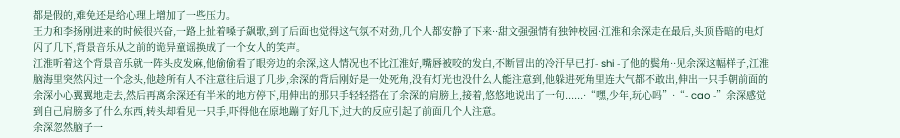都是假的,难免还是给心理上增加了一些压力。
王力和李扬刚进来的时候很兴奋,一路上扯着嗓子飙歌,到了后面也觉得这气氛不对劲,几个人都安静了下来··甜文强强情有独钟校园·江淮和余深走在最后,头顶昏暗的电灯闪了几下,背景音乐从之前的诡异童谣换成了一个女人的笑声。
江淮听着这个背景音乐就一阵头皮发麻,他偷偷看了眼旁边的余深,这人情况也不比江淮好,嘴唇被咬的发白,不断冒出的冷汗早已打- shi -了他的鬓角··见余深这幅样子,江淮脑海里突然闪过一个念头,他趁所有人不注意往后退了几步,余深的背后刚好是一处死角,没有灯光也没什么人能注意到,他躲进死角里连大气都不敢出,伸出一只手朝前面的余深小心翼翼地走去,然后再离余深还有半米的地方停下,用伸出的那只手轻轻搭在了余深的肩膀上,接着,悠悠地说出了一句......·“嘿,少年,玩心吗”·“- cao -”余深感觉到自己肩膀多了什么东西,转头却看见一只手,吓得他在原地蹦了好几下,过大的反应引起了前面几个人注意。
余深忽然脑子一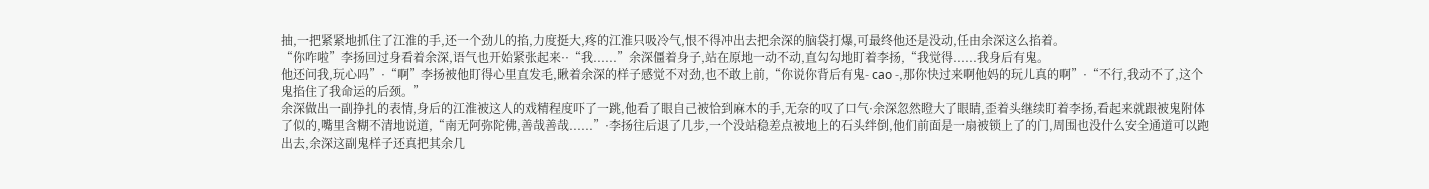抽,一把紧紧地抓住了江淮的手,还一个劲儿的掐,力度挺大,疼的江淮只吸冷气,恨不得冲出去把余深的脑袋打爆,可最终他还是没动,任由余深这么掐着。
“你咋啦”李扬回过身看着余深,语气也开始紧张起来··“我......”余深僵着身子,站在原地一动不动,直勾勾地盯着李扬,“我觉得......我身后有鬼。
他还问我,玩心吗”·“啊”李扬被他盯得心里直发毛,瞅着余深的样子感觉不对劲,也不敢上前,“你说你背后有鬼- cao -,那你快过来啊他妈的玩儿真的啊”·“不行,我动不了,这个鬼掐住了我命运的后颈。”
余深做出一副挣扎的表情,身后的江淮被这人的戏精程度吓了一跳,他看了眼自己被恰到麻木的手,无奈的叹了口气·余深忽然瞪大了眼睛,歪着头继续盯着李扬,看起来就跟被鬼附体了似的,嘴里含糊不清地说道,“南无阿弥陀佛,善哉善哉......”·李扬往后退了几步,一个没站稳差点被地上的石头绊倒,他们前面是一扇被锁上了的门,周围也没什么安全通道可以跑出去,余深这副鬼样子还真把其余几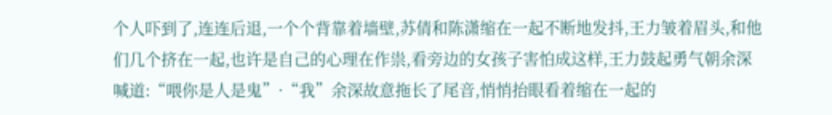个人吓到了,连连后退,一个个背靠着墙壁,苏倩和陈潇缩在一起不断地发抖,王力皱着眉头,和他们几个挤在一起,也许是自己的心理在作祟,看旁边的女孩子害怕成这样,王力鼓起勇气朝余深喊道:“喂你是人是鬼”·“我”余深故意拖长了尾音,悄悄抬眼看着缩在一起的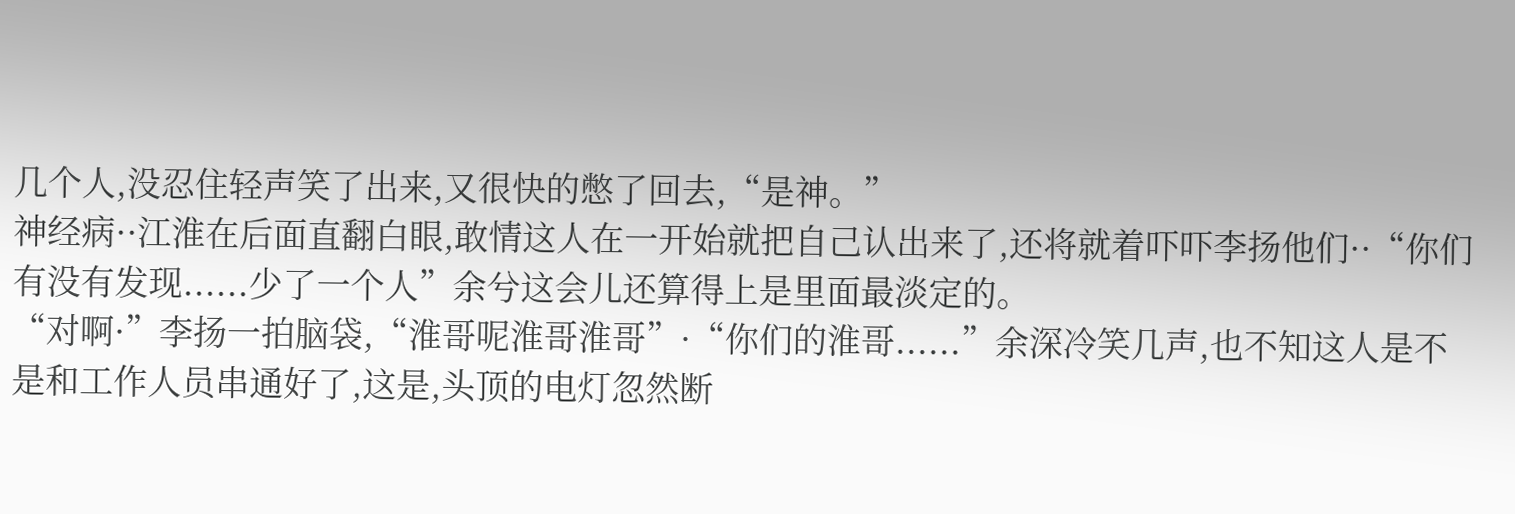几个人,没忍住轻声笑了出来,又很快的憋了回去,“是神。”
神经病··江淮在后面直翻白眼,敢情这人在一开始就把自己认出来了,还将就着吓吓李扬他们··“你们有没有发现......少了一个人”余兮这会儿还算得上是里面最淡定的。
“对啊·”李扬一拍脑袋,“淮哥呢淮哥淮哥”·“你们的淮哥......”余深冷笑几声,也不知这人是不是和工作人员串通好了,这是,头顶的电灯忽然断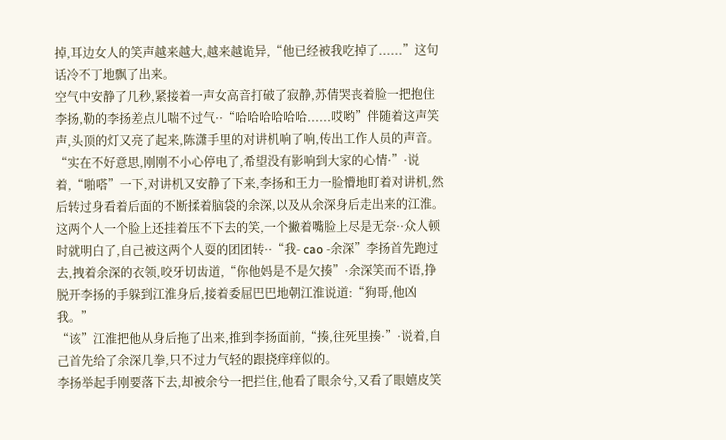掉,耳边女人的笑声越来越大,越来越诡异,“他已经被我吃掉了......”这句话冷不丁地飘了出来。
空气中安静了几秒,紧接着一声女高音打破了寂静,苏倩哭丧着脸一把抱住李扬,勒的李扬差点儿喘不过气··“哈哈哈哈哈哈......哎哟”伴随着这声笑声,头顶的灯又亮了起来,陈潇手里的对讲机响了响,传出工作人员的声音。
“实在不好意思,刚刚不小心停电了,希望没有影响到大家的心情·”·说着,“啪嗒”一下,对讲机又安静了下来,李扬和王力一脸懵地盯着对讲机,然后转过身看着后面的不断揉着脑袋的余深,以及从余深身后走出来的江淮。
这两个人一个脸上还挂着压不下去的笑,一个撇着嘴脸上尽是无奈··众人顿时就明白了,自己被这两个人耍的团团转··“我- cao -余深”李扬首先跑过去,拽着余深的衣领,咬牙切齿道,“你他妈是不是欠揍”·余深笑而不语,挣脱开李扬的手躲到江淮身后,接着委屈巴巴地朝江淮说道:“狗哥,他凶我。”
“该”江淮把他从身后拖了出来,推到李扬面前,“揍,往死里揍·”·说着,自己首先给了余深几拳,只不过力气轻的跟挠痒痒似的。
李扬举起手刚要落下去,却被余兮一把拦住,他看了眼余兮,又看了眼嬉皮笑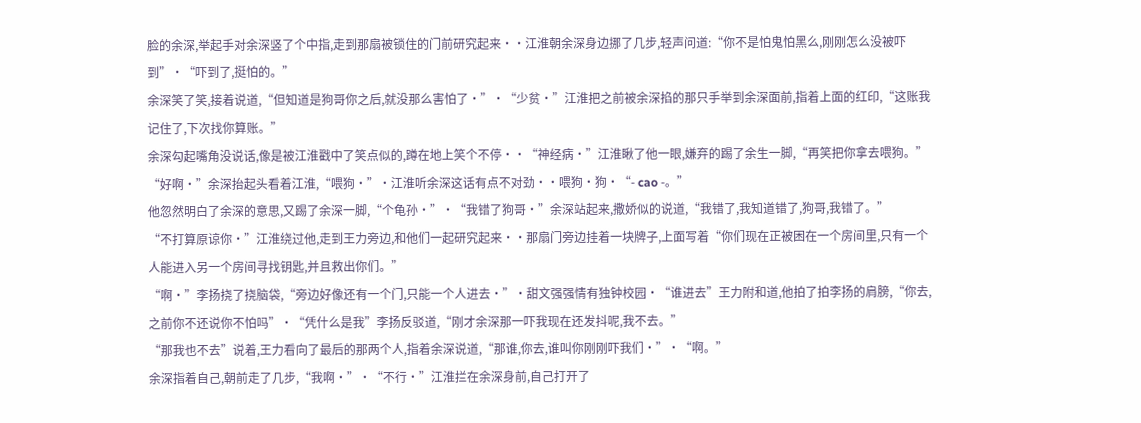脸的余深,举起手对余深竖了个中指,走到那扇被锁住的门前研究起来··江淮朝余深身边挪了几步,轻声问道:“你不是怕鬼怕黑么,刚刚怎么没被吓到”·“吓到了,挺怕的。”
余深笑了笑,接着说道,“但知道是狗哥你之后,就没那么害怕了·”·“少贫·”江淮把之前被余深掐的那只手举到余深面前,指着上面的红印,“这账我记住了,下次找你算账。”
余深勾起嘴角没说话,像是被江淮戳中了笑点似的,蹲在地上笑个不停··“神经病·”江淮瞅了他一眼,嫌弃的踢了余生一脚,“再笑把你拿去喂狗。”
“好啊·”余深抬起头看着江淮,“喂狗·”·江淮听余深这话有点不对劲··喂狗·狗·“- cao -。”
他忽然明白了余深的意思,又踢了余深一脚,“个龟孙·”·“我错了狗哥·”余深站起来,撒娇似的说道,“我错了,我知道错了,狗哥,我错了。”
“不打算原谅你·”江淮绕过他,走到王力旁边,和他们一起研究起来··那扇门旁边挂着一块牌子,上面写着“你们现在正被困在一个房间里,只有一个人能进入另一个房间寻找钥匙,并且救出你们。”
“啊·”李扬挠了挠脑袋,“旁边好像还有一个门,只能一个人进去·”·甜文强强情有独钟校园·“谁进去”王力附和道,他拍了拍李扬的肩膀,“你去,之前你不还说你不怕吗”·“凭什么是我”李扬反驳道,“刚才余深那一吓我现在还发抖呢,我不去。”
“那我也不去”说着,王力看向了最后的那两个人,指着余深说道,“那谁,你去,谁叫你刚刚吓我们·”·“啊。”
余深指着自己,朝前走了几步,“我啊·”·“不行·”江淮拦在余深身前,自己打开了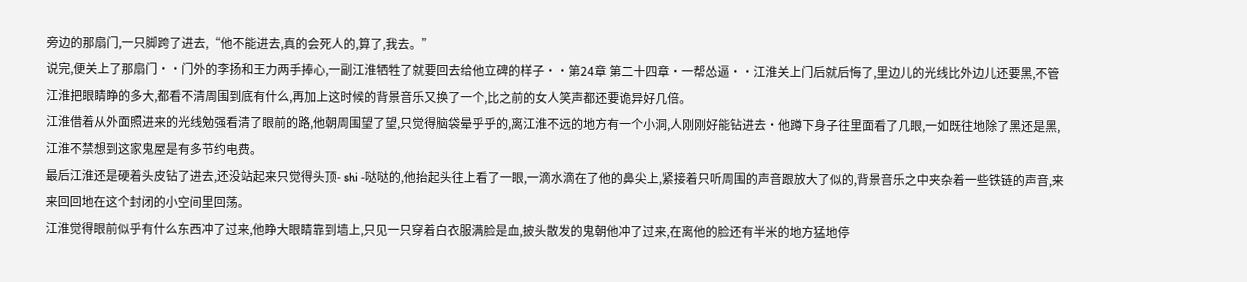旁边的那扇门,一只脚跨了进去,“他不能进去,真的会死人的,算了,我去。”
说完,便关上了那扇门··门外的李扬和王力两手捧心,一副江淮牺牲了就要回去给他立碑的样子··第24章 第二十四章·一帮怂逼··江淮关上门后就后悔了,里边儿的光线比外边儿还要黑,不管江淮把眼睛睁的多大,都看不清周围到底有什么,再加上这时候的背景音乐又换了一个,比之前的女人笑声都还要诡异好几倍。
江淮借着从外面照进来的光线勉强看清了眼前的路,他朝周围望了望,只觉得脑袋晕乎乎的,离江淮不远的地方有一个小洞,人刚刚好能钻进去·他蹲下身子往里面看了几眼,一如既往地除了黑还是黑,江淮不禁想到这家鬼屋是有多节约电费。
最后江淮还是硬着头皮钻了进去,还没站起来只觉得头顶- shi -哒哒的,他抬起头往上看了一眼,一滴水滴在了他的鼻尖上,紧接着只听周围的声音跟放大了似的,背景音乐之中夹杂着一些铁链的声音,来来回回地在这个封闭的小空间里回荡。
江淮觉得眼前似乎有什么东西冲了过来,他睁大眼睛靠到墙上,只见一只穿着白衣服满脸是血,披头散发的鬼朝他冲了过来,在离他的脸还有半米的地方猛地停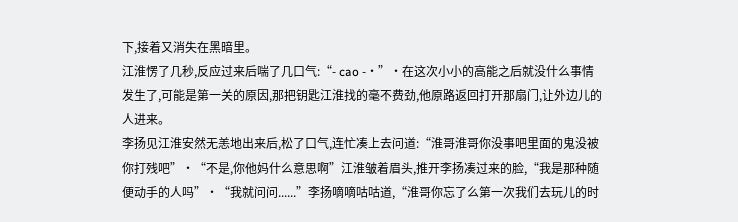下,接着又消失在黑暗里。
江淮愣了几秒,反应过来后喘了几口气:“- cao -·”·在这次小小的高能之后就没什么事情发生了,可能是第一关的原因,那把钥匙江淮找的毫不费劲,他原路返回打开那扇门,让外边儿的人进来。
李扬见江淮安然无恙地出来后,松了口气,连忙凑上去问道:“淮哥淮哥你没事吧里面的鬼没被你打残吧”·“不是,你他妈什么意思啊”江淮皱着眉头,推开李扬凑过来的脸,“我是那种随便动手的人吗”·“我就问问......”李扬嘀嘀咕咕道,“淮哥你忘了么第一次我们去玩儿的时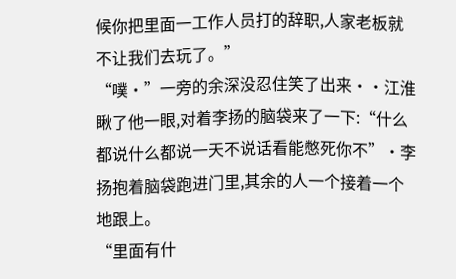候你把里面一工作人员打的辞职,人家老板就不让我们去玩了。”
“噗·”一旁的余深没忍住笑了出来··江淮瞅了他一眼,对着李扬的脑袋来了一下:“什么都说什么都说一天不说话看能憋死你不”·李扬抱着脑袋跑进门里,其余的人一个接着一个地跟上。
“里面有什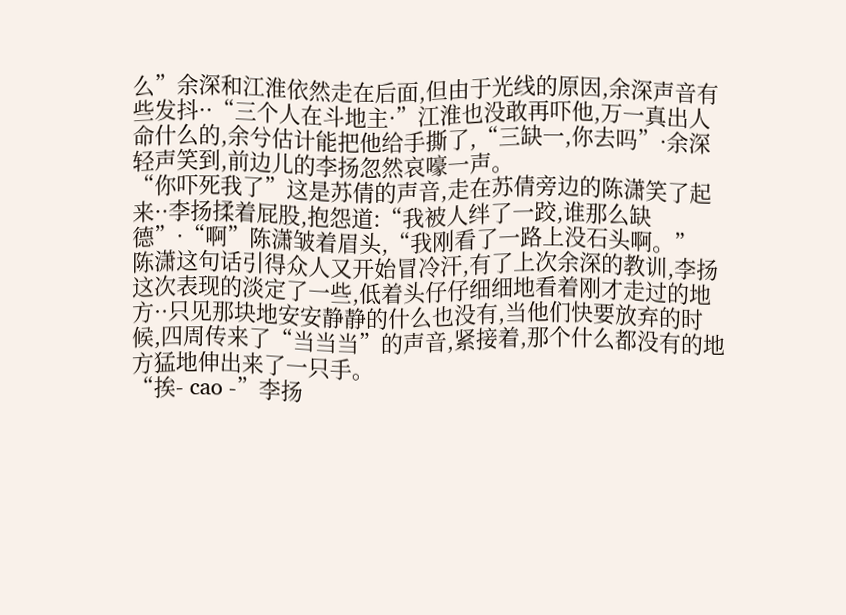么”余深和江淮依然走在后面,但由于光线的原因,余深声音有些发抖··“三个人在斗地主·”江淮也没敢再吓他,万一真出人命什么的,余兮估计能把他给手撕了,“三缺一,你去吗”·余深轻声笑到,前边儿的李扬忽然哀嚎一声。
“你吓死我了”这是苏倩的声音,走在苏倩旁边的陈潇笑了起来··李扬揉着屁股,抱怨道:“我被人绊了一跤,谁那么缺德”·“啊”陈潇皱着眉头,“我刚看了一路上没石头啊。”
陈潇这句话引得众人又开始冒冷汗,有了上次余深的教训,李扬这次表现的淡定了一些,低着头仔仔细细地看着刚才走过的地方··只见那块地安安静静的什么也没有,当他们快要放弃的时候,四周传来了“当当当”的声音,紧接着,那个什么都没有的地方猛地伸出来了一只手。
“挨- cao -”李扬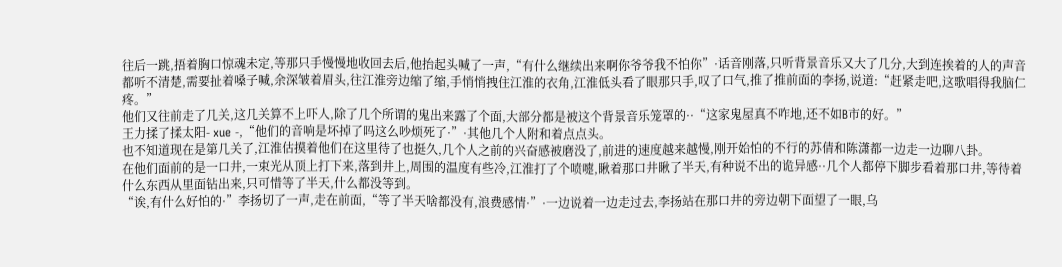往后一跳,捂着胸口惊魂未定,等那只手慢慢地收回去后,他抬起头喊了一声,“有什么继续出来啊你爷爷我不怕你”·话音刚落,只听背景音乐又大了几分,大到连挨着的人的声音都听不清楚,需要扯着嗓子喊,余深皱着眉头,往江淮旁边缩了缩,手悄悄拽住江淮的衣角,江淮低头看了眼那只手,叹了口气,推了推前面的李扬,说道:“赶紧走吧,这歌唱得我脑仁疼。”
他们又往前走了几关,这几关算不上吓人,除了几个所谓的鬼出来露了个面,大部分都是被这个背景音乐笼罩的··“这家鬼屋真不咋地,还不如B市的好。”
王力揉了揉太阳- xue -,“他们的音响是坏掉了吗这么吵烦死了·”·其他几个人附和着点点头。
也不知道现在是第几关了,江淮估摸着他们在这里待了也挺久,几个人之前的兴奋感被磨没了,前进的速度越来越慢,刚开始怕的不行的苏倩和陈潇都一边走一边聊八卦。
在他们面前的是一口井,一束光从顶上打下来,落到井上,周围的温度有些冷,江淮打了个喷嚏,瞅着那口井瞅了半天,有种说不出的诡异感··几个人都停下脚步看着那口井,等待着什么东西从里面钻出来,只可惜等了半天,什么都没等到。
“诶,有什么好怕的·”李扬切了一声,走在前面,“等了半天啥都没有,浪费感情·”·一边说着一边走过去,李扬站在那口井的旁边朝下面望了一眼,乌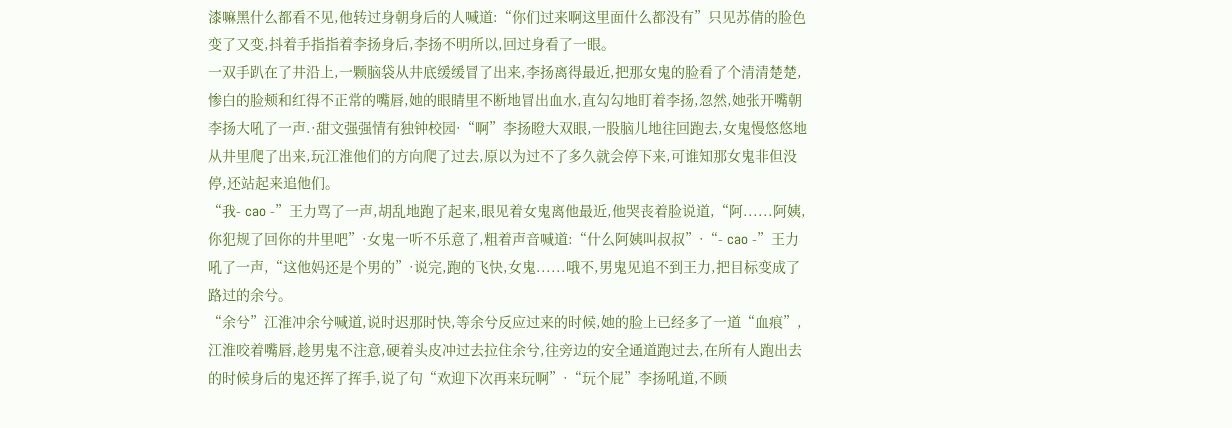漆嘛黑什么都看不见,他转过身朝身后的人喊道:“你们过来啊这里面什么都没有”只见苏倩的脸色变了又变,抖着手指指着李扬身后,李扬不明所以,回过身看了一眼。
一双手趴在了井沿上,一颗脑袋从井底缓缓冒了出来,李扬离得最近,把那女鬼的脸看了个清清楚楚,惨白的脸颊和红得不正常的嘴唇,她的眼睛里不断地冒出血水,直勾勾地盯着李扬,忽然,她张开嘴朝李扬大吼了一声.·甜文强强情有独钟校园·“啊”李扬瞪大双眼,一股脑儿地往回跑去,女鬼慢悠悠地从井里爬了出来,玩江淮他们的方向爬了过去,原以为过不了多久就会停下来,可谁知那女鬼非但没停,还站起来追他们。
“我- cao -”王力骂了一声,胡乱地跑了起来,眼见着女鬼离他最近,他哭丧着脸说道,“阿......阿姨,你犯规了回你的井里吧”·女鬼一听不乐意了,粗着声音喊道:“什么阿姨叫叔叔”·“- cao -”王力吼了一声,“这他妈还是个男的”·说完,跑的飞快,女鬼......哦不,男鬼见追不到王力,把目标变成了路过的余兮。
“余兮”江淮冲余兮喊道,说时迟那时快,等余兮反应过来的时候,她的脸上已经多了一道“血痕”,江淮咬着嘴唇,趁男鬼不注意,硬着头皮冲过去拉住余兮,往旁边的安全通道跑过去,在所有人跑出去的时候身后的鬼还挥了挥手,说了句“欢迎下次再来玩啊”·“玩个屁”李扬吼道,不顾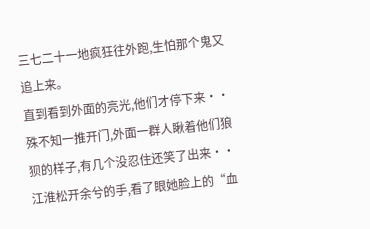三七二十一地疯狂往外跑,生怕那个鬼又追上来。
直到看到外面的亮光,他们才停下来··殊不知一推开门,外面一群人瞅着他们狼狈的样子,有几个没忍住还笑了出来··江淮松开余兮的手,看了眼她脸上的“血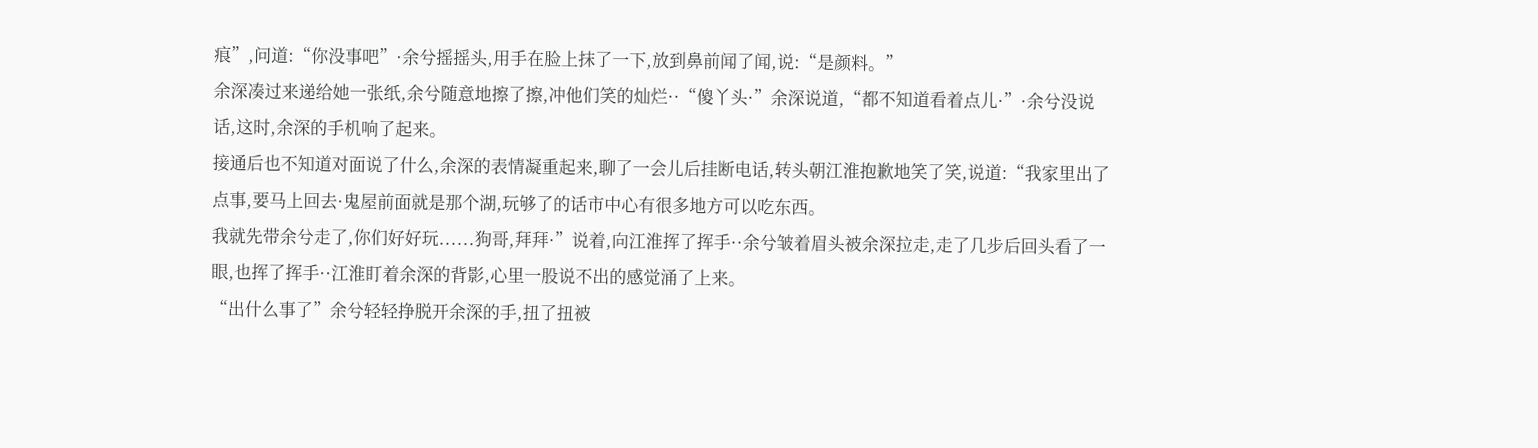痕”,问道:“你没事吧”·余兮摇摇头,用手在脸上抹了一下,放到鼻前闻了闻,说:“是颜料。”
余深凑过来递给她一张纸,余兮随意地擦了擦,冲他们笑的灿烂··“傻丫头·”余深说道,“都不知道看着点儿·”·余兮没说话,这时,余深的手机响了起来。
接通后也不知道对面说了什么,余深的表情凝重起来,聊了一会儿后挂断电话,转头朝江淮抱歉地笑了笑,说道:“我家里出了点事,要马上回去·鬼屋前面就是那个湖,玩够了的话市中心有很多地方可以吃东西。
我就先带余兮走了,你们好好玩......狗哥,拜拜·”说着,向江淮挥了挥手··余兮皱着眉头被余深拉走,走了几步后回头看了一眼,也挥了挥手··江淮盯着余深的背影,心里一股说不出的感觉涌了上来。
“出什么事了”余兮轻轻挣脱开余深的手,扭了扭被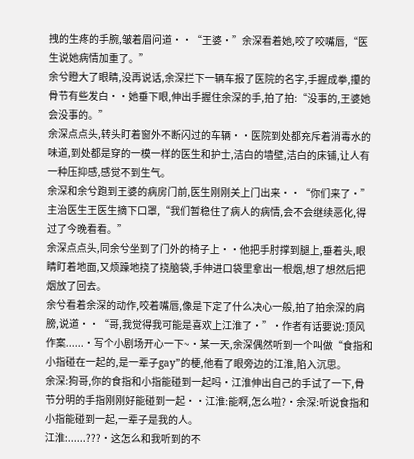拽的生疼的手腕,皱着眉问道··“王婆·”余深看着她,咬了咬嘴唇,“医生说她病情加重了。”
余兮瞪大了眼睛,没再说话,余深拦下一辆车报了医院的名字,手握成拳,攥的骨节有些发白··她垂下眼,伸出手握住余深的手,拍了拍:“没事的,王婆她会没事的。”
余深点点头,转头盯着窗外不断闪过的车辆··医院到处都充斥着消毒水的味道,到处都是穿的一模一样的医生和护士,洁白的墙壁,洁白的床铺,让人有一种压抑感,感觉不到生气。
余深和余兮跑到王婆的病房门前,医生刚刚关上门出来··“你们来了·”主治医生王医生摘下口罩,“我们暂稳住了病人的病情,会不会继续恶化,得过了今晚看看。”
余深点点头,同余兮坐到了门外的椅子上··他把手肘撑到腿上,垂着头,眼睛盯着地面,又烦躁地挠了挠脑袋,手伸进口袋里拿出一根烟,想了想然后把烟放了回去。
余兮看着余深的动作,咬着嘴唇,像是下定了什么决心一般,拍了拍余深的肩膀,说道··“哥,我觉得我可能是喜欢上江淮了·”·作者有话要说:顶风作案......·写个小剧场开心一下~·某一天,余深偶然听到一个叫做“食指和小指碰在一起的,是一辈子gay”的梗,他看了眼旁边的江淮,陷入沉思。
余深:狗哥,你的食指和小指能碰到一起吗·江淮伸出自己的手试了一下,骨节分明的手指刚刚好能碰到一起··江淮:能啊,怎么啦?·余深:听说食指和小指能碰到一起,一辈子是我的人。
江淮:......???·这怎么和我听到的不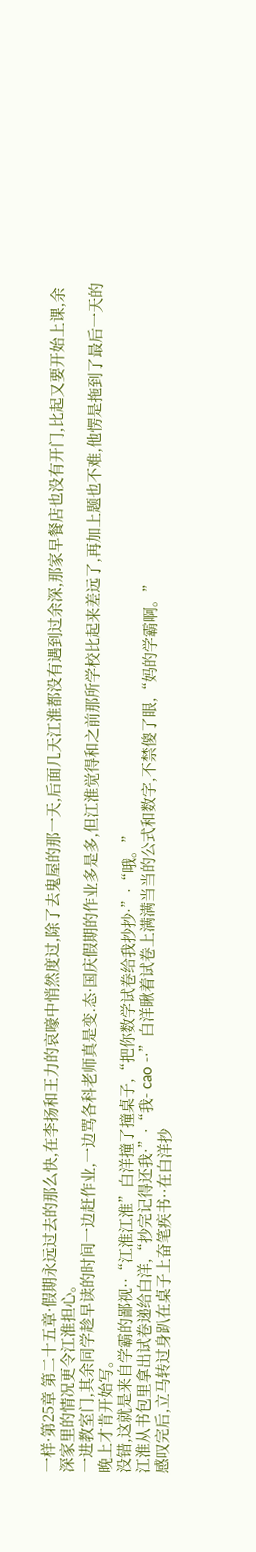一样·第25章 第二十五章·假期永远过去的那么快,在李扬和王力的哀嚎中悄然度过,除了去鬼屋的那一天,后面几天江淮都没有遇到过余深,那家早餐店也没有开门,比起又要开始上课,余深家里的情况更令江淮担心。
一进教室门,其余同学趁早读的时间一边赶作业,一边骂各科老师真是变.态·国庆假期的作业多是多,但江淮觉得和之前那所学校比起来差远了,再加上题也不难,他愣是拖到了最后一天的晚上才肯开始写。
没错,这就是来自学霸的鄙视··“江淮江淮”白洋撞了撞桌子,“把你数学试卷给我抄抄·”·“哦。”
江淮从书包里拿出试卷递给白洋,“抄完记得还我·”·“我- cao -·”白洋瞅着试卷上满满当当的公式和数字,不禁傻了眼,“妈的学霸啊。”
感叹完后,立马转过身趴在桌子上奋笔疾书··在白洋抄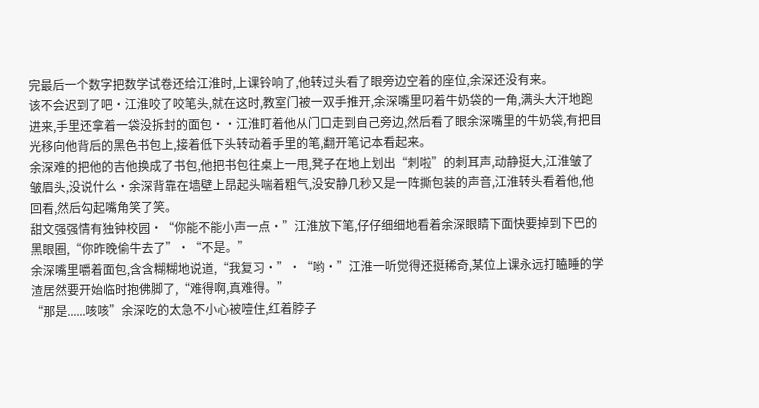完最后一个数字把数学试卷还给江淮时,上课铃响了,他转过头看了眼旁边空着的座位,余深还没有来。
该不会迟到了吧·江淮咬了咬笔头,就在这时,教室门被一双手推开,余深嘴里叼着牛奶袋的一角,满头大汗地跑进来,手里还拿着一袋没拆封的面包··江淮盯着他从门口走到自己旁边,然后看了眼余深嘴里的牛奶袋,有把目光移向他背后的黑色书包上,接着低下头转动着手里的笔,翻开笔记本看起来。
余深难的把他的吉他换成了书包,他把书包往桌上一甩,凳子在地上划出“刺啦”的刺耳声,动静挺大,江淮皱了皱眉头,没说什么·余深背靠在墙壁上昂起头喘着粗气,没安静几秒又是一阵撕包装的声音,江淮转头看着他,他回看,然后勾起嘴角笑了笑。
甜文强强情有独钟校园·“你能不能小声一点·”江淮放下笔,仔仔细细地看着余深眼睛下面快要掉到下巴的黑眼圈,“你昨晚偷牛去了”·“不是。”
余深嘴里嚼着面包,含含糊糊地说道,“我复习·”·“哟·”江淮一听觉得还挺稀奇,某位上课永远打瞌睡的学渣居然要开始临时抱佛脚了,“难得啊,真难得。”
“那是......咳咳”余深吃的太急不小心被噎住,红着脖子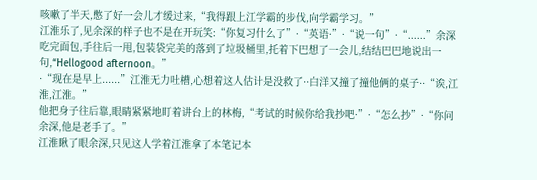咳嗽了半天,憋了好一会儿才缓过来,“我得跟上江学霸的步伐,向学霸学习。”
江淮乐了,见余深的样子也不是在开玩笑:“你复习什么了”·“英语·”·“说一句”·“......”余深吃完面包,手往后一甩,包装袋完美的落到了垃圾桶里,托着下巴想了一会儿,结结巴巴地说出一句,“Hellogood afternoon。”
·“现在是早上......”江淮无力吐槽,心想着这人估计是没救了··白洋又撞了撞他俩的桌子··“诶,江淮,江淮。”
他把身子往后靠,眼睛紧紧地盯着讲台上的林梅,“考试的时候你给我抄吧·”·“怎么抄”·“你问余深,他是老手了。”
江淮瞅了眼余深,只见这人学着江淮拿了本笔记本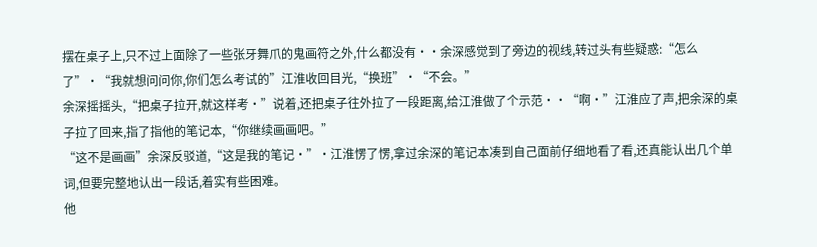摆在桌子上,只不过上面除了一些张牙舞爪的鬼画符之外,什么都没有··余深感觉到了旁边的视线,转过头有些疑惑:“怎么了”·“我就想问问你,你们怎么考试的”江淮收回目光,“换班”·“不会。”
余深摇摇头,“把桌子拉开,就这样考·”说着,还把桌子往外拉了一段距离,给江淮做了个示范··“啊·”江淮应了声,把余深的桌子拉了回来,指了指他的笔记本,“你继续画画吧。”
“这不是画画”余深反驳道,“这是我的笔记·”·江淮愣了愣,拿过余深的笔记本凑到自己面前仔细地看了看,还真能认出几个单词,但要完整地认出一段话,着实有些困难。
他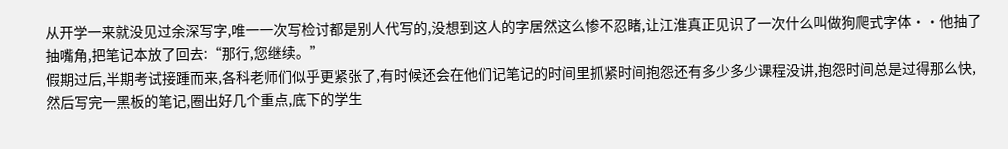从开学一来就没见过余深写字,唯一一次写检讨都是别人代写的,没想到这人的字居然这么惨不忍睹,让江淮真正见识了一次什么叫做狗爬式字体··他抽了抽嘴角,把笔记本放了回去:“那行,您继续。”
假期过后,半期考试接踵而来,各科老师们似乎更紧张了,有时候还会在他们记笔记的时间里抓紧时间抱怨还有多少多少课程没讲,抱怨时间总是过得那么快,然后写完一黑板的笔记,圈出好几个重点,底下的学生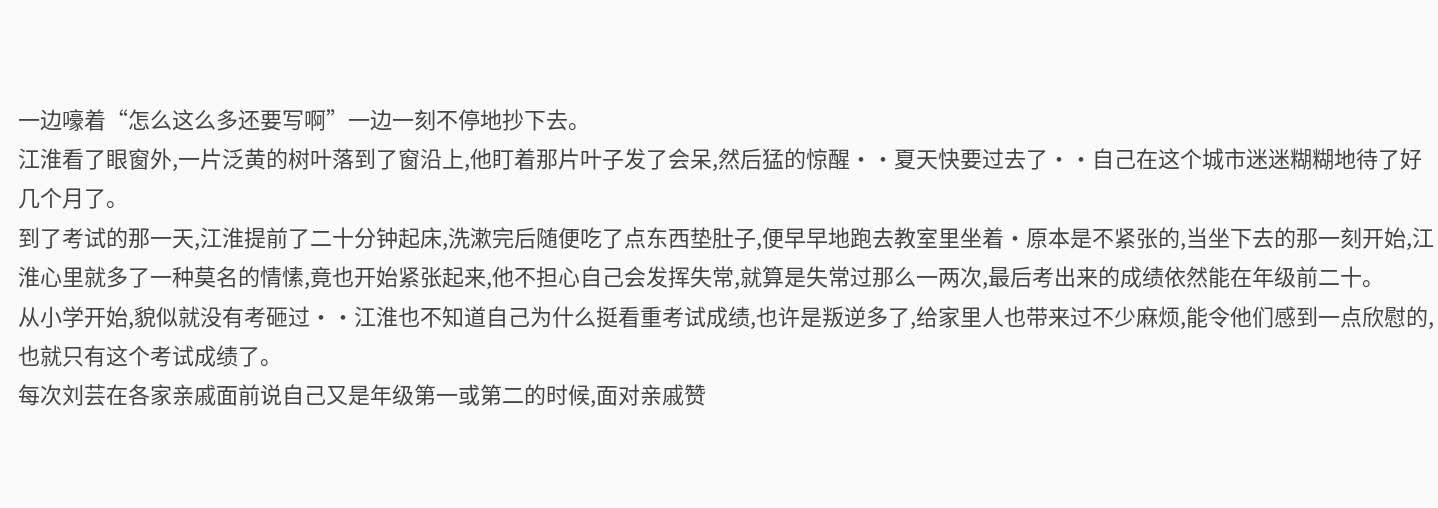一边嚎着“怎么这么多还要写啊”一边一刻不停地抄下去。
江淮看了眼窗外,一片泛黄的树叶落到了窗沿上,他盯着那片叶子发了会呆,然后猛的惊醒··夏天快要过去了··自己在这个城市迷迷糊糊地待了好几个月了。
到了考试的那一天,江淮提前了二十分钟起床,洗漱完后随便吃了点东西垫肚子,便早早地跑去教室里坐着·原本是不紧张的,当坐下去的那一刻开始,江淮心里就多了一种莫名的情愫,竟也开始紧张起来,他不担心自己会发挥失常,就算是失常过那么一两次,最后考出来的成绩依然能在年级前二十。
从小学开始,貌似就没有考砸过··江淮也不知道自己为什么挺看重考试成绩,也许是叛逆多了,给家里人也带来过不少麻烦,能令他们感到一点欣慰的,也就只有这个考试成绩了。
每次刘芸在各家亲戚面前说自己又是年级第一或第二的时候,面对亲戚赞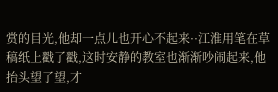赏的目光,他却一点儿也开心不起来··江淮用笔在草稿纸上戳了戳,这时安静的教室也渐渐吵闹起来,他抬头望了望,才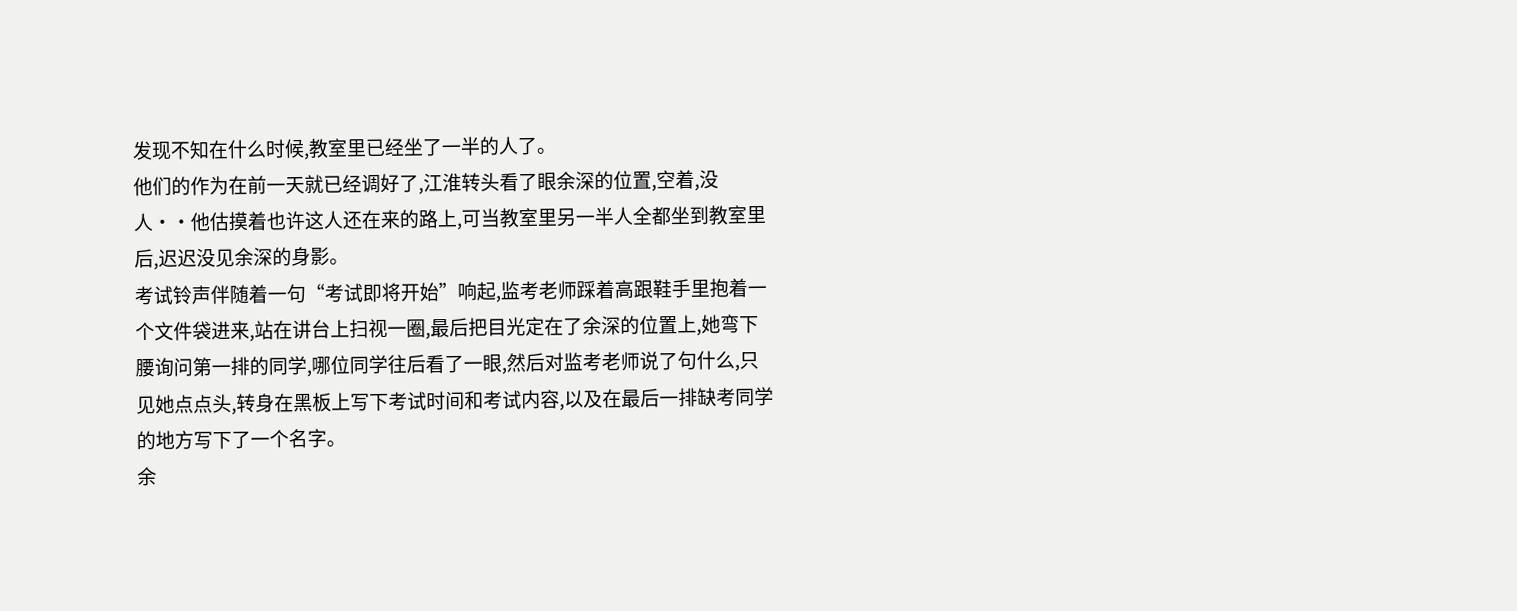发现不知在什么时候,教室里已经坐了一半的人了。
他们的作为在前一天就已经调好了,江淮转头看了眼余深的位置,空着,没人··他估摸着也许这人还在来的路上,可当教室里另一半人全都坐到教室里后,迟迟没见余深的身影。
考试铃声伴随着一句“考试即将开始”响起,监考老师踩着高跟鞋手里抱着一个文件袋进来,站在讲台上扫视一圈,最后把目光定在了余深的位置上,她弯下腰询问第一排的同学,哪位同学往后看了一眼,然后对监考老师说了句什么,只见她点点头,转身在黑板上写下考试时间和考试内容,以及在最后一排缺考同学的地方写下了一个名字。
余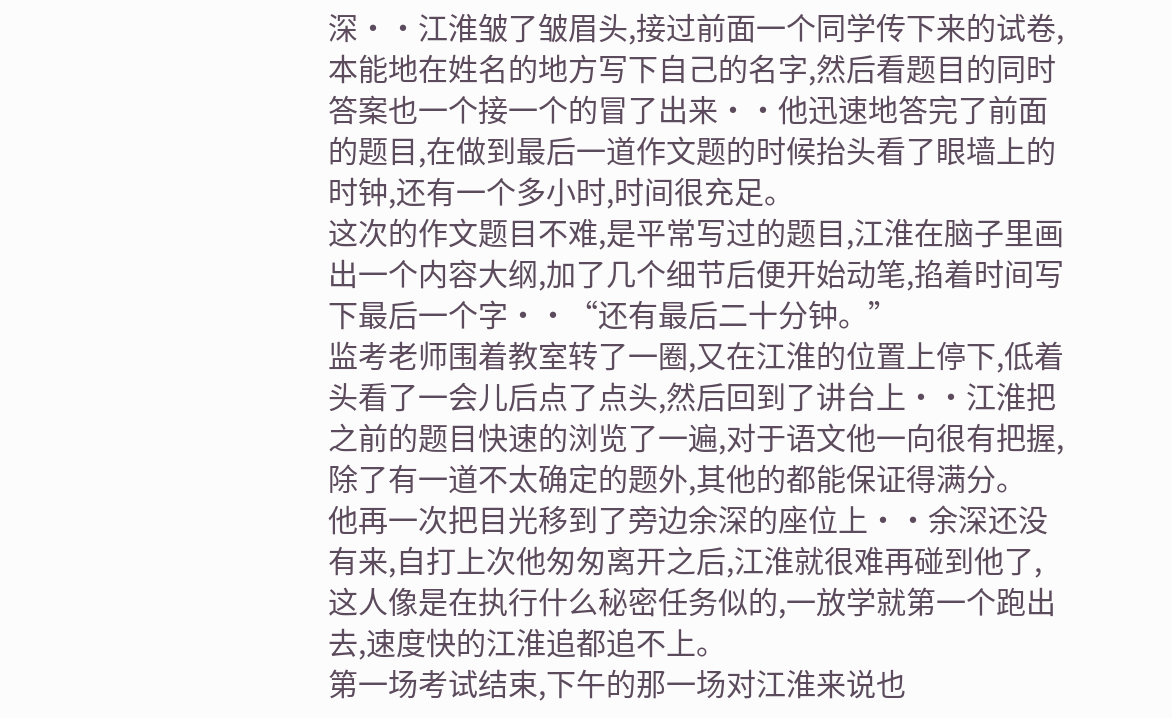深··江淮皱了皱眉头,接过前面一个同学传下来的试卷,本能地在姓名的地方写下自己的名字,然后看题目的同时答案也一个接一个的冒了出来··他迅速地答完了前面的题目,在做到最后一道作文题的时候抬头看了眼墙上的时钟,还有一个多小时,时间很充足。
这次的作文题目不难,是平常写过的题目,江淮在脑子里画出一个内容大纲,加了几个细节后便开始动笔,掐着时间写下最后一个字··“还有最后二十分钟。”
监考老师围着教室转了一圈,又在江淮的位置上停下,低着头看了一会儿后点了点头,然后回到了讲台上··江淮把之前的题目快速的浏览了一遍,对于语文他一向很有把握,除了有一道不太确定的题外,其他的都能保证得满分。
他再一次把目光移到了旁边余深的座位上··余深还没有来,自打上次他匆匆离开之后,江淮就很难再碰到他了,这人像是在执行什么秘密任务似的,一放学就第一个跑出去,速度快的江淮追都追不上。
第一场考试结束,下午的那一场对江淮来说也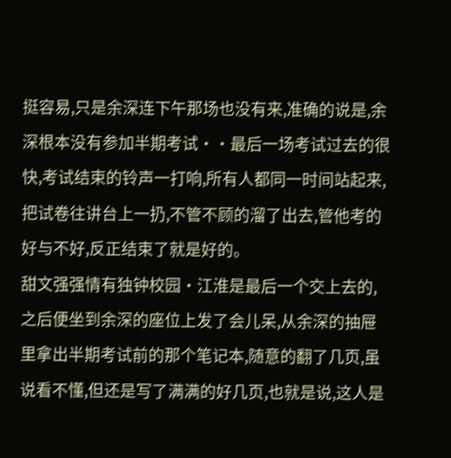挺容易,只是余深连下午那场也没有来,准确的说是,余深根本没有参加半期考试··最后一场考试过去的很快,考试结束的铃声一打响,所有人都同一时间站起来,把试卷往讲台上一扔,不管不顾的溜了出去,管他考的好与不好,反正结束了就是好的。
甜文强强情有独钟校园·江淮是最后一个交上去的,之后便坐到余深的座位上发了会儿呆,从余深的抽屉里拿出半期考试前的那个笔记本,随意的翻了几页,虽说看不懂,但还是写了满满的好几页,也就是说,这人是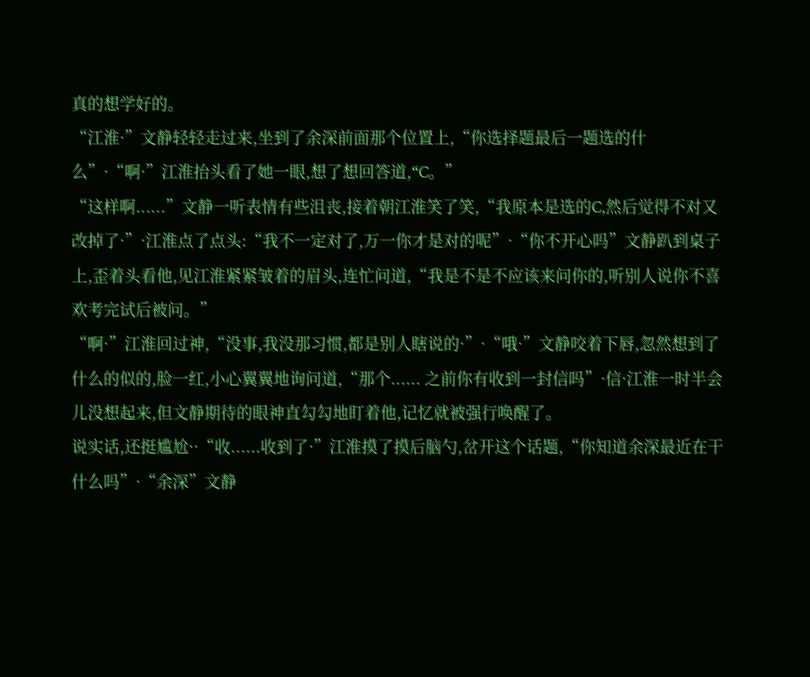真的想学好的。
“江淮·”文静轻轻走过来,坐到了余深前面那个位置上,“你选择题最后一题选的什么”·“啊·”江淮抬头看了她一眼,想了想回答道,“C。”
“这样啊......”文静一听表情有些沮丧,接着朝江淮笑了笑,“我原本是选的C,然后觉得不对又改掉了·”·江淮点了点头:“我不一定对了,万一你才是对的呢”·“你不开心吗”文静趴到桌子上,歪着头看他,见江淮紧紧皱着的眉头,连忙问道,“我是不是不应该来问你的,听别人说你不喜欢考完试后被问。”
“啊·”江淮回过神,“没事,我没那习惯,都是别人瞎说的·”·“哦·”文静咬着下唇,忽然想到了什么的似的,脸一红,小心翼翼地询问道,“那个...... 之前你有收到一封信吗”·信·江淮一时半会儿没想起来,但文静期待的眼神直勾勾地盯着他,记忆就被强行唤醒了。
说实话,还挺尴尬··“收......收到了·”江淮摸了摸后脑勺,岔开这个话题,“你知道余深最近在干什么吗”·“余深”文静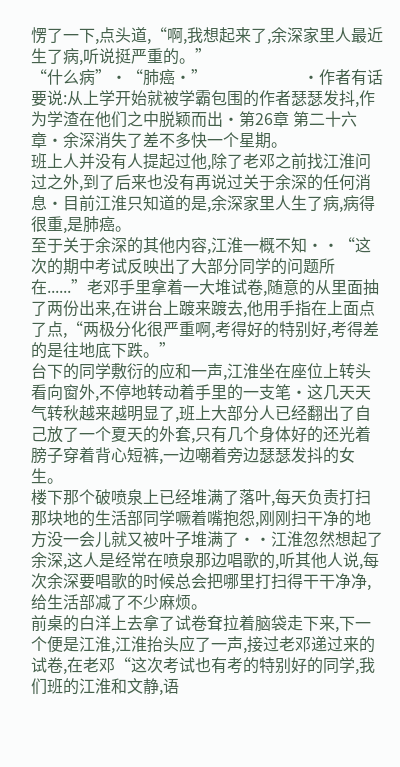愣了一下,点头道,“啊,我想起来了,余深家里人最近生了病,听说挺严重的。”
“什么病”·“肺癌·”                        ·作者有话要说:从上学开始就被学霸包围的作者瑟瑟发抖,作为学渣在他们之中脱颖而出·第26章 第二十六章·余深消失了差不多快一个星期。
班上人并没有人提起过他,除了老邓之前找江淮问过之外,到了后来也没有再说过关于余深的任何消息·目前江淮只知道的是,余深家里人生了病,病得很重,是肺癌。
至于关于余深的其他内容,江淮一概不知··“这次的期中考试反映出了大部分同学的问题所在......”老邓手里拿着一大堆试卷,随意的从里面抽了两份出来,在讲台上踱来踱去,他用手指在上面点了点,“两极分化很严重啊,考得好的特别好,考得差的是往地底下跌。”
台下的同学敷衍的应和一声,江淮坐在座位上转头看向窗外,不停地转动着手里的一支笔·这几天天气转秋越来越明显了,班上大部分人已经翻出了自己放了一个夏天的外套,只有几个身体好的还光着膀子穿着背心短裤,一边嘲着旁边瑟瑟发抖的女生。
楼下那个破喷泉上已经堆满了落叶,每天负责打扫那块地的生活部同学噘着嘴抱怨,刚刚扫干净的地方没一会儿就又被叶子堆满了··江淮忽然想起了余深,这人是经常在喷泉那边唱歌的,听其他人说,每次余深要唱歌的时候总会把哪里打扫得干干净净,给生活部减了不少麻烦。
前桌的白洋上去拿了试卷耷拉着脑袋走下来,下一个便是江淮,江淮抬头应了一声,接过老邓递过来的试卷,在老邓“这次考试也有考的特别好的同学,我们班的江淮和文静,语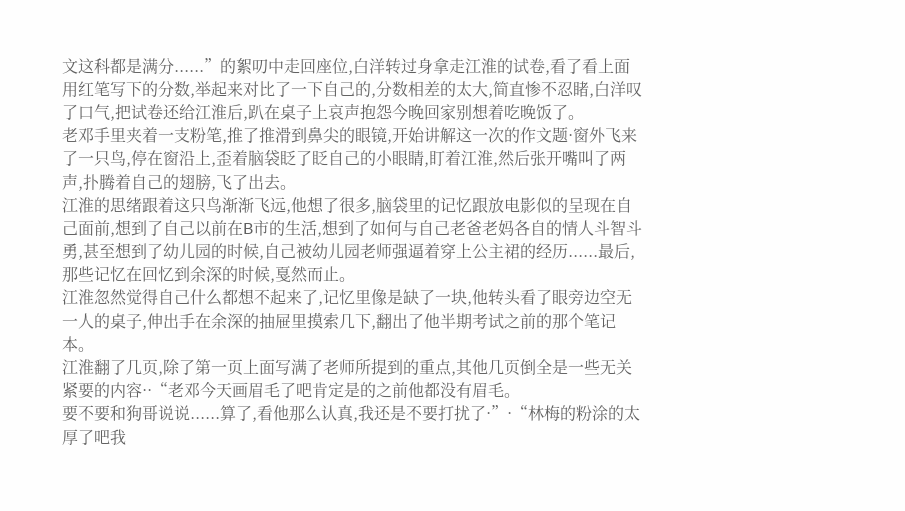文这科都是满分......”的絮叨中走回座位,白洋转过身拿走江淮的试卷,看了看上面用红笔写下的分数,举起来对比了一下自己的,分数相差的太大,简直惨不忍睹,白洋叹了口气,把试卷还给江淮后,趴在桌子上哀声抱怨今晚回家别想着吃晚饭了。
老邓手里夹着一支粉笔,推了推滑到鼻尖的眼镜,开始讲解这一次的作文题·窗外飞来了一只鸟,停在窗沿上,歪着脑袋眨了眨自己的小眼睛,盯着江淮,然后张开嘴叫了两声,扑腾着自己的翅膀,飞了出去。
江淮的思绪跟着这只鸟渐渐飞远,他想了很多,脑袋里的记忆跟放电影似的呈现在自己面前,想到了自己以前在B市的生活,想到了如何与自己老爸老妈各自的情人斗智斗勇,甚至想到了幼儿园的时候,自己被幼儿园老师强逼着穿上公主裙的经历......最后,那些记忆在回忆到余深的时候,戛然而止。
江淮忽然觉得自己什么都想不起来了,记忆里像是缺了一块,他转头看了眼旁边空无一人的桌子,伸出手在余深的抽屉里摸索几下,翻出了他半期考试之前的那个笔记本。
江淮翻了几页,除了第一页上面写满了老师所提到的重点,其他几页倒全是一些无关紧要的内容··“老邓今天画眉毛了吧肯定是的之前他都没有眉毛。
要不要和狗哥说说......算了,看他那么认真,我还是不要打扰了·”·“林梅的粉涂的太厚了吧我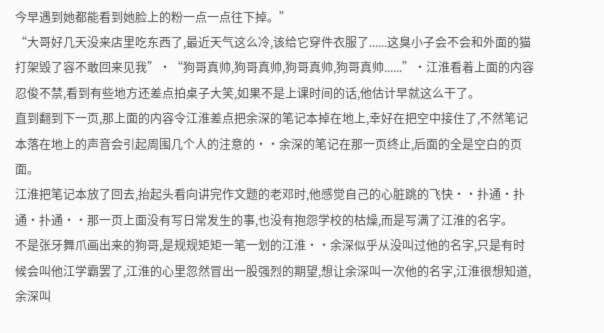今早遇到她都能看到她脸上的粉一点一点往下掉。”
“大哥好几天没来店里吃东西了,最近天气这么冷,该给它穿件衣服了......这臭小子会不会和外面的猫打架毁了容不敢回来见我”·“狗哥真帅,狗哥真帅,狗哥真帅,狗哥真帅......”·江淮看着上面的内容忍俊不禁,看到有些地方还差点拍桌子大笑,如果不是上课时间的话,他估计早就这么干了。
直到翻到下一页,那上面的内容令江淮差点把余深的笔记本掉在地上,幸好在把空中接住了,不然笔记本落在地上的声音会引起周围几个人的注意的··余深的笔记在那一页终止,后面的全是空白的页面。
江淮把笔记本放了回去,抬起头看向讲完作文题的老邓时,他感觉自己的心脏跳的飞快··扑通·扑通·扑通··那一页上面没有写日常发生的事,也没有抱怨学校的枯燥,而是写满了江淮的名字。
不是张牙舞爪画出来的狗哥,是规规矩矩一笔一划的江淮··余深似乎从没叫过他的名字,只是有时候会叫他江学霸罢了,江淮的心里忽然冒出一股强烈的期望,想让余深叫一次他的名字,江淮很想知道,余深叫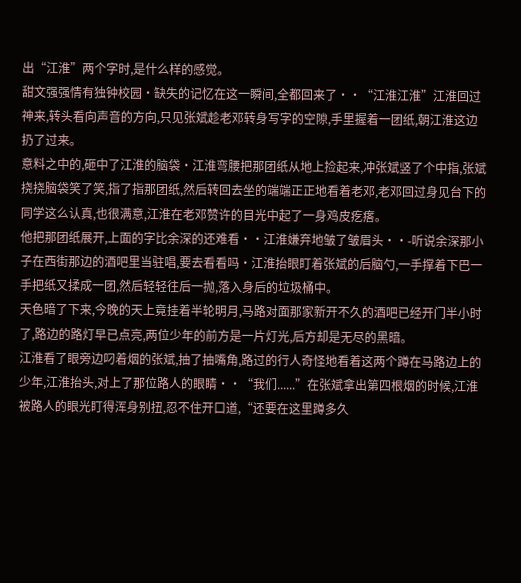出“江淮”两个字时,是什么样的感觉。
甜文强强情有独钟校园·缺失的记忆在这一瞬间,全都回来了··“江淮江淮”江淮回过神来,转头看向声音的方向,只见张斌趁老邓转身写字的空隙,手里握着一团纸,朝江淮这边扔了过来。
意料之中的,砸中了江淮的脑袋·江淮弯腰把那团纸从地上捡起来,冲张斌竖了个中指,张斌挠挠脑袋笑了笑,指了指那团纸,然后转回去坐的端端正正地看着老邓,老邓回过身见台下的同学这么认真,也很满意,江淮在老邓赞许的目光中起了一身鸡皮疙瘩。
他把那团纸展开,上面的字比余深的还难看··江淮嫌弃地皱了皱眉头··-听说余深那小子在西街那边的酒吧里当驻唱,要去看看吗·江淮抬眼盯着张斌的后脑勺,一手撑着下巴一手把纸又揉成一团,然后轻轻往后一抛,落入身后的垃圾桶中。
天色暗了下来,今晚的天上竟挂着半轮明月,马路对面那家新开不久的酒吧已经开门半小时了,路边的路灯早已点亮,两位少年的前方是一片灯光,后方却是无尽的黑暗。
江淮看了眼旁边叼着烟的张斌,抽了抽嘴角,路过的行人奇怪地看着这两个蹲在马路边上的少年,江淮抬头,对上了那位路人的眼睛··“我们......”在张斌拿出第四根烟的时候,江淮被路人的眼光盯得浑身别扭,忍不住开口道,“还要在这里蹲多久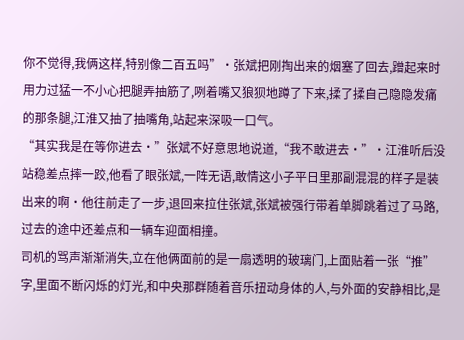你不觉得,我俩这样,特别像二百五吗”·张斌把刚掏出来的烟塞了回去,蹭起来时用力过猛一不小心把腿弄抽筋了,咧着嘴又狼狈地蹲了下来,揉了揉自己隐隐发痛的那条腿,江淮又抽了抽嘴角,站起来深吸一口气。
“其实我是在等你进去·”张斌不好意思地说道,“我不敢进去·”·江淮听后没站稳差点摔一跤,他看了眼张斌,一阵无语,敢情这小子平日里那副混混的样子是装出来的啊·他往前走了一步,退回来拉住张斌,张斌被强行带着单脚跳着过了马路,过去的途中还差点和一辆车迎面相撞。
司机的骂声渐渐消失,立在他俩面前的是一扇透明的玻璃门,上面贴着一张“推”字,里面不断闪烁的灯光,和中央那群随着音乐扭动身体的人,与外面的安静相比,是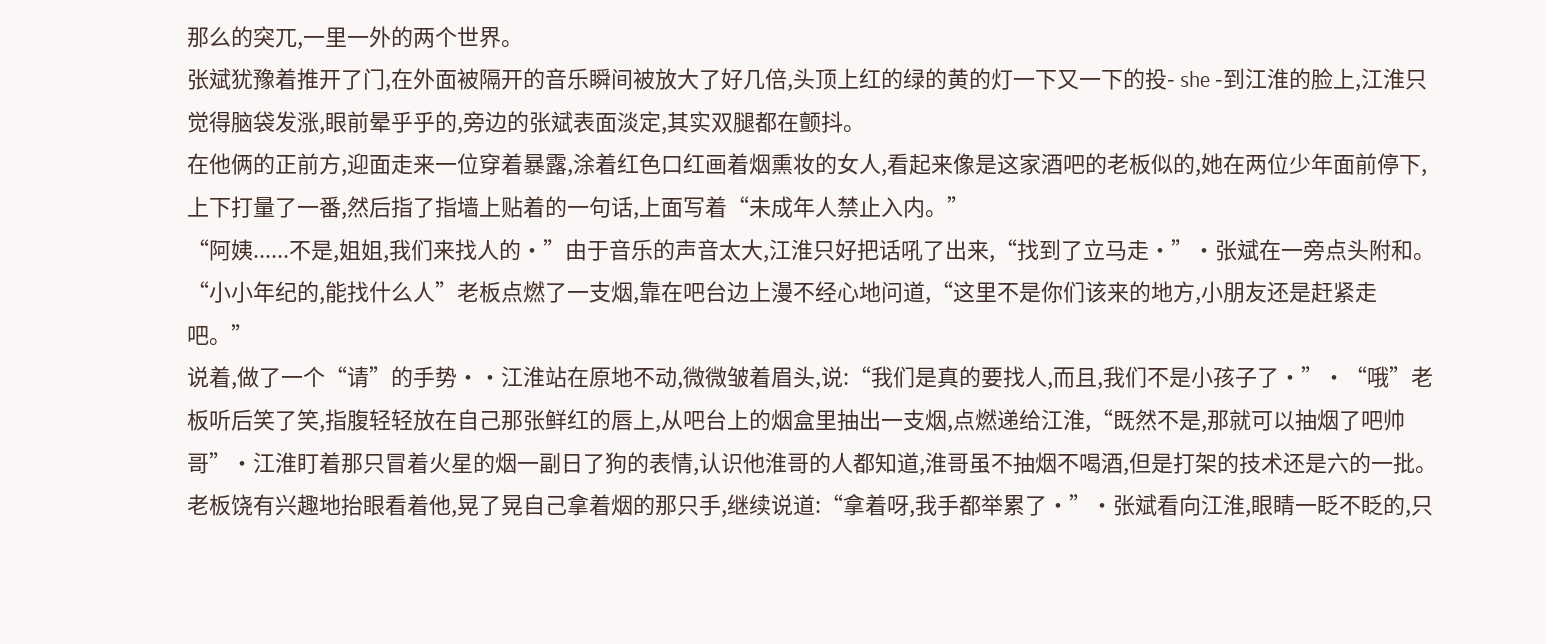那么的突兀,一里一外的两个世界。
张斌犹豫着推开了门,在外面被隔开的音乐瞬间被放大了好几倍,头顶上红的绿的黄的灯一下又一下的投- she -到江淮的脸上,江淮只觉得脑袋发涨,眼前晕乎乎的,旁边的张斌表面淡定,其实双腿都在颤抖。
在他俩的正前方,迎面走来一位穿着暴露,涂着红色口红画着烟熏妆的女人,看起来像是这家酒吧的老板似的,她在两位少年面前停下,上下打量了一番,然后指了指墙上贴着的一句话,上面写着“未成年人禁止入内。”
“阿姨......不是,姐姐,我们来找人的·”由于音乐的声音太大,江淮只好把话吼了出来,“找到了立马走·”·张斌在一旁点头附和。
“小小年纪的,能找什么人”老板点燃了一支烟,靠在吧台边上漫不经心地问道,“这里不是你们该来的地方,小朋友还是赶紧走吧。”
说着,做了一个“请”的手势··江淮站在原地不动,微微皱着眉头,说:“我们是真的要找人,而且,我们不是小孩子了·”·“哦”老板听后笑了笑,指腹轻轻放在自己那张鲜红的唇上,从吧台上的烟盒里抽出一支烟,点燃递给江淮,“既然不是,那就可以抽烟了吧帅哥”·江淮盯着那只冒着火星的烟一副日了狗的表情,认识他淮哥的人都知道,淮哥虽不抽烟不喝酒,但是打架的技术还是六的一批。
老板饶有兴趣地抬眼看着他,晃了晃自己拿着烟的那只手,继续说道:“拿着呀,我手都举累了·”·张斌看向江淮,眼睛一眨不眨的,只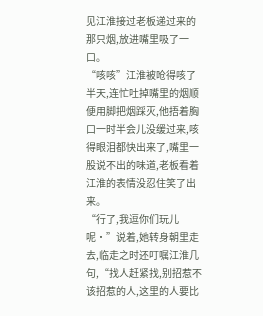见江淮接过老板递过来的那只烟,放进嘴里吸了一口。
“咳咳”江淮被呛得咳了半天,连忙吐掉嘴里的烟顺便用脚把烟踩灭,他捂着胸口一时半会儿没缓过来,咳得眼泪都快出来了,嘴里一股说不出的味道,老板看着江淮的表情没忍住笑了出来。
“行了,我逗你们玩儿呢·”说着,她转身朝里走去,临走之时还叮嘱江淮几句,“找人赶紧找,别招惹不该招惹的人,这里的人要比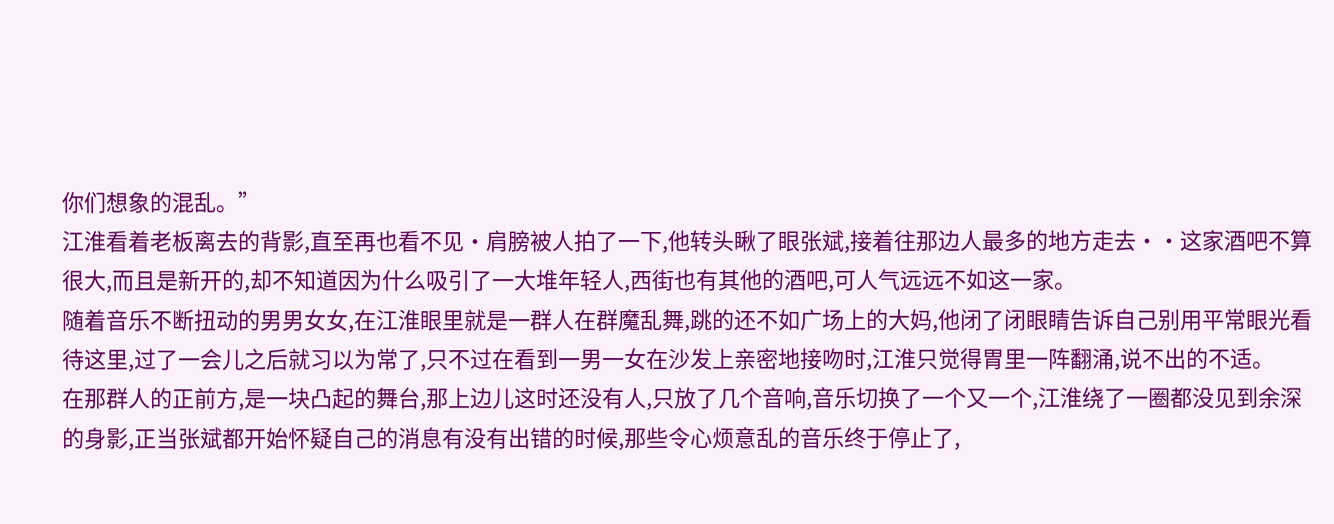你们想象的混乱。”
江淮看着老板离去的背影,直至再也看不见·肩膀被人拍了一下,他转头瞅了眼张斌,接着往那边人最多的地方走去··这家酒吧不算很大,而且是新开的,却不知道因为什么吸引了一大堆年轻人,西街也有其他的酒吧,可人气远远不如这一家。
随着音乐不断扭动的男男女女,在江淮眼里就是一群人在群魔乱舞,跳的还不如广场上的大妈,他闭了闭眼睛告诉自己别用平常眼光看待这里,过了一会儿之后就习以为常了,只不过在看到一男一女在沙发上亲密地接吻时,江淮只觉得胃里一阵翻涌,说不出的不适。
在那群人的正前方,是一块凸起的舞台,那上边儿这时还没有人,只放了几个音响,音乐切换了一个又一个,江淮绕了一圈都没见到余深的身影,正当张斌都开始怀疑自己的消息有没有出错的时候,那些令心烦意乱的音乐终于停止了,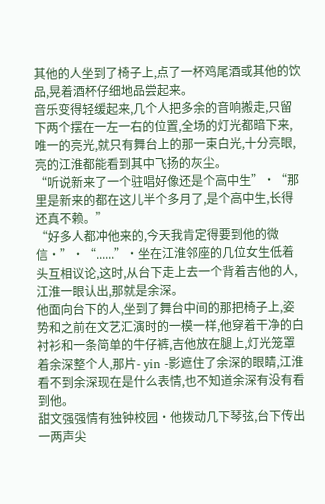其他的人坐到了椅子上,点了一杯鸡尾酒或其他的饮品,晃着酒杯仔细地品尝起来。
音乐变得轻缓起来,几个人把多余的音响搬走,只留下两个摆在一左一右的位置,全场的灯光都暗下来,唯一的亮光,就只有舞台上的那一束白光,十分亮眼,亮的江淮都能看到其中飞扬的灰尘。
“听说新来了一个驻唱好像还是个高中生”·“那里是新来的都在这儿半个多月了,是个高中生,长得还真不赖。”
“好多人都冲他来的,今天我肯定得要到他的微信·”·“......”·坐在江淮邻座的几位女生低着头互相议论,这时,从台下走上去一个背着吉他的人,江淮一眼认出,那就是余深。
他面向台下的人,坐到了舞台中间的那把椅子上,姿势和之前在文艺汇演时的一模一样,他穿着干净的白衬衫和一条简单的牛仔裤,吉他放在腿上,灯光笼罩着余深整个人,那片- yin -影遮住了余深的眼睛,江淮看不到余深现在是什么表情,也不知道余深有没有看到他。
甜文强强情有独钟校园·他拨动几下琴弦,台下传出一两声尖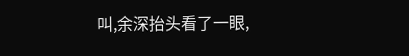叫,余深抬头看了一眼,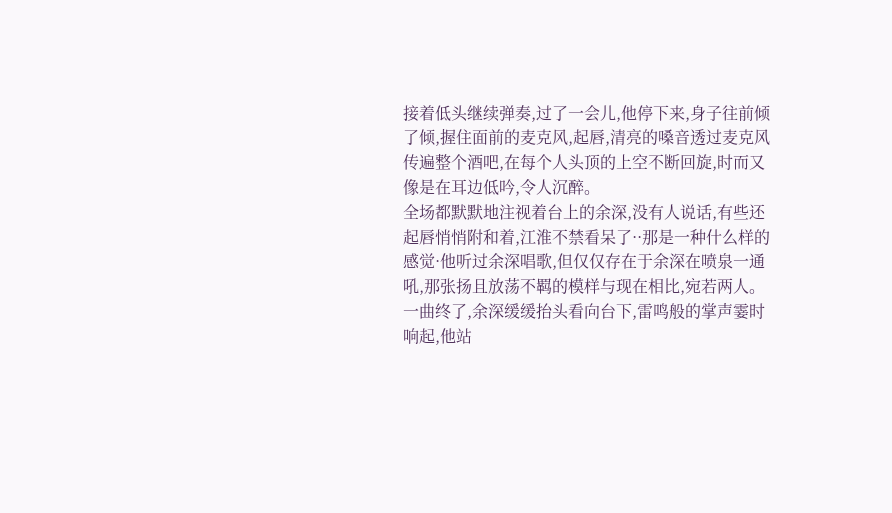接着低头继续弹奏,过了一会儿,他停下来,身子往前倾了倾,握住面前的麦克风,起唇,清亮的嗓音透过麦克风传遍整个酒吧,在每个人头顶的上空不断回旋,时而又像是在耳边低吟,令人沉醉。
全场都默默地注视着台上的余深,没有人说话,有些还起唇悄悄附和着,江淮不禁看呆了··那是一种什么样的感觉·他听过余深唱歌,但仅仅存在于余深在喷泉一通吼,那张扬且放荡不羁的模样与现在相比,宛若两人。
一曲终了,余深缓缓抬头看向台下,雷鸣般的掌声霎时响起,他站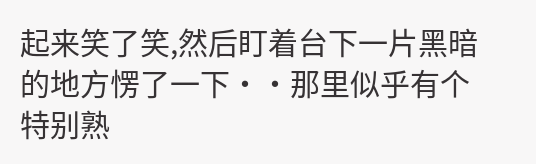起来笑了笑,然后盯着台下一片黑暗的地方愣了一下··那里似乎有个特别熟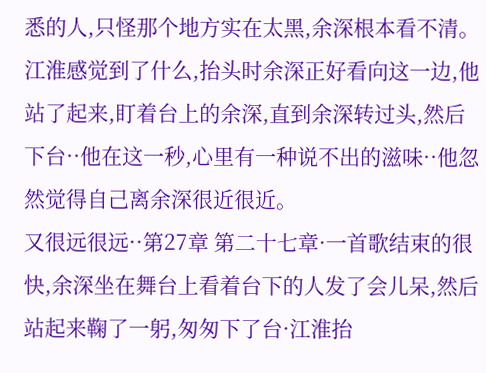悉的人,只怪那个地方实在太黑,余深根本看不清。
江淮感觉到了什么,抬头时余深正好看向这一边,他站了起来,盯着台上的余深,直到余深转过头,然后下台··他在这一秒,心里有一种说不出的滋味··他忽然觉得自己离余深很近很近。
又很远很远··第27章 第二十七章·一首歌结束的很快,余深坐在舞台上看着台下的人发了会儿呆,然后站起来鞠了一躬,匆匆下了台·江淮抬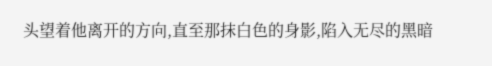头望着他离开的方向,直至那抹白色的身影,陷入无尽的黑暗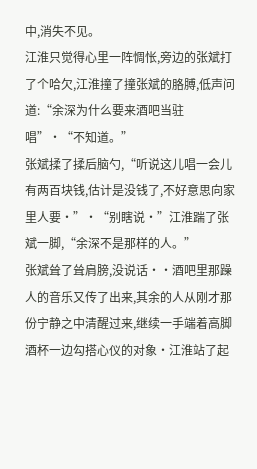中,消失不见。
江淮只觉得心里一阵惆怅,旁边的张斌打了个哈欠,江淮撞了撞张斌的胳膊,低声问道:“余深为什么要来酒吧当驻唱”·“不知道。”
张斌揉了揉后脑勺,“听说这儿唱一会儿有两百块钱,估计是没钱了,不好意思向家里人要·”·“别瞎说·”江淮踹了张斌一脚,“余深不是那样的人。”
张斌耸了耸肩膀,没说话··酒吧里那躁人的音乐又传了出来,其余的人从刚才那份宁静之中清醒过来,继续一手端着高脚酒杯一边勾搭心仪的对象·江淮站了起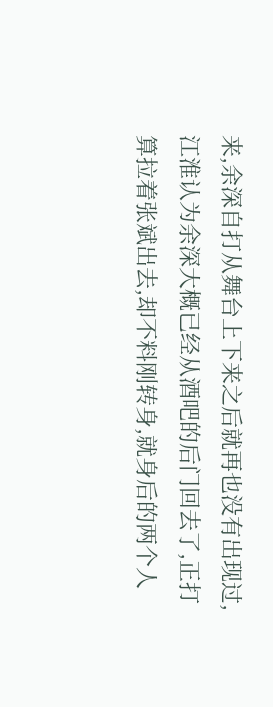来,余深自打从舞台上下来之后就再也没有出现过,江淮认为余深大概已经从酒吧的后门回去了,正打算拉着张斌出去,却不料刚转身,就身后的两个人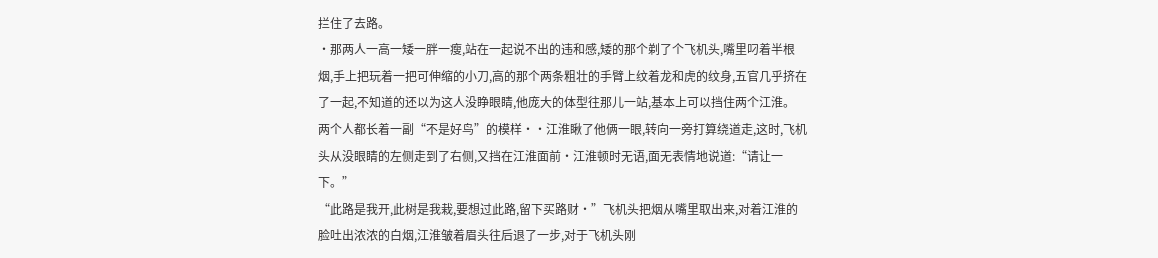拦住了去路。
·那两人一高一矮一胖一瘦,站在一起说不出的违和感,矮的那个剃了个飞机头,嘴里叼着半根烟,手上把玩着一把可伸缩的小刀,高的那个两条粗壮的手臂上纹着龙和虎的纹身,五官几乎挤在了一起,不知道的还以为这人没睁眼睛,他庞大的体型往那儿一站,基本上可以挡住两个江淮。
两个人都长着一副“不是好鸟”的模样··江淮瞅了他俩一眼,转向一旁打算绕道走,这时,飞机头从没眼睛的左侧走到了右侧,又挡在江淮面前·江淮顿时无语,面无表情地说道:“请让一下。”
“此路是我开,此树是我栽,要想过此路,留下买路财·”飞机头把烟从嘴里取出来,对着江淮的脸吐出浓浓的白烟,江淮皱着眉头往后退了一步,对于飞机头刚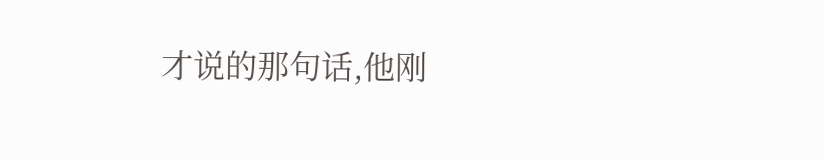才说的那句话,他刚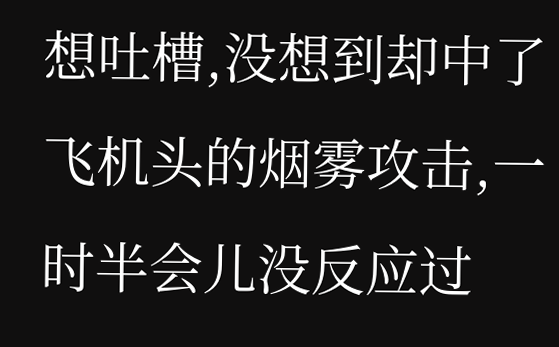想吐槽,没想到却中了飞机头的烟雾攻击,一时半会儿没反应过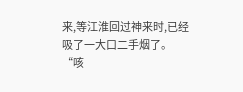来,等江淮回过神来时,已经吸了一大口二手烟了。
“咳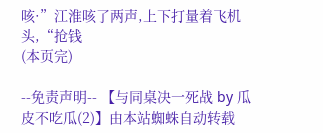咳·”江淮咳了两声,上下打量着飞机头,“抢钱
(本页完)

--免责声明-- 【与同桌决一死战 by 瓜皮不吃瓜(2)】由本站蜘蛛自动转载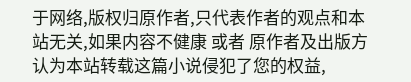于网络,版权归原作者,只代表作者的观点和本站无关,如果内容不健康 或者 原作者及出版方认为本站转载这篇小说侵犯了您的权益,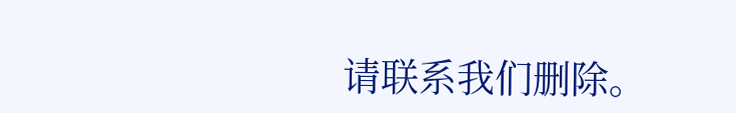请联系我们删除。